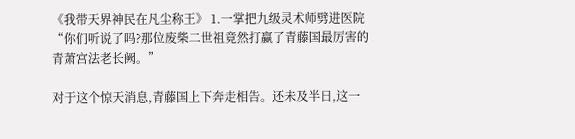《我带天界神民在凡尘称王》 1.一掌把九级灵术师劈进医院 “你们听说了吗?那位废柴二世祖竟然打赢了青藤国最厉害的青萧宫法老长阙。”

对于这个惊天消息,青藤国上下奔走相告。还未及半日,这一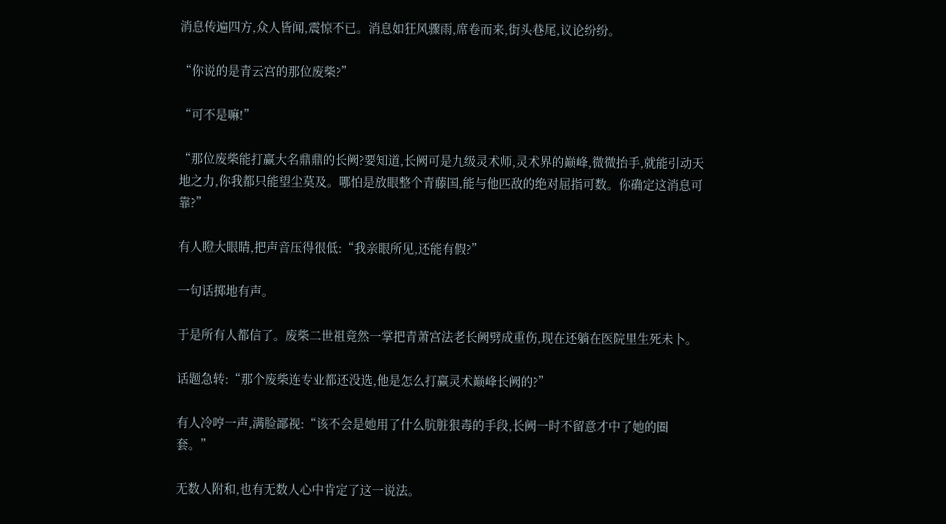消息传遍四方,众人皆闻,震惊不已。消息如狂风骤雨,席卷而来,街头巷尾,议论纷纷。

“你说的是青云宫的那位废柴?”

“可不是嘛!”

“那位废柴能打赢大名鼎鼎的长阙?要知道,长阙可是九级灵术师,灵术界的巅峰,微微抬手,就能引动天地之力,你我都只能望尘莫及。哪怕是放眼整个青藤国,能与他匹敌的绝对屈指可数。你确定这消息可靠?”

有人瞪大眼睛,把声音压得很低:“我亲眼所见,还能有假?”

一句话掷地有声。

于是所有人都信了。废柴二世祖竟然一掌把青萧宫法老长阙劈成重伤,现在还躺在医院里生死未卜。

话题急转:“那个废柴连专业都还没选,他是怎么打赢灵术巅峰长阙的?”

有人冷哼一声,满脸鄙视:“该不会是她用了什么肮脏狠毒的手段,长阙一时不留意才中了她的圈套。”

无数人附和,也有无数人心中肯定了这一说法。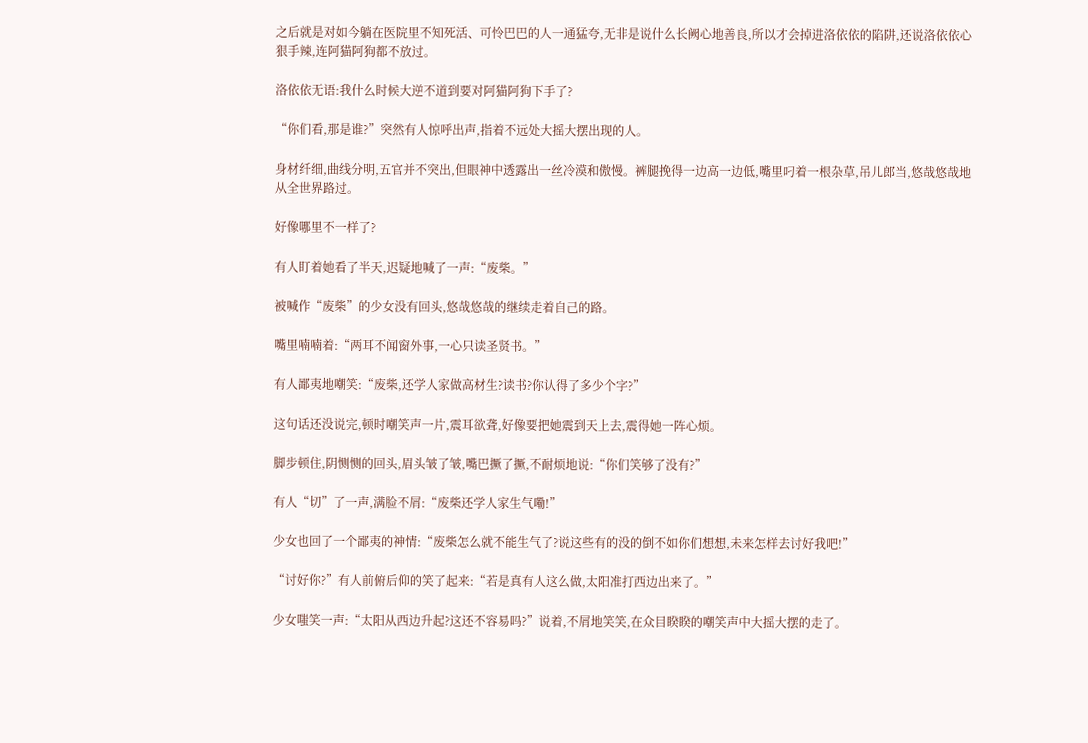之后就是对如今躺在医院里不知死活、可怜巴巴的人一通猛夸,无非是说什么长阙心地善良,所以才会掉进洛依依的陷阱,还说洛依依心狠手辣,连阿猫阿狗都不放过。

洛依依无语:我什么时候大逆不道到要对阿猫阿狗下手了?

“你们看,那是谁?”突然有人惊呼出声,指着不远处大摇大摆出现的人。

身材纤细,曲线分明,五官并不突出,但眼神中透露出一丝冷漠和傲慢。裤腿挽得一边高一边低,嘴里叼着一根杂草,吊儿郎当,悠哉悠哉地从全世界路过。

好像哪里不一样了?

有人盯着她看了半天,迟疑地喊了一声:“废柴。”

被喊作“废柴”的少女没有回头,悠哉悠哉的继续走着自己的路。

嘴里喃喃着:“两耳不闻窗外事,一心只读圣贤书。”

有人鄙夷地嘲笑:“废柴,还学人家做高材生?读书?你认得了多少个字?”

这句话还没说完,顿时嘲笑声一片,震耳欲聋,好像要把她震到天上去,震得她一阵心烦。

脚步顿住,阴恻恻的回头,眉头皱了皱,嘴巴撅了撅,不耐烦地说:“你们笑够了没有?”

有人“切”了一声,满脸不屑:“废柴还学人家生气嘞!”

少女也回了一个鄙夷的神情:“废柴怎么就不能生气了?说这些有的没的倒不如你们想想,未来怎样去讨好我吧!”

“讨好你?”有人前俯后仰的笑了起来:“若是真有人这么做,太阳准打西边出来了。”

少女嗤笑一声:“太阳从西边升起?这还不容易吗?”说着,不屑地笑笑,在众目睽睽的嘲笑声中大摇大摆的走了。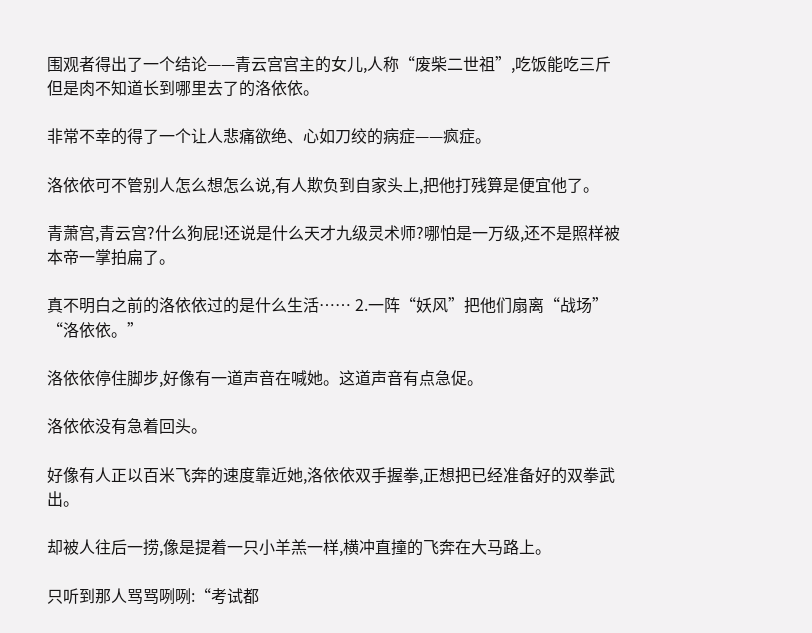围观者得出了一个结论——青云宫宫主的女儿,人称“废柴二世祖”,吃饭能吃三斤但是肉不知道长到哪里去了的洛依依。

非常不幸的得了一个让人悲痛欲绝、心如刀绞的病症——疯症。

洛依依可不管别人怎么想怎么说,有人欺负到自家头上,把他打残算是便宜他了。

青萧宫,青云宫?什么狗屁!还说是什么天才九级灵术师?哪怕是一万级,还不是照样被本帝一掌拍扁了。

真不明白之前的洛依依过的是什么生活…… 2.一阵“妖风”把他们扇离“战场” “洛依依。”

洛依依停住脚步,好像有一道声音在喊她。这道声音有点急促。

洛依依没有急着回头。

好像有人正以百米飞奔的速度靠近她,洛依依双手握拳,正想把已经准备好的双拳武出。

却被人往后一捞,像是提着一只小羊羔一样,横冲直撞的飞奔在大马路上。

只听到那人骂骂咧咧:“考试都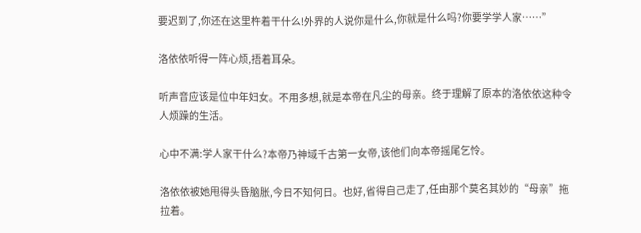要迟到了,你还在这里杵着干什么!外界的人说你是什么,你就是什么吗?你要学学人家……”

洛依依听得一阵心烦,捂着耳朵。

听声音应该是位中年妇女。不用多想,就是本帝在凡尘的母亲。终于理解了原本的洛依依这种令人烦躁的生活。

心中不满:学人家干什么?本帝乃神域千古第一女帝,该他们向本帝摇尾乞怜。

洛依依被她甩得头昏脑胀,今日不知何日。也好,省得自己走了,任由那个莫名其妙的“母亲”拖拉着。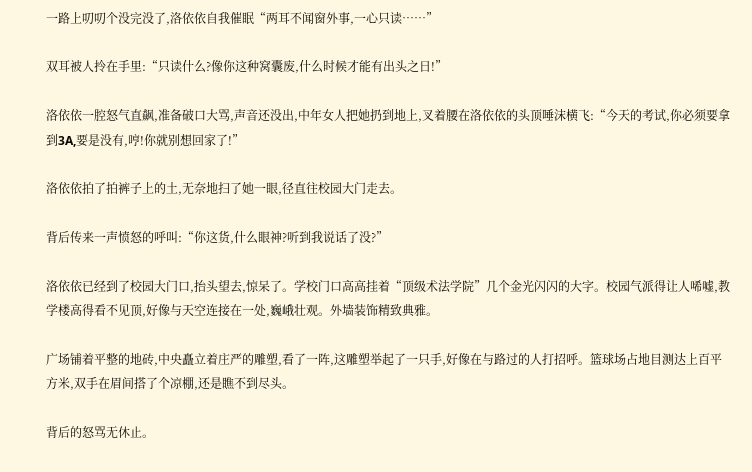一路上叨叨个没完没了,洛依依自我催眠“两耳不闻窗外事,一心只读……”

双耳被人拎在手里:“只读什么?像你这种窝囊废,什么时候才能有出头之日!”

洛依依一腔怒气直飙,准备破口大骂,声音还没出,中年女人把她扔到地上,叉着腰在洛依依的头顶唾沫横飞:“今天的考试,你必须要拿到3A,要是没有,哼!你就别想回家了!”

洛依依拍了拍裤子上的土,无奈地扫了她一眼,径直往校园大门走去。

背后传来一声愤怒的呼叫:“你这货,什么眼神?听到我说话了没?”

洛依依已经到了校园大门口,抬头望去,惊呆了。学校门口高高挂着“顶级术法学院”几个金光闪闪的大字。校园气派得让人唏嘘,教学楼高得看不见顶,好像与天空连接在一处,巍峨壮观。外墙装饰精致典雅。

广场铺着平整的地砖,中央矗立着庄严的雕塑,看了一阵,这雕塑举起了一只手,好像在与路过的人打招呼。篮球场占地目测达上百平方米,双手在眉间搭了个凉棚,还是瞧不到尽头。

背后的怒骂无休止。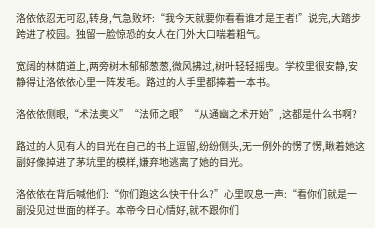洛依依忍无可忍,转身,气急败坏:“我今天就要你看看谁才是王者!”说完,大踏步跨进了校园。独留一脸惊恐的女人在门外大口喘着粗气。

宽阔的林荫道上,两旁树木郁郁葱葱,微风拂过,树叶轻轻摇曳。学校里很安静,安静得让洛依依心里一阵发毛。路过的人手里都捧着一本书。

洛依依侧眼,“术法奥义”“法师之眼”“从通幽之术开始”,这都是什么书啊?

路过的人见有人的目光在自己的书上逗留,纷纷侧头,无一例外的愣了愣,瞅着她这副好像掉进了茅坑里的模样,嫌弃地逃离了她的目光。

洛依依在背后喊他们:“你们跑这么快干什么?”心里叹息一声:“看你们就是一副没见过世面的样子。本帝今日心情好,就不跟你们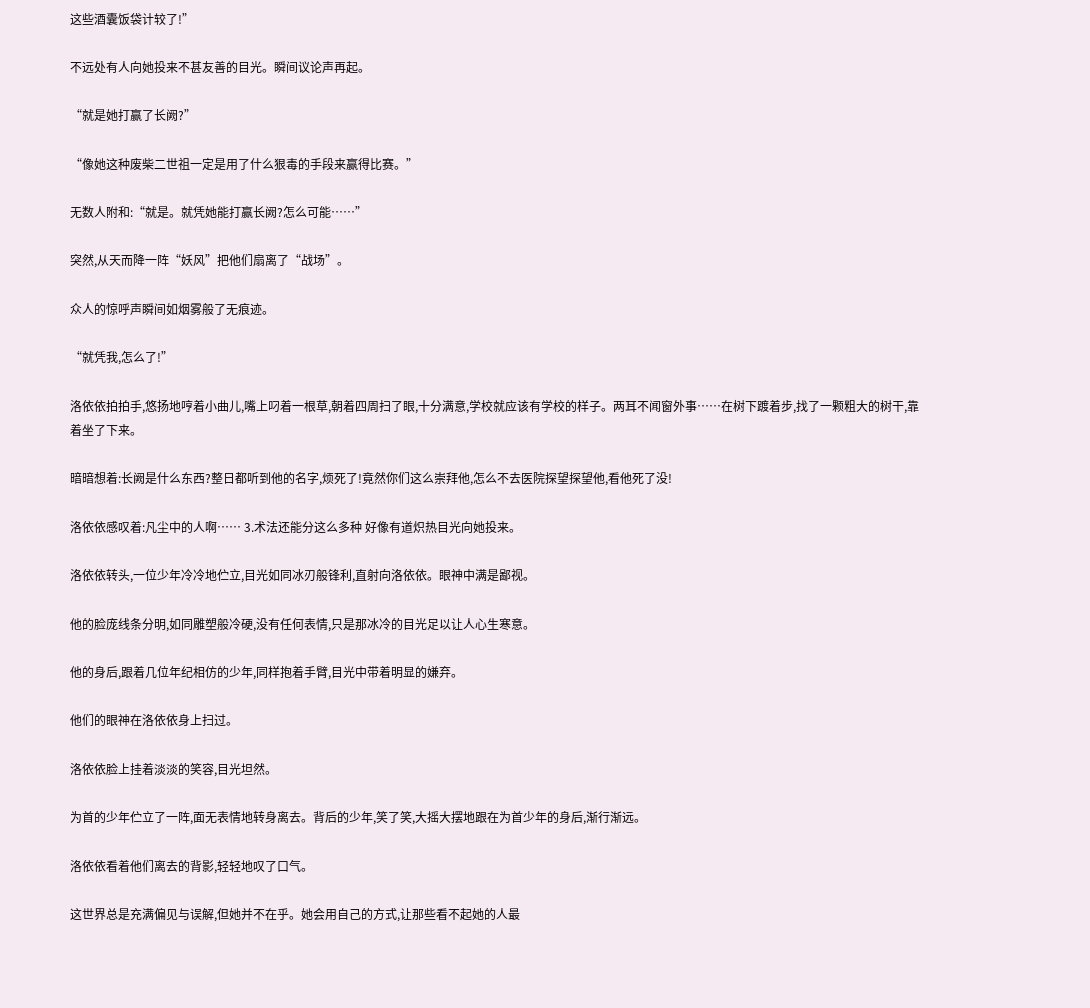这些酒囊饭袋计较了!”

不远处有人向她投来不甚友善的目光。瞬间议论声再起。

“就是她打赢了长阙?”

“像她这种废柴二世祖一定是用了什么狠毒的手段来赢得比赛。”

无数人附和:“就是。就凭她能打赢长阙?怎么可能……”

突然,从天而降一阵“妖风”把他们扇离了“战场”。

众人的惊呼声瞬间如烟雾般了无痕迹。

“就凭我,怎么了!”

洛依依拍拍手,悠扬地哼着小曲儿,嘴上叼着一根草,朝着四周扫了眼,十分满意,学校就应该有学校的样子。两耳不闻窗外事……在树下踱着步,找了一颗粗大的树干,靠着坐了下来。

暗暗想着:长阙是什么东西?整日都听到他的名字,烦死了!竟然你们这么崇拜他,怎么不去医院探望探望他,看他死了没!

洛依依感叹着:凡尘中的人啊…… 3.术法还能分这么多种 好像有道炽热目光向她投来。

洛依依转头,一位少年冷冷地伫立,目光如同冰刃般锋利,直射向洛依依。眼神中满是鄙视。

他的脸庞线条分明,如同雕塑般冷硬,没有任何表情,只是那冰冷的目光足以让人心生寒意。

他的身后,跟着几位年纪相仿的少年,同样抱着手臂,目光中带着明显的嫌弃。

他们的眼神在洛依依身上扫过。

洛依依脸上挂着淡淡的笑容,目光坦然。

为首的少年伫立了一阵,面无表情地转身离去。背后的少年,笑了笑,大摇大摆地跟在为首少年的身后,渐行渐远。

洛依依看着他们离去的背影,轻轻地叹了口气。

这世界总是充满偏见与误解,但她并不在乎。她会用自己的方式,让那些看不起她的人最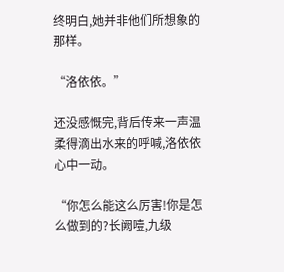终明白,她并非他们所想象的那样。

“洛依依。”

还没感慨完,背后传来一声温柔得滴出水来的呼喊,洛依依心中一动。

“你怎么能这么厉害!你是怎么做到的?长阙噎,九级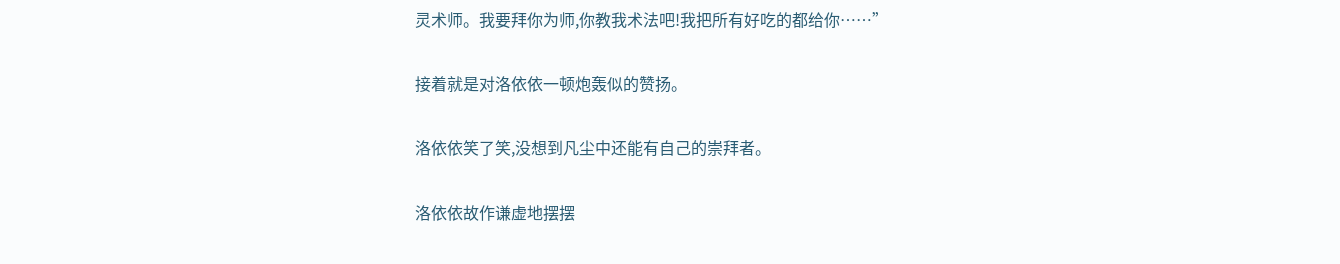灵术师。我要拜你为师,你教我术法吧!我把所有好吃的都给你……”

接着就是对洛依依一顿炮轰似的赞扬。

洛依依笑了笑,没想到凡尘中还能有自己的崇拜者。

洛依依故作谦虚地摆摆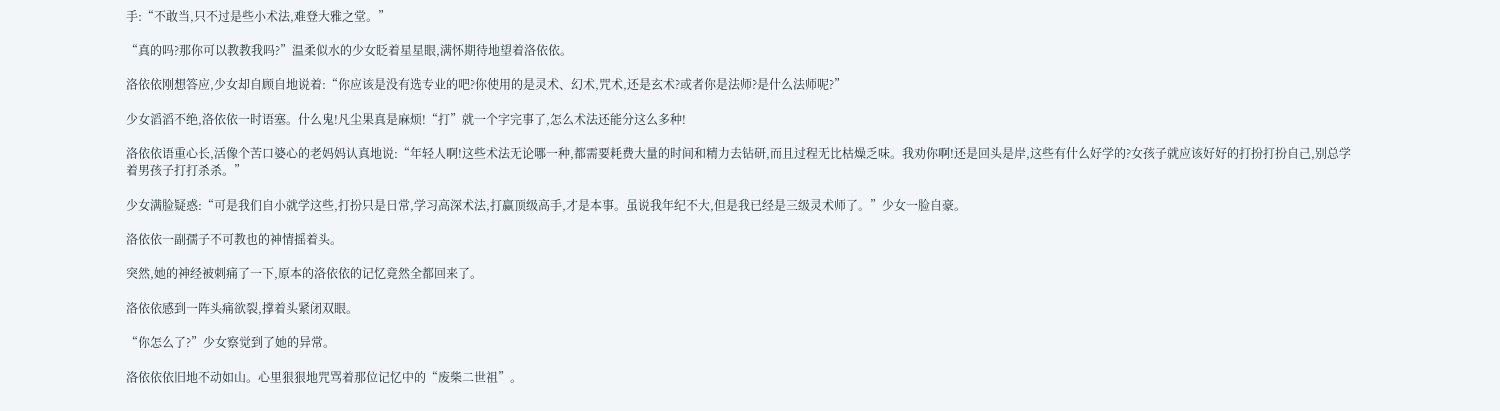手:“不敢当,只不过是些小术法,难登大雅之堂。”

“真的吗?那你可以教教我吗?”温柔似水的少女眨着星星眼,满怀期待地望着洛依依。

洛依依刚想答应,少女却自顾自地说着:“你应该是没有选专业的吧?你使用的是灵术、幻术,咒术,还是玄术?或者你是法师?是什么法师呢?”

少女滔滔不绝,洛依依一时语塞。什么鬼!凡尘果真是麻烦!“打”就一个字完事了,怎么术法还能分这么多种!

洛依依语重心长,活像个苦口婆心的老妈妈认真地说:“年轻人啊!这些术法无论哪一种,都需要耗费大量的时间和精力去钻研,而且过程无比枯燥乏味。我劝你啊!还是回头是岸,这些有什么好学的?女孩子就应该好好的打扮打扮自己,别总学着男孩子打打杀杀。”

少女满脸疑惑:“可是我们自小就学这些,打扮只是日常,学习高深术法,打赢顶级高手,才是本事。虽说我年纪不大,但是我已经是三级灵术师了。”少女一脸自豪。

洛依依一副孺子不可教也的神情摇着头。

突然,她的神经被刺痛了一下,原本的洛依依的记忆竟然全都回来了。

洛依依感到一阵头痛欲裂,撑着头紧闭双眼。

“你怎么了?”少女察觉到了她的异常。

洛依依依旧地不动如山。心里狠狠地咒骂着那位记忆中的“废柴二世祖”。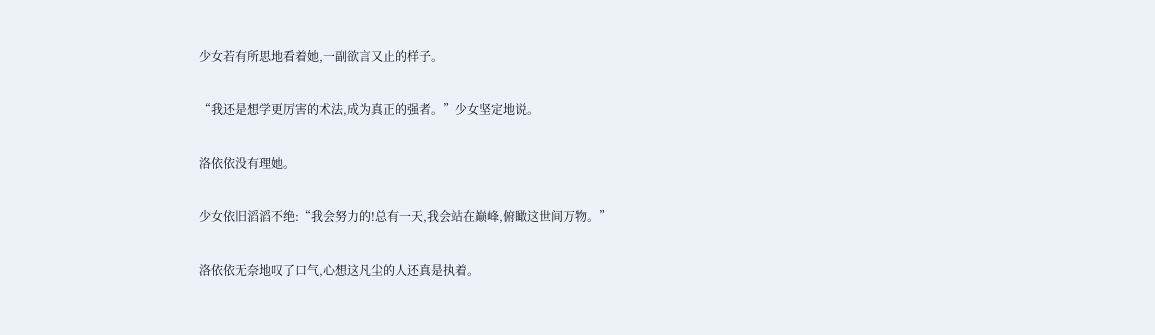少女若有所思地看着她,一副欲言又止的样子。

“我还是想学更厉害的术法,成为真正的强者。”少女坚定地说。

洛依依没有理她。

少女依旧滔滔不绝:“我会努力的!总有一天,我会站在巅峰,俯瞰这世间万物。”

洛依依无奈地叹了口气,心想这凡尘的人还真是执着。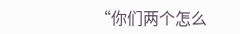“你们两个怎么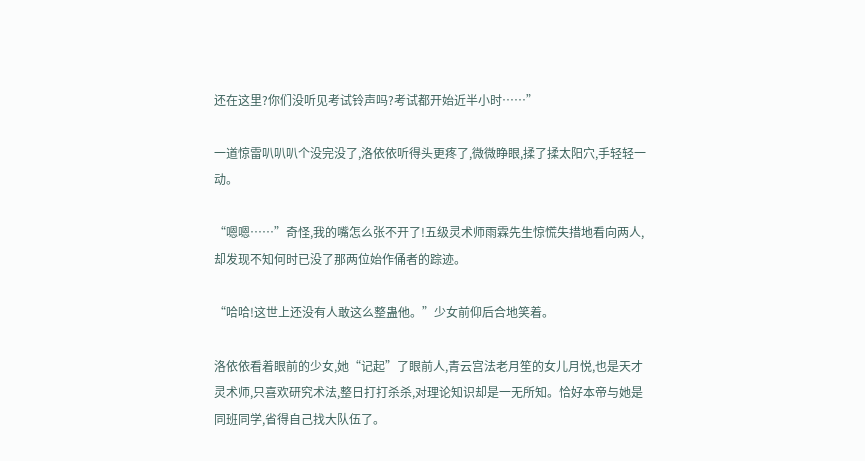还在这里?你们没听见考试铃声吗?考试都开始近半小时……”

一道惊雷叭叭叭个没完没了,洛依依听得头更疼了,微微睁眼,揉了揉太阳穴,手轻轻一动。

“嗯嗯……”奇怪,我的嘴怎么张不开了!五级灵术师雨霖先生惊慌失措地看向两人,却发现不知何时已没了那两位始作俑者的踪迹。

“哈哈!这世上还没有人敢这么整蛊他。”少女前仰后合地笑着。

洛依依看着眼前的少女,她“记起”了眼前人,青云宫法老月笙的女儿月悦,也是天才灵术师,只喜欢研究术法,整日打打杀杀,对理论知识却是一无所知。恰好本帝与她是同班同学,省得自己找大队伍了。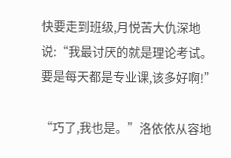快要走到班级,月悦苦大仇深地说:“我最讨厌的就是理论考试。要是每天都是专业课,该多好啊!”

“巧了,我也是。”洛依依从容地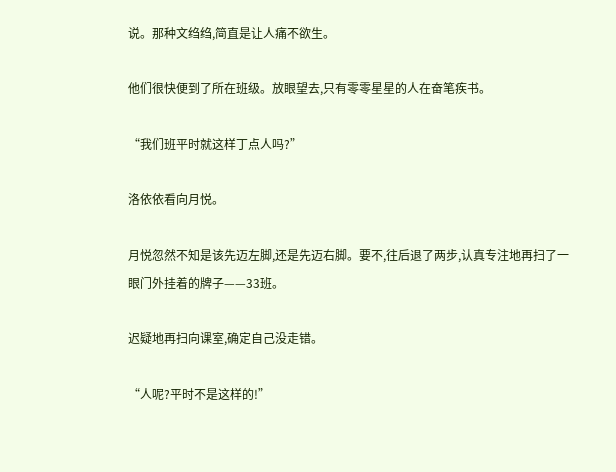说。那种文绉绉,简直是让人痛不欲生。

他们很快便到了所在班级。放眼望去,只有零零星星的人在奋笔疾书。

“我们班平时就这样丁点人吗?”

洛依依看向月悦。

月悦忽然不知是该先迈左脚,还是先迈右脚。要不,往后退了两步,认真专注地再扫了一眼门外挂着的牌子——33班。

迟疑地再扫向课室,确定自己没走错。

“人呢?平时不是这样的!”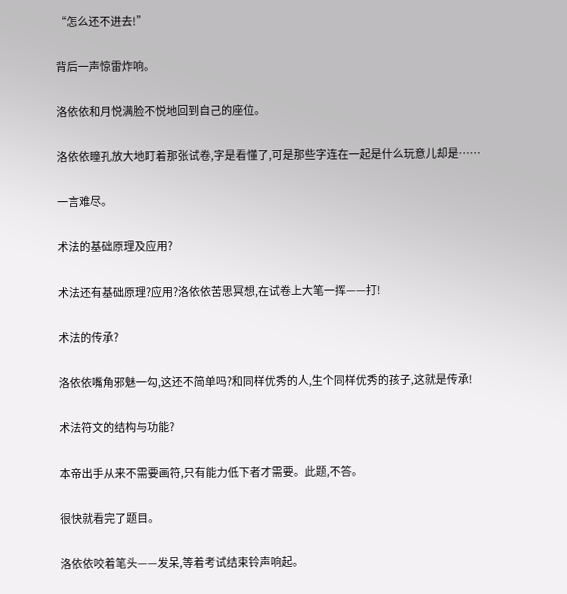“怎么还不进去!”

背后一声惊雷炸响。

洛依依和月悦满脸不悦地回到自己的座位。

洛依依瞳孔放大地盯着那张试卷,字是看懂了,可是那些字连在一起是什么玩意儿却是……

一言难尽。

术法的基础原理及应用?

术法还有基础原理?应用?洛依依苦思冥想,在试卷上大笔一挥——打!

术法的传承?

洛依依嘴角邪魅一勾,这还不简单吗?和同样优秀的人,生个同样优秀的孩子,这就是传承!

术法符文的结构与功能?

本帝出手从来不需要画符,只有能力低下者才需要。此题,不答。

很快就看完了题目。

洛依依咬着笔头——发呆,等着考试结束铃声响起。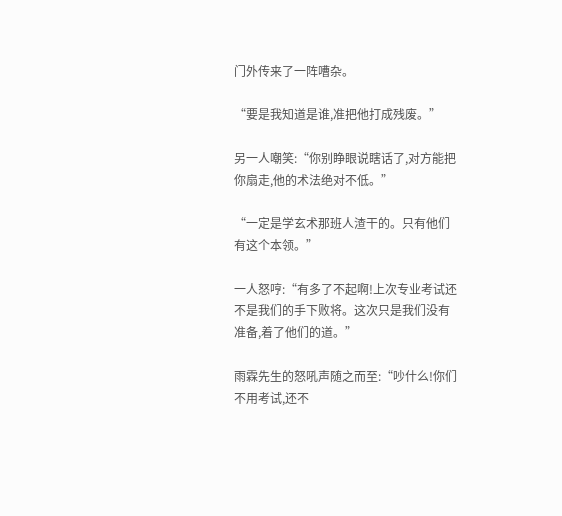门外传来了一阵嘈杂。

“要是我知道是谁,准把他打成残废。”

另一人嘲笑:“你别睁眼说瞎话了,对方能把你扇走,他的术法绝对不低。”

“一定是学玄术那班人渣干的。只有他们有这个本领。”

一人怒哼:“有多了不起啊!上次专业考试还不是我们的手下败将。这次只是我们没有准备,着了他们的道。”

雨霖先生的怒吼声随之而至:“吵什么!你们不用考试,还不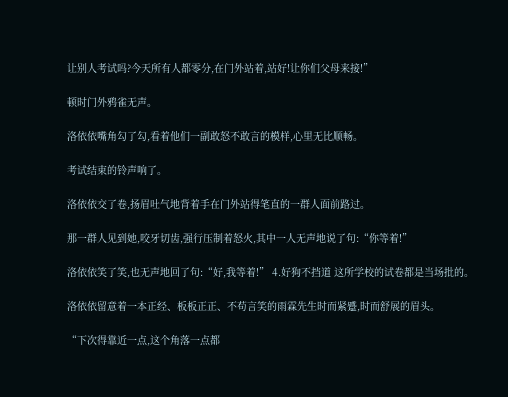让别人考试吗?今天所有人都零分,在门外站着,站好!让你们父母来接!”

顿时门外鸦雀无声。

洛依依嘴角勾了勾,看着他们一副敢怒不敢言的模样,心里无比顺畅。

考试结束的铃声响了。

洛依依交了卷,扬眉吐气地背着手在门外站得笔直的一群人面前路过。

那一群人见到她,咬牙切齿,强行压制着怒火,其中一人无声地说了句:“你等着!”

洛依依笑了笑,也无声地回了句:“好,我等着!” 4.好狗不挡道 这所学校的试卷都是当场批的。

洛依依留意着一本正经、板板正正、不苟言笑的雨霖先生时而紧蹙,时而舒展的眉头。

“下次得靠近一点,这个角落一点都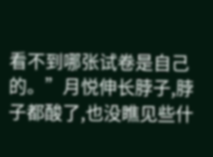看不到哪张试卷是自己的。”月悦伸长脖子,脖子都酸了,也没瞧见些什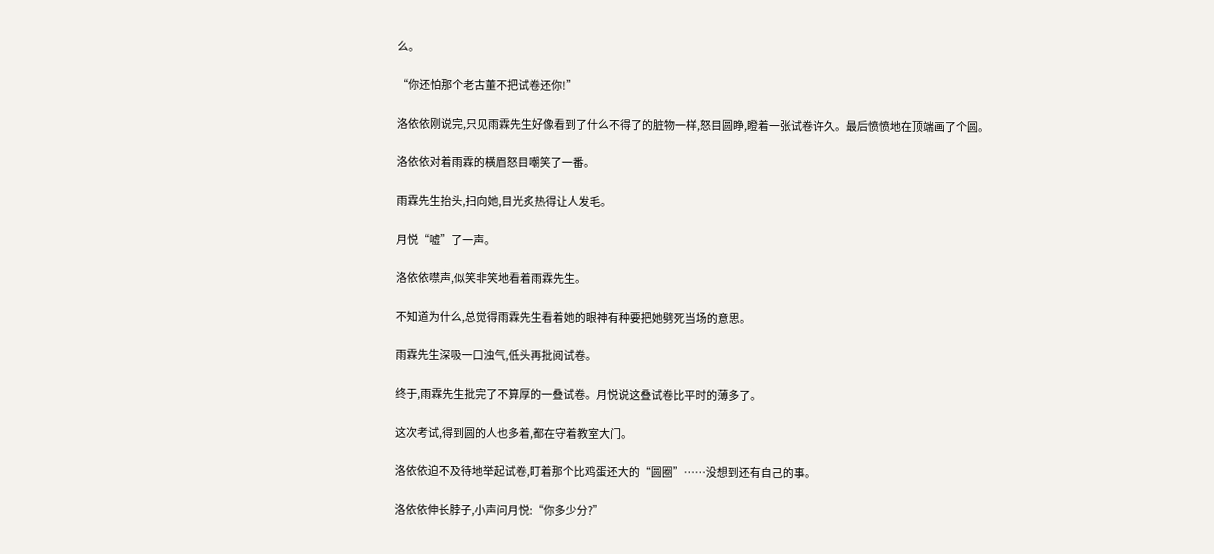么。

“你还怕那个老古董不把试卷还你!”

洛依依刚说完,只见雨霖先生好像看到了什么不得了的脏物一样,怒目圆睁,瞪着一张试卷许久。最后愤愤地在顶端画了个圆。

洛依依对着雨霖的横眉怒目嘲笑了一番。

雨霖先生抬头,扫向她,目光炙热得让人发毛。

月悦“嘘”了一声。

洛依依噤声,似笑非笑地看着雨霖先生。

不知道为什么,总觉得雨霖先生看着她的眼神有种要把她劈死当场的意思。

雨霖先生深吸一口浊气,低头再批阅试卷。

终于,雨霖先生批完了不算厚的一叠试卷。月悦说这叠试卷比平时的薄多了。

这次考试,得到圆的人也多着,都在守着教室大门。

洛依依迫不及待地举起试卷,盯着那个比鸡蛋还大的“圆圈”……没想到还有自己的事。

洛依依伸长脖子,小声问月悦:“你多少分?”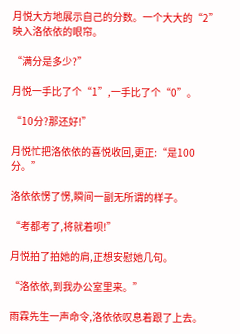月悦大方地展示自己的分数。一个大大的“2”映入洛依依的眼帘。

“满分是多少?”

月悦一手比了个“1”,一手比了个“0”。

“10分?那还好!”

月悦忙把洛依依的喜悦收回,更正:“是100分。”

洛依依愣了愣,瞬间一副无所谓的样子。

“考都考了,将就着呗!”

月悦拍了拍她的肩,正想安慰她几句。

“洛依依,到我办公室里来。”

雨霖先生一声命令,洛依依叹息着跟了上去。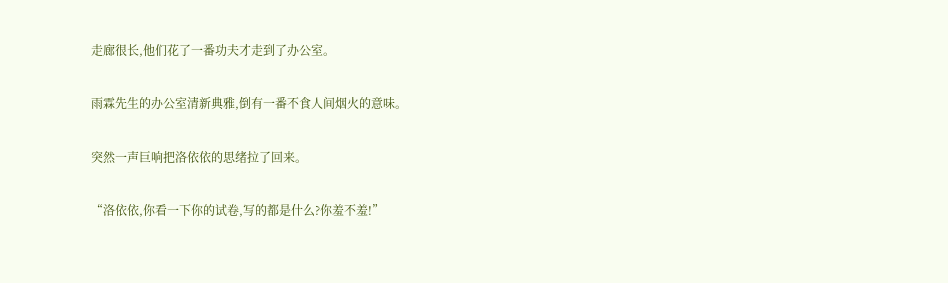走廊很长,他们花了一番功夫才走到了办公室。

雨霖先生的办公室清新典雅,倒有一番不食人间烟火的意味。

突然一声巨响把洛依依的思绪拉了回来。

“洛依依,你看一下你的试卷,写的都是什么?你羞不羞!”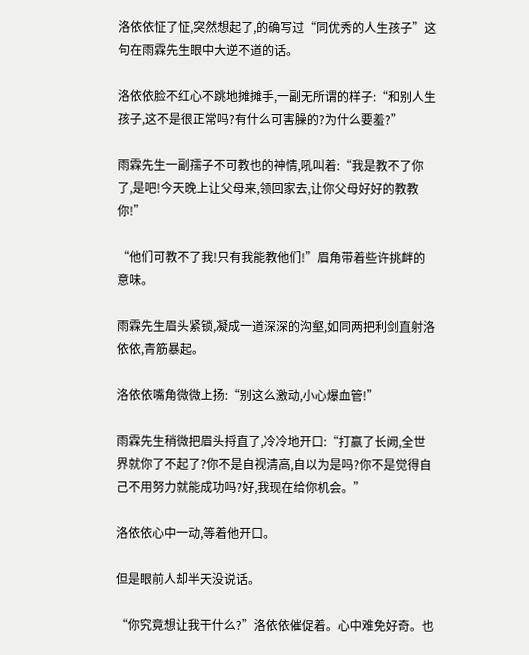洛依依怔了怔,突然想起了,的确写过“同优秀的人生孩子”这句在雨霖先生眼中大逆不道的话。

洛依依脸不红心不跳地摊摊手,一副无所谓的样子:“和别人生孩子,这不是很正常吗?有什么可害臊的?为什么要羞?”

雨霖先生一副孺子不可教也的神情,吼叫着:“我是教不了你了,是吧!今天晚上让父母来,领回家去,让你父母好好的教教你!”

“他们可教不了我!只有我能教他们!”眉角带着些许挑衅的意味。

雨霖先生眉头紧锁,凝成一道深深的沟壑,如同两把利剑直射洛依依,青筋暴起。

洛依依嘴角微微上扬:“别这么激动,小心爆血管!”

雨霖先生稍微把眉头捋直了,冷冷地开口:“打赢了长阙,全世界就你了不起了?你不是自视清高,自以为是吗?你不是觉得自己不用努力就能成功吗?好,我现在给你机会。”

洛依依心中一动,等着他开口。

但是眼前人却半天没说话。

“你究竟想让我干什么?”洛依依催促着。心中难免好奇。也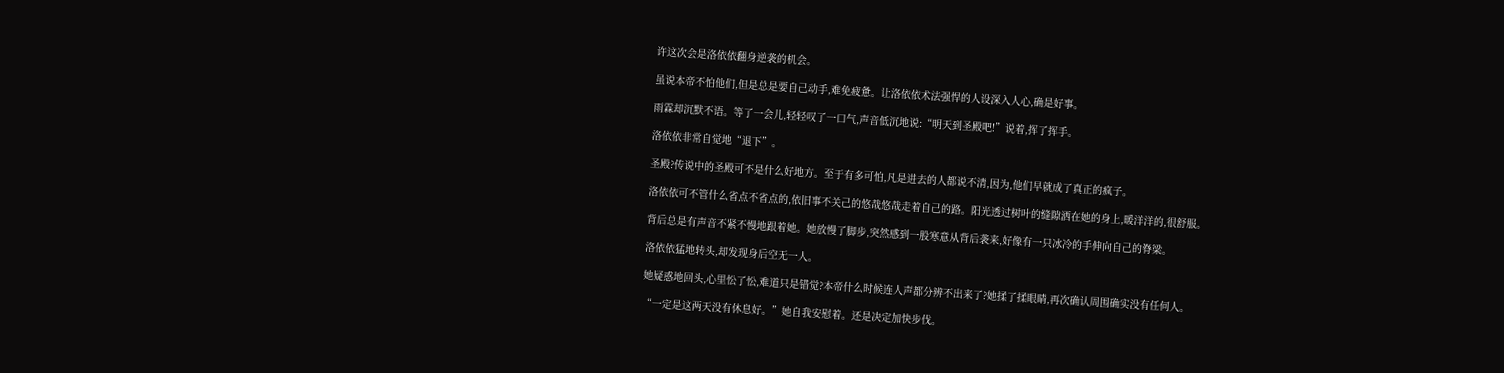许这次会是洛依依翻身逆袭的机会。

虽说本帝不怕他们,但是总是要自己动手,难免疲惫。让洛依依术法强悍的人设深入人心,确是好事。

雨霖却沉默不语。等了一会儿,轻轻叹了一口气,声音低沉地说:“明天到圣殿吧!”说着,挥了挥手。

洛依依非常自觉地“退下”。

圣殿?传说中的圣殿可不是什么好地方。至于有多可怕,凡是进去的人都说不清,因为,他们早就成了真正的疯子。

洛依依可不管什么省点不省点的,依旧事不关己的悠哉悠哉走着自己的路。阳光透过树叶的缝隙洒在她的身上,暖洋洋的,很舒服。

背后总是有声音不紧不慢地跟着她。她放慢了脚步,突然感到一股寒意从背后袭来,好像有一只冰冷的手伸向自己的脊梁。

洛依依猛地转头,却发现身后空无一人。

她疑惑地回头,心里忪了忪,难道只是错觉?本帝什么时候连人声都分辨不出来了?她揉了揉眼睛,再次确认周围确实没有任何人。

“一定是这两天没有休息好。”她自我安慰着。还是决定加快步伐。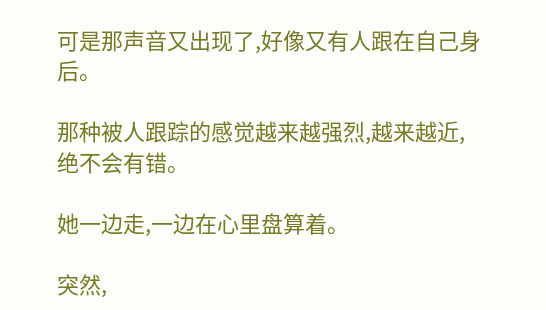可是那声音又出现了,好像又有人跟在自己身后。

那种被人跟踪的感觉越来越强烈,越来越近,绝不会有错。

她一边走,一边在心里盘算着。

突然,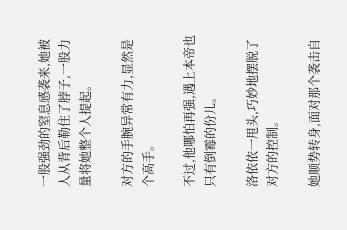一股强劲的窒息感袭来,她被人从背后勒住了脖子,一股力量将她整个人提起。

对方的手腕异常有力,显然是个高手。

不过,他哪怕再强,遇上本帝也只有倒霉的份儿。

洛依依一甩头,巧妙地摆脱了对方的控制。

她顺势转身,面对那个袭击自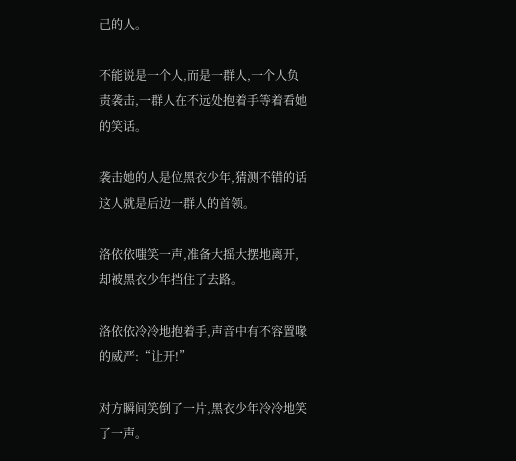己的人。

不能说是一个人,而是一群人,一个人负责袭击,一群人在不远处抱着手等着看她的笑话。

袭击她的人是位黑衣少年,猜测不错的话这人就是后边一群人的首领。

洛依依嗤笑一声,准备大摇大摆地离开,却被黑衣少年挡住了去路。

洛依依冷冷地抱着手,声音中有不容置喙的威严:“让开!”

对方瞬间笑倒了一片,黑衣少年冷冷地笑了一声。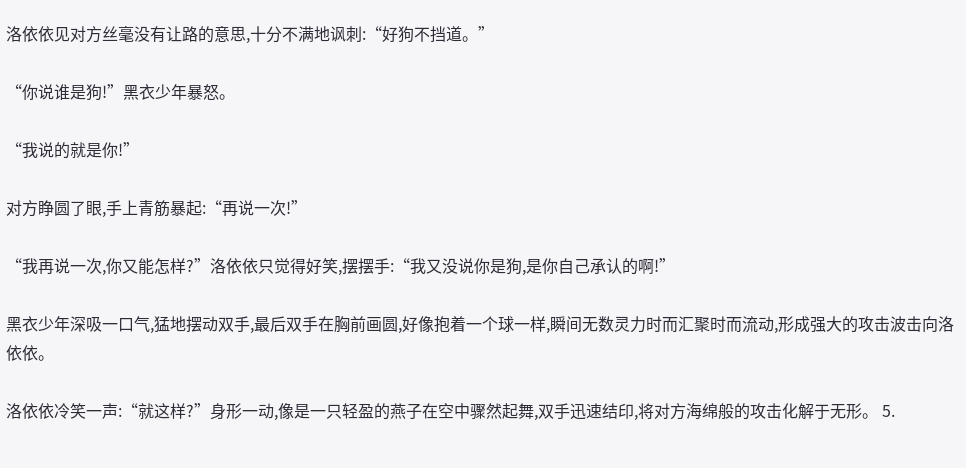洛依依见对方丝毫没有让路的意思,十分不满地讽刺:“好狗不挡道。”

“你说谁是狗!”黑衣少年暴怒。

“我说的就是你!”

对方睁圆了眼,手上青筋暴起:“再说一次!”

“我再说一次,你又能怎样?”洛依依只觉得好笑,摆摆手:“我又没说你是狗,是你自己承认的啊!”

黑衣少年深吸一口气,猛地摆动双手,最后双手在胸前画圆,好像抱着一个球一样,瞬间无数灵力时而汇聚时而流动,形成强大的攻击波击向洛依依。

洛依依冷笑一声:“就这样?”身形一动,像是一只轻盈的燕子在空中骤然起舞,双手迅速结印,将对方海绵般的攻击化解于无形。 5.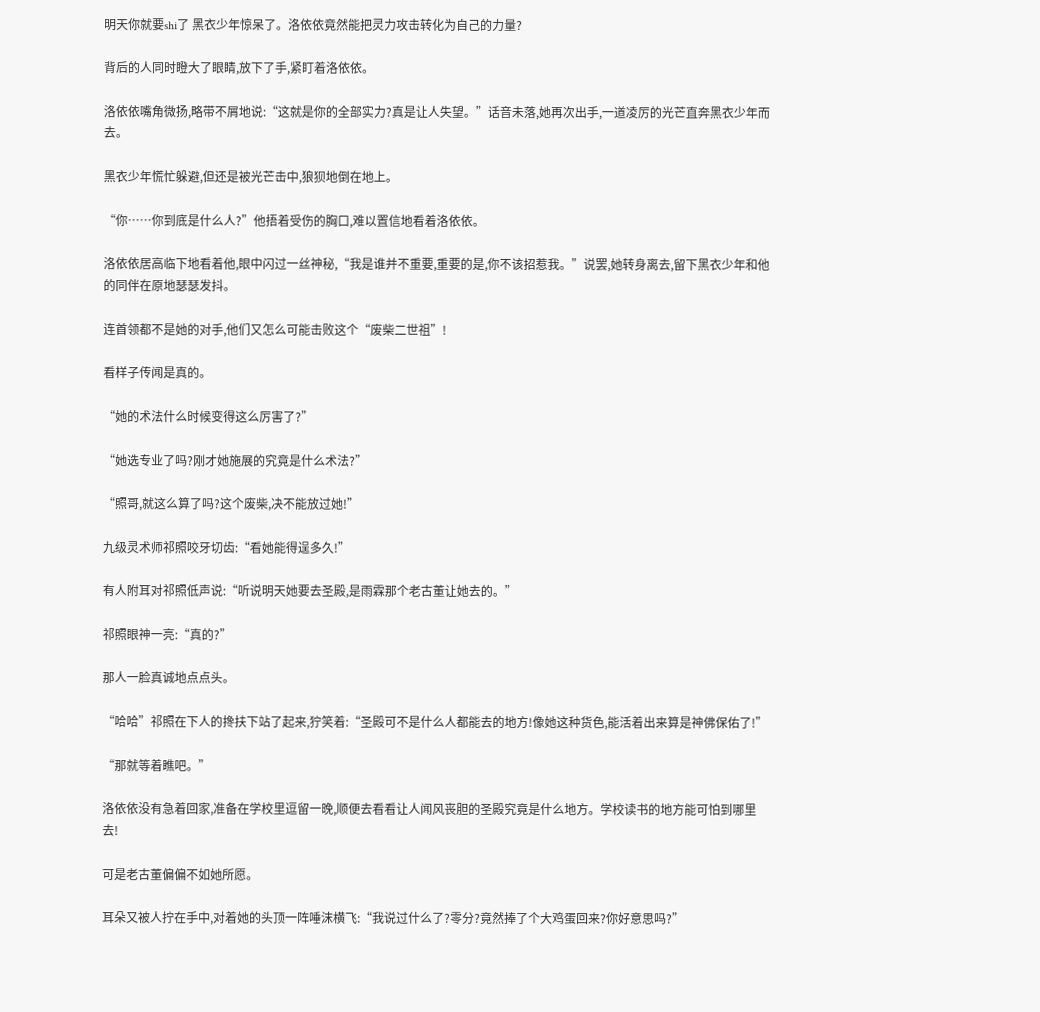明天你就要shi了 黑衣少年惊呆了。洛依依竟然能把灵力攻击转化为自己的力量?

背后的人同时瞪大了眼睛,放下了手,紧盯着洛依依。

洛依依嘴角微扬,略带不屑地说:“这就是你的全部实力?真是让人失望。”话音未落,她再次出手,一道凌厉的光芒直奔黑衣少年而去。

黑衣少年慌忙躲避,但还是被光芒击中,狼狈地倒在地上。

“你……你到底是什么人?”他捂着受伤的胸口,难以置信地看着洛依依。

洛依依居高临下地看着他,眼中闪过一丝神秘,“我是谁并不重要,重要的是,你不该招惹我。”说罢,她转身离去,留下黑衣少年和他的同伴在原地瑟瑟发抖。

连首领都不是她的对手,他们又怎么可能击败这个“废柴二世祖”!

看样子传闻是真的。

“她的术法什么时候变得这么厉害了?”

“她选专业了吗?刚才她施展的究竟是什么术法?”

“照哥,就这么算了吗?这个废柴,决不能放过她!”

九级灵术师祁照咬牙切齿:“看她能得逞多久!”

有人附耳对祁照低声说:“听说明天她要去圣殿,是雨霖那个老古董让她去的。”

祁照眼神一亮:“真的?”

那人一脸真诚地点点头。

“哈哈”祁照在下人的搀扶下站了起来,狞笑着:“圣殿可不是什么人都能去的地方!像她这种货色,能活着出来算是神佛保佑了!”

“那就等着瞧吧。”

洛依依没有急着回家,准备在学校里逗留一晚,顺便去看看让人闻风丧胆的圣殿究竟是什么地方。学校读书的地方能可怕到哪里去!

可是老古董偏偏不如她所愿。

耳朵又被人拧在手中,对着她的头顶一阵唾沫横飞:“我说过什么了?零分?竟然捧了个大鸡蛋回来?你好意思吗?”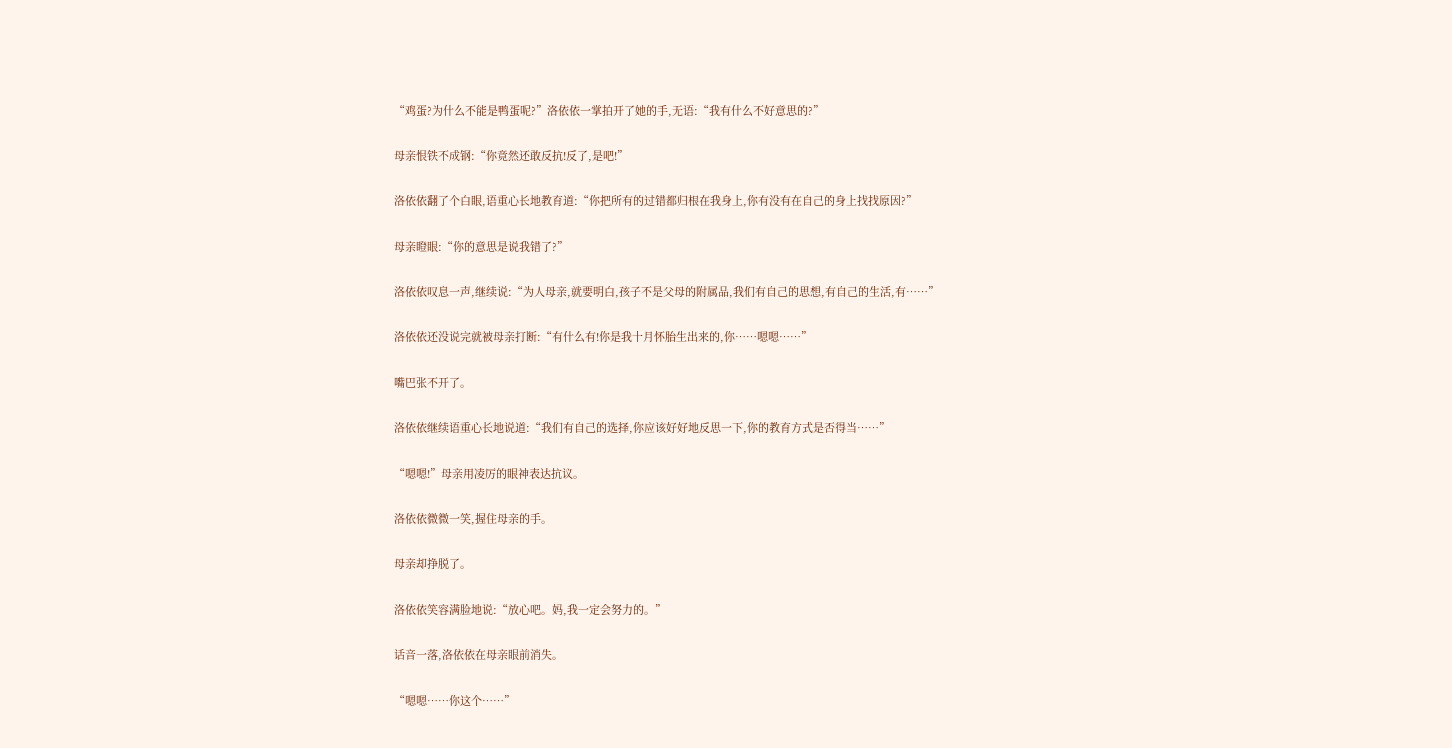“鸡蛋?为什么不能是鸭蛋呢?”洛依依一掌拍开了她的手,无语:“我有什么不好意思的?”

母亲恨铁不成钢:“你竟然还敢反抗!反了,是吧!”

洛依依翻了个白眼,语重心长地教育道:“你把所有的过错都归根在我身上,你有没有在自己的身上找找原因?”

母亲瞪眼:“你的意思是说我错了?”

洛依依叹息一声,继续说:“为人母亲,就要明白,孩子不是父母的附属品,我们有自己的思想,有自己的生活,有……”

洛依依还没说完就被母亲打断:“有什么有!你是我十月怀胎生出来的,你……嗯嗯……”

嘴巴张不开了。

洛依依继续语重心长地说道:“我们有自己的选择,你应该好好地反思一下,你的教育方式是否得当……”

“嗯嗯!”母亲用凌厉的眼神表达抗议。

洛依依微微一笑,握住母亲的手。

母亲却挣脱了。

洛依依笑容满脸地说:“放心吧。妈,我一定会努力的。”

话音一落,洛依依在母亲眼前消失。

“嗯嗯……你这个……”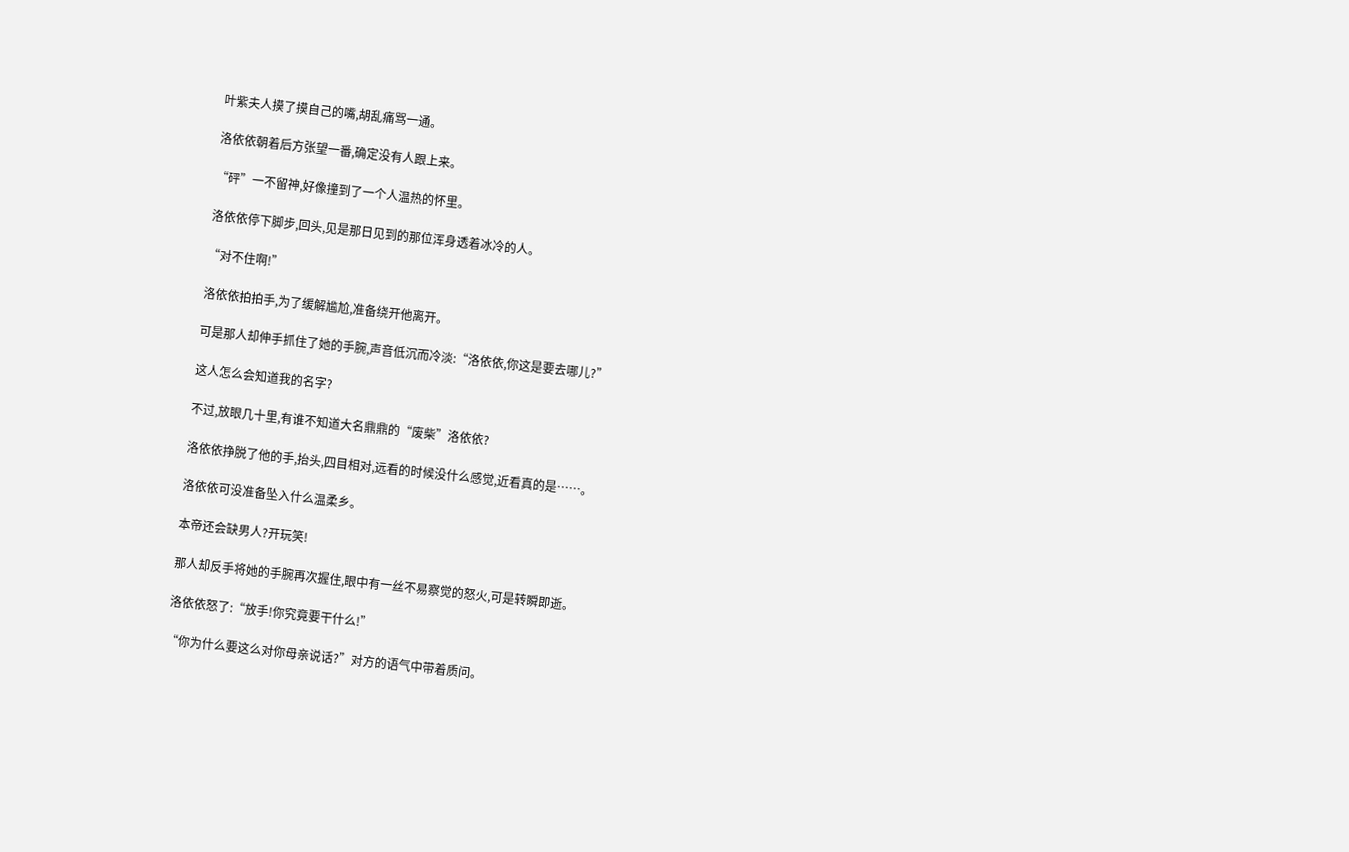叶紫夫人摸了摸自己的嘴,胡乱痛骂一通。

洛依依朝着后方张望一番,确定没有人跟上来。

“砰”一不留神,好像撞到了一个人温热的怀里。

洛依依停下脚步,回头,见是那日见到的那位浑身透着冰冷的人。

“对不住啊!”

洛依依拍拍手,为了缓解尴尬,准备绕开他离开。

可是那人却伸手抓住了她的手腕,声音低沉而冷淡:“洛依依,你这是要去哪儿?”

这人怎么会知道我的名字?

不过,放眼几十里,有谁不知道大名鼎鼎的“废柴”洛依依?

洛依依挣脱了他的手,抬头,四目相对,远看的时候没什么感觉,近看真的是……。

洛依依可没准备坠入什么温柔乡。

本帝还会缺男人?开玩笑!

那人却反手将她的手腕再次握住,眼中有一丝不易察觉的怒火,可是转瞬即逝。

洛依依怒了:“放手!你究竟要干什么!”

“你为什么要这么对你母亲说话?”对方的语气中带着质问。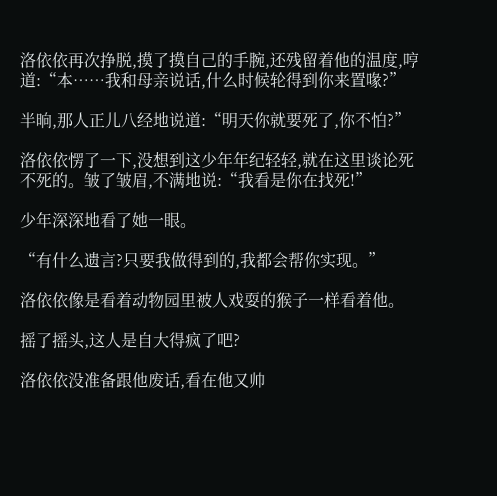洛依依再次挣脱,摸了摸自己的手腕,还残留着他的温度,哼道:“本……我和母亲说话,什么时候轮得到你来置喙?”

半晌,那人正儿八经地说道:“明天你就要死了,你不怕?”

洛依依愣了一下,没想到这少年年纪轻轻,就在这里谈论死不死的。皱了皱眉,不满地说:“我看是你在找死!”

少年深深地看了她一眼。

“有什么遗言?只要我做得到的,我都会帮你实现。”

洛依依像是看着动物园里被人戏耍的猴子一样看着他。

摇了摇头,这人是自大得疯了吧?

洛依依没准备跟他废话,看在他又帅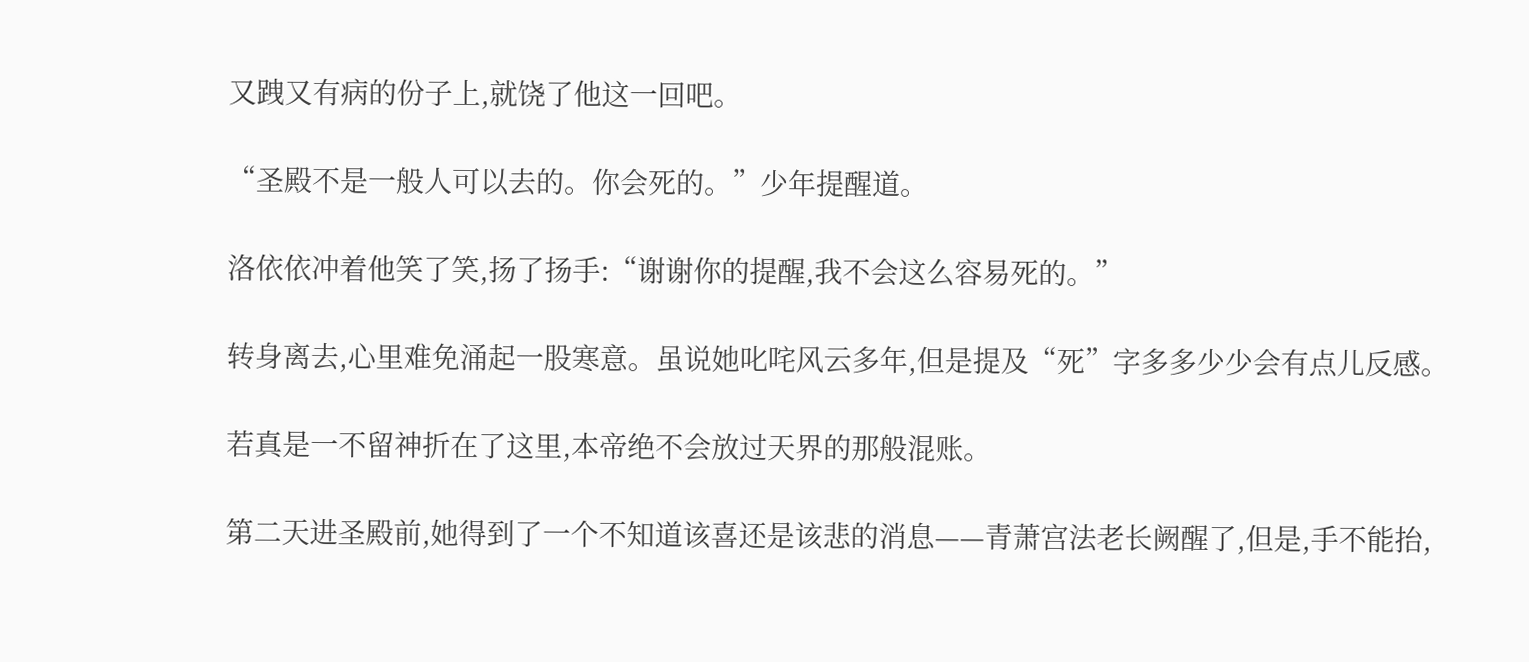又跩又有病的份子上,就饶了他这一回吧。

“圣殿不是一般人可以去的。你会死的。”少年提醒道。

洛依依冲着他笑了笑,扬了扬手:“谢谢你的提醒,我不会这么容易死的。”

转身离去,心里难免涌起一股寒意。虽说她叱咤风云多年,但是提及“死”字多多少少会有点儿反感。

若真是一不留神折在了这里,本帝绝不会放过天界的那般混账。

第二天进圣殿前,她得到了一个不知道该喜还是该悲的消息——青萧宫法老长阙醒了,但是,手不能抬,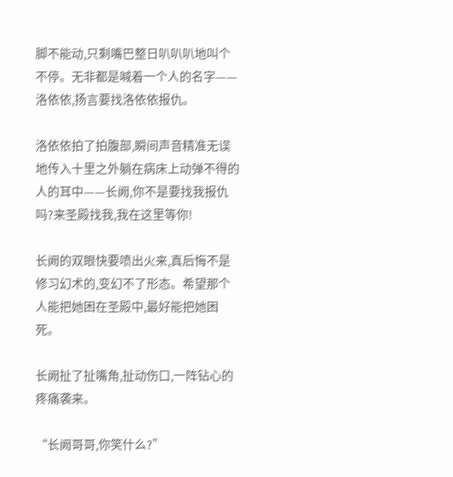脚不能动,只剩嘴巴整日叭叭叭地叫个不停。无非都是喊着一个人的名字——洛依依,扬言要找洛依依报仇。

洛依依拍了拍腹部,瞬间声音精准无误地传入十里之外躺在病床上动弹不得的人的耳中——长阙,你不是要找我报仇吗?来圣殿找我,我在这里等你!

长阙的双眼快要喷出火来,真后悔不是修习幻术的,变幻不了形态。希望那个人能把她困在圣殿中,最好能把她困死。

长阙扯了扯嘴角,扯动伤口,一阵钻心的疼痛袭来。

“长阙哥哥,你笑什么?”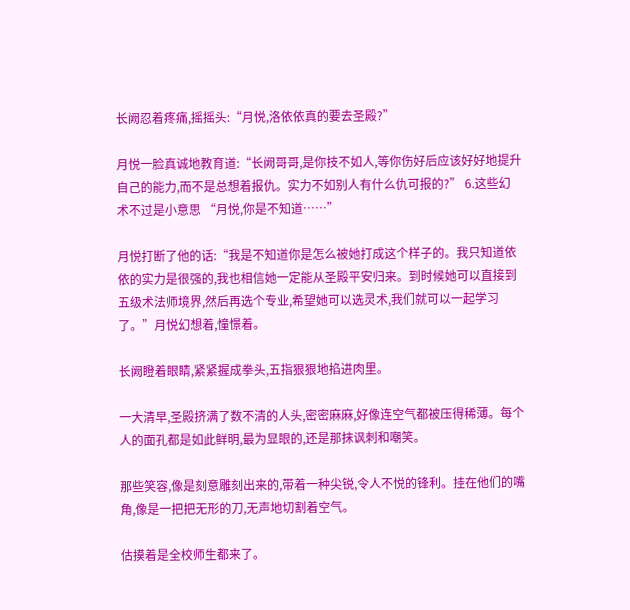长阙忍着疼痛,摇摇头:“月悦,洛依依真的要去圣殿?”

月悦一脸真诚地教育道:“长阙哥哥,是你技不如人,等你伤好后应该好好地提升自己的能力,而不是总想着报仇。实力不如别人有什么仇可报的?” 6.这些幻术不过是小意思 “月悦,你是不知道……”

月悦打断了他的话:“我是不知道你是怎么被她打成这个样子的。我只知道依依的实力是很强的,我也相信她一定能从圣殿平安归来。到时候她可以直接到五级术法师境界,然后再选个专业,希望她可以选灵术,我们就可以一起学习了。”月悦幻想着,憧憬着。

长阙瞪着眼睛,紧紧握成拳头,五指狠狠地掐进肉里。

一大清早,圣殿挤满了数不清的人头,密密麻麻,好像连空气都被压得稀薄。每个人的面孔都是如此鲜明,最为显眼的,还是那抹讽刺和嘲笑。

那些笑容,像是刻意雕刻出来的,带着一种尖锐,令人不悦的锋利。挂在他们的嘴角,像是一把把无形的刀,无声地切割着空气。

估摸着是全校师生都来了。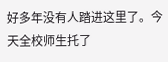好多年没有人踏进这里了。今天全校师生托了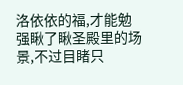洛依依的福,才能勉强瞅了瞅圣殿里的场景,不过目睹只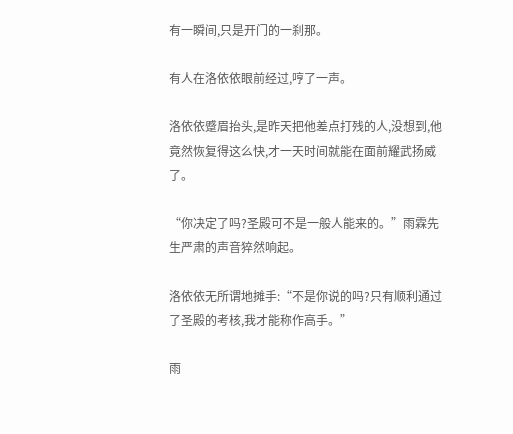有一瞬间,只是开门的一刹那。

有人在洛依依眼前经过,哼了一声。

洛依依蹙眉抬头,是昨天把他差点打残的人,没想到,他竟然恢复得这么快,才一天时间就能在面前耀武扬威了。

“你决定了吗?圣殿可不是一般人能来的。”雨霖先生严肃的声音猝然响起。

洛依依无所谓地摊手:“不是你说的吗?只有顺利通过了圣殿的考核,我才能称作高手。”

雨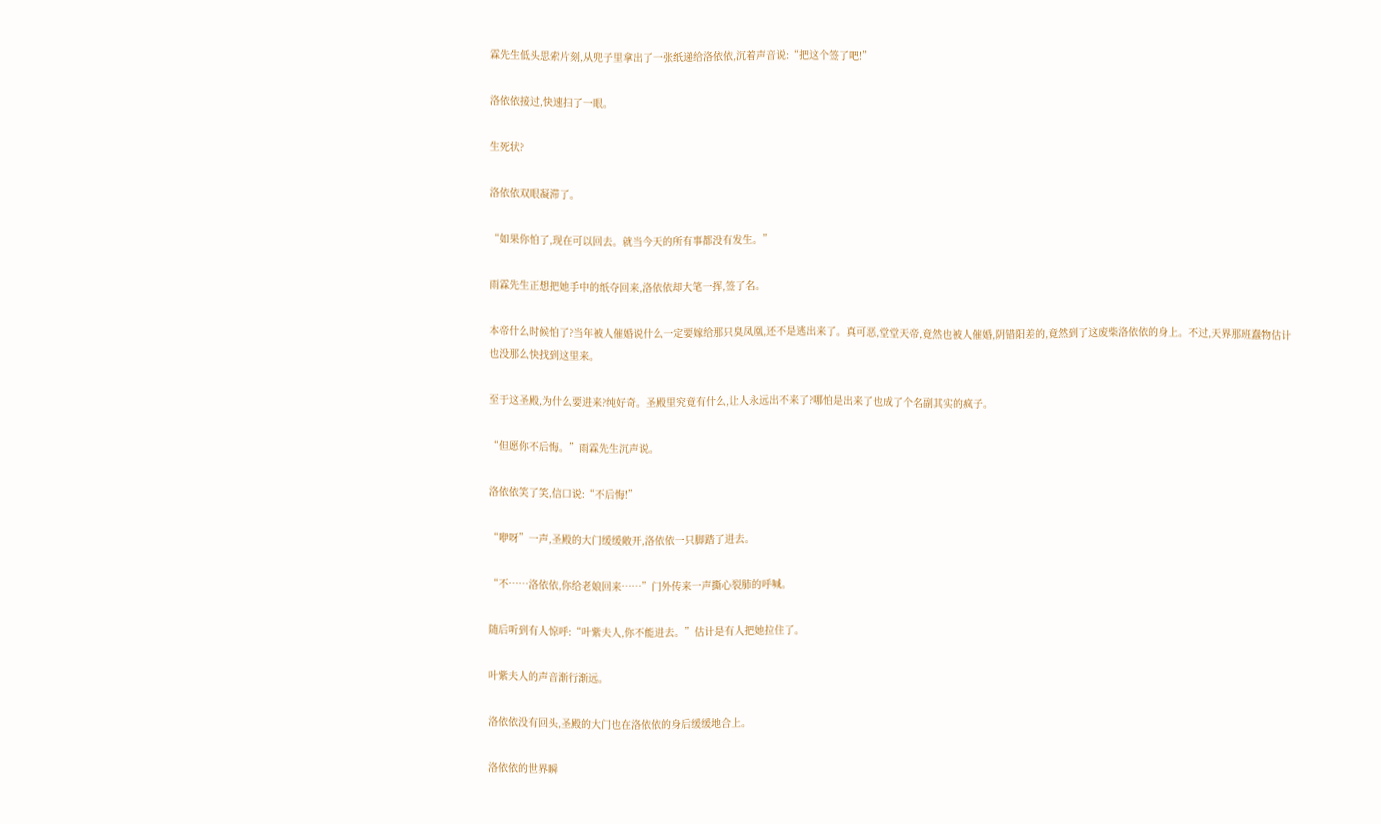霖先生低头思索片刻,从兜子里拿出了一张纸递给洛依依,沉着声音说:“把这个签了吧!”

洛依依接过,快速扫了一眼。

生死状?

洛依依双眼凝滞了。

“如果你怕了,现在可以回去。就当今天的所有事都没有发生。”

雨霖先生正想把她手中的纸夺回来,洛依依却大笔一挥,签了名。

本帝什么时候怕了?当年被人催婚说什么一定要嫁给那只臭凤凰,还不是逃出来了。真可恶,堂堂天帝,竟然也被人催婚,阴错阳差的,竟然到了这废柴洛依依的身上。不过,天界那班蠢物估计也没那么快找到这里来。

至于这圣殿,为什么要进来?纯好奇。圣殿里究竟有什么,让人永远出不来了?哪怕是出来了也成了个名副其实的疯子。

“但愿你不后悔。”雨霖先生沉声说。

洛依依笑了笑,信口说:“不后悔!”

“咿呀”一声,圣殿的大门缓缓敞开,洛依依一只脚踏了进去。

“不……洛依依,你给老娘回来……”门外传来一声撕心裂肺的呼喊。

随后听到有人惊呼:“叶紫夫人,你不能进去。”估计是有人把她拉住了。

叶紫夫人的声音渐行渐远。

洛依依没有回头,圣殿的大门也在洛依依的身后缓缓地合上。

洛依依的世界瞬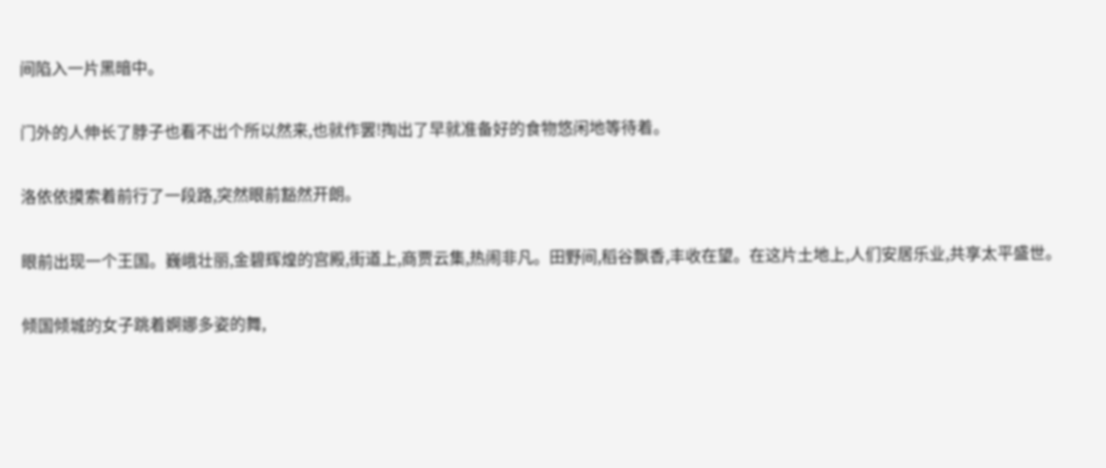间陷入一片黑暗中。

门外的人伸长了脖子也看不出个所以然来,也就作罢!掏出了早就准备好的食物悠闲地等待着。

洛依依摸索着前行了一段路,突然眼前豁然开朗。

眼前出现一个王国。巍峨壮丽,金碧辉煌的宫殿,街道上,商贾云集,热闹非凡。田野间,稻谷飘香,丰收在望。在这片土地上,人们安居乐业,共享太平盛世。

倾国倾城的女子跳着婀娜多姿的舞,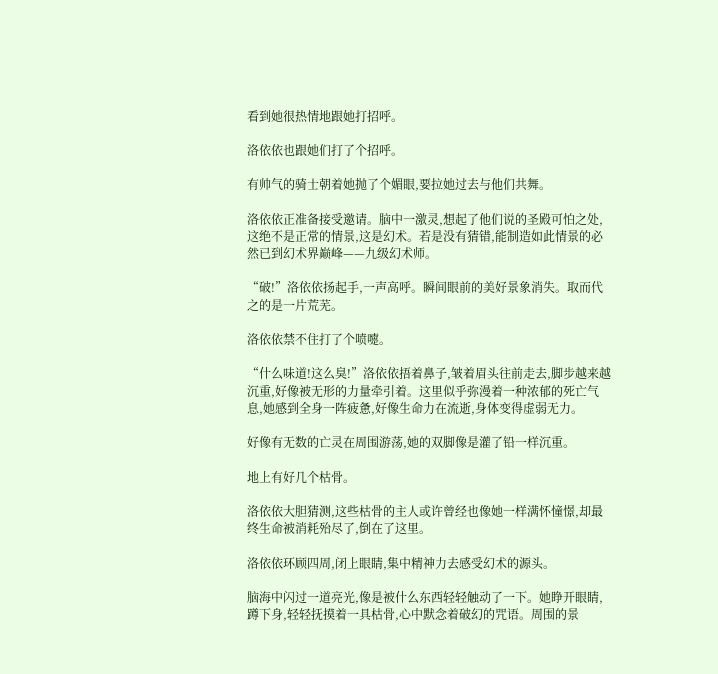看到她很热情地跟她打招呼。

洛依依也跟她们打了个招呼。

有帅气的骑士朝着她抛了个媚眼,要拉她过去与他们共舞。

洛依依正准备接受邀请。脑中一激灵,想起了他们说的圣殿可怕之处,这绝不是正常的情景,这是幻术。若是没有猜错,能制造如此情景的必然已到幻术界巅峰——九级幻术师。

“破!”洛依依扬起手,一声高呼。瞬间眼前的美好景象消失。取而代之的是一片荒芜。

洛依依禁不住打了个喷嚏。

“什么味道!这么臭!”洛依依捂着鼻子,皱着眉头往前走去,脚步越来越沉重,好像被无形的力量牵引着。这里似乎弥漫着一种浓郁的死亡气息,她感到全身一阵疲惫,好像生命力在流逝,身体变得虚弱无力。

好像有无数的亡灵在周围游荡,她的双脚像是灌了铅一样沉重。

地上有好几个枯骨。

洛依依大胆猜测,这些枯骨的主人或许曾经也像她一样满怀憧憬,却最终生命被消耗殆尽了,倒在了这里。

洛依依环顾四周,闭上眼睛,集中精神力去感受幻术的源头。

脑海中闪过一道亮光,像是被什么东西轻轻触动了一下。她睁开眼睛,蹲下身,轻轻抚摸着一具枯骨,心中默念着破幻的咒语。周围的景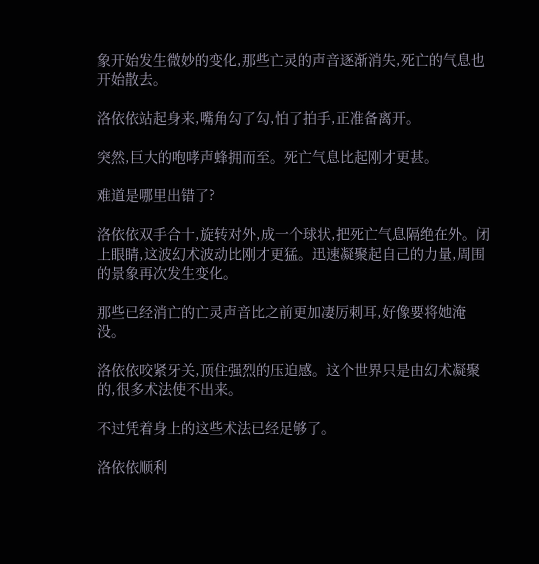象开始发生微妙的变化,那些亡灵的声音逐渐消失,死亡的气息也开始散去。

洛依依站起身来,嘴角勾了勾,怕了拍手,正准备离开。

突然,巨大的咆哮声蜂拥而至。死亡气息比起刚才更甚。

难道是哪里出错了?

洛依依双手合十,旋转对外,成一个球状,把死亡气息隔绝在外。闭上眼睛,这波幻术波动比刚才更猛。迅速凝聚起自己的力量,周围的景象再次发生变化。

那些已经消亡的亡灵声音比之前更加凄厉刺耳,好像要将她淹没。

洛依依咬紧牙关,顶住强烈的压迫感。这个世界只是由幻术凝聚的,很多术法使不出来。

不过凭着身上的这些术法已经足够了。

洛依依顺利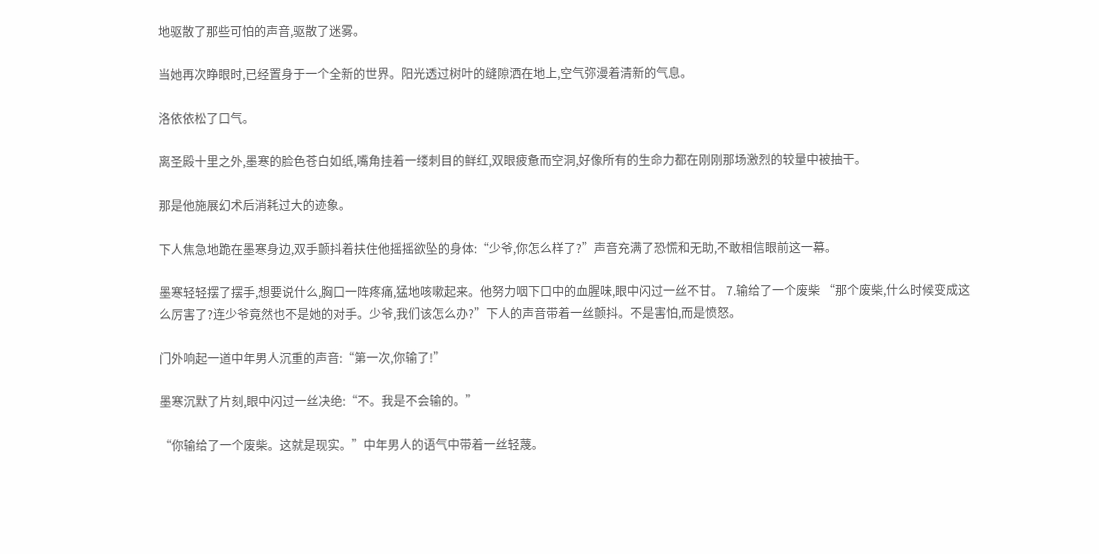地驱散了那些可怕的声音,驱散了迷雾。

当她再次睁眼时,已经置身于一个全新的世界。阳光透过树叶的缝隙洒在地上,空气弥漫着清新的气息。

洛依依松了口气。

离圣殿十里之外,墨寒的脸色苍白如纸,嘴角挂着一缕刺目的鲜红,双眼疲惫而空洞,好像所有的生命力都在刚刚那场激烈的较量中被抽干。

那是他施展幻术后消耗过大的迹象。

下人焦急地跪在墨寒身边,双手颤抖着扶住他摇摇欲坠的身体:“少爷,你怎么样了?”声音充满了恐慌和无助,不敢相信眼前这一幕。

墨寒轻轻摆了摆手,想要说什么,胸口一阵疼痛,猛地咳嗽起来。他努力咽下口中的血腥味,眼中闪过一丝不甘。 7.输给了一个废柴 “那个废柴,什么时候变成这么厉害了?连少爷竟然也不是她的对手。少爷,我们该怎么办?”下人的声音带着一丝颤抖。不是害怕,而是愤怒。

门外响起一道中年男人沉重的声音:“第一次,你输了!”

墨寒沉默了片刻,眼中闪过一丝决绝:“不。我是不会输的。”

“你输给了一个废柴。这就是现实。”中年男人的语气中带着一丝轻蔑。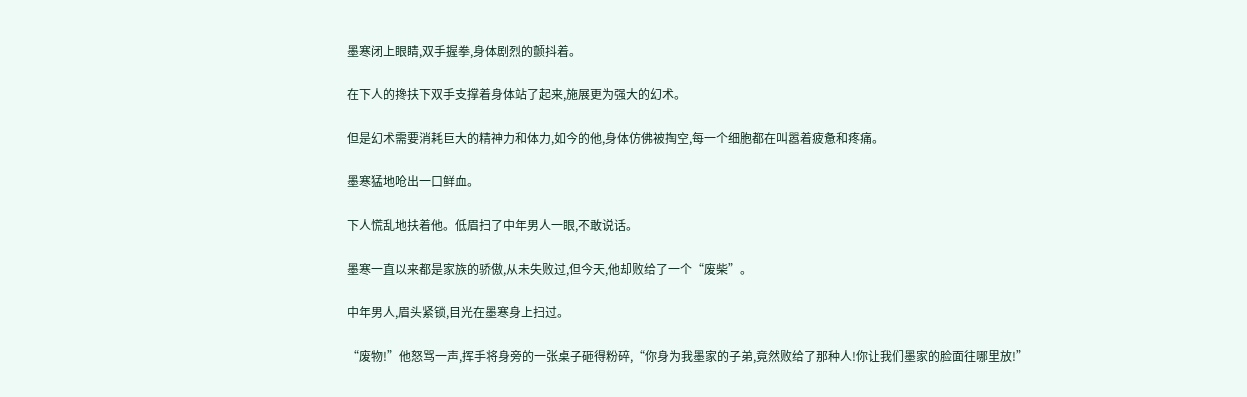墨寒闭上眼睛,双手握拳,身体剧烈的颤抖着。

在下人的搀扶下双手支撑着身体站了起来,施展更为强大的幻术。

但是幻术需要消耗巨大的精神力和体力,如今的他,身体仿佛被掏空,每一个细胞都在叫嚣着疲惫和疼痛。

墨寒猛地呛出一口鲜血。

下人慌乱地扶着他。低眉扫了中年男人一眼,不敢说话。

墨寒一直以来都是家族的骄傲,从未失败过,但今天,他却败给了一个“废柴”。

中年男人,眉头紧锁,目光在墨寒身上扫过。

“废物!”他怒骂一声,挥手将身旁的一张桌子砸得粉碎,“你身为我墨家的子弟,竟然败给了那种人!你让我们墨家的脸面往哪里放!”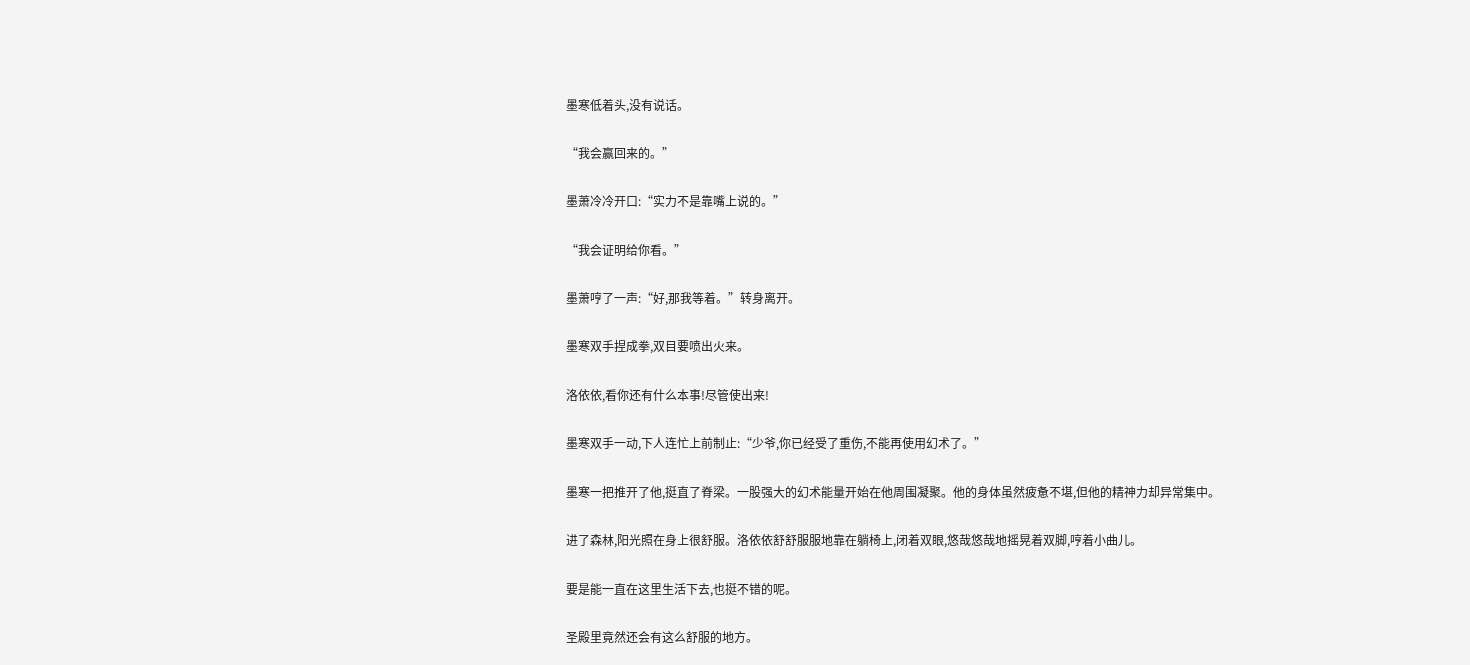墨寒低着头,没有说话。

“我会赢回来的。”

墨萧冷冷开口:“实力不是靠嘴上说的。”

“我会证明给你看。”

墨萧哼了一声:“好,那我等着。”转身离开。

墨寒双手捏成拳,双目要喷出火来。

洛依依,看你还有什么本事!尽管使出来!

墨寒双手一动,下人连忙上前制止:“少爷,你已经受了重伤,不能再使用幻术了。”

墨寒一把推开了他,挺直了脊梁。一股强大的幻术能量开始在他周围凝聚。他的身体虽然疲惫不堪,但他的精神力却异常集中。

进了森林,阳光照在身上很舒服。洛依依舒舒服服地靠在躺椅上,闭着双眼,悠哉悠哉地摇晃着双脚,哼着小曲儿。

要是能一直在这里生活下去,也挺不错的呢。

圣殿里竟然还会有这么舒服的地方。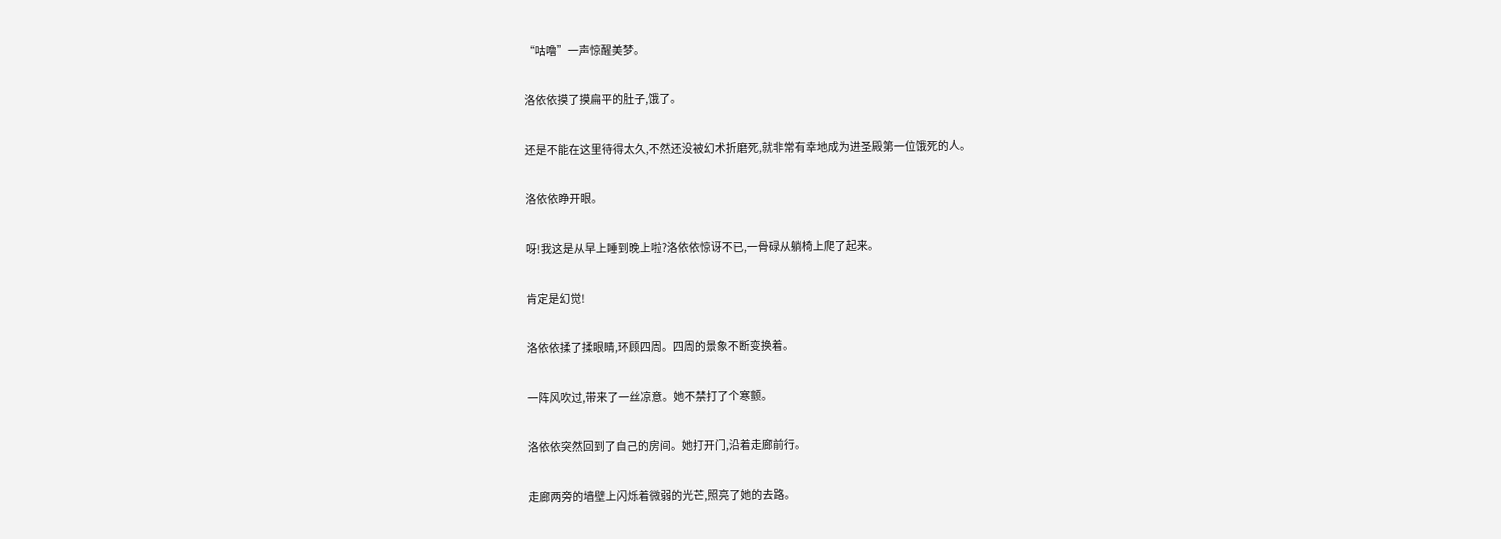“咕噜”一声惊醒美梦。

洛依依摸了摸扁平的肚子,饿了。

还是不能在这里待得太久,不然还没被幻术折磨死,就非常有幸地成为进圣殿第一位饿死的人。

洛依依睁开眼。

呀!我这是从早上睡到晚上啦?洛依依惊讶不已,一骨碌从躺椅上爬了起来。

肯定是幻觉!

洛依依揉了揉眼睛,环顾四周。四周的景象不断变换着。

一阵风吹过,带来了一丝凉意。她不禁打了个寒颤。

洛依依突然回到了自己的房间。她打开门,沿着走廊前行。

走廊两旁的墙壁上闪烁着微弱的光芒,照亮了她的去路。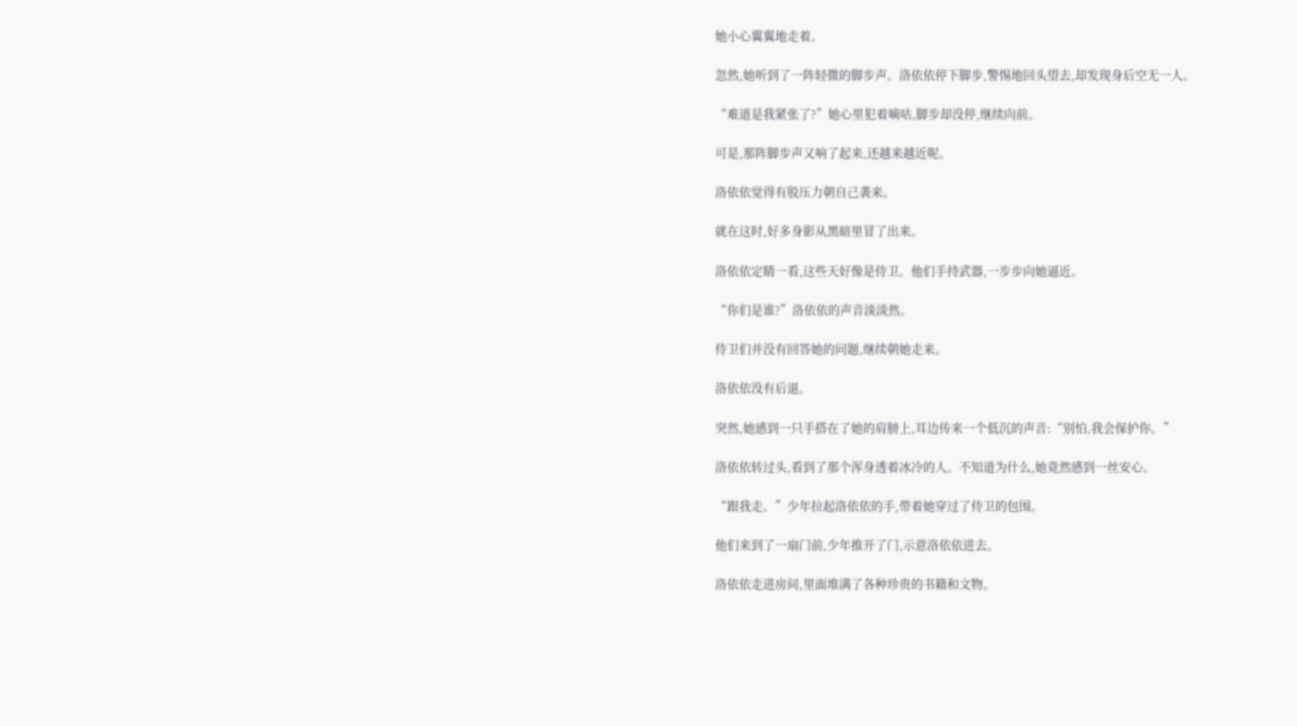她小心翼翼地走着。

忽然,她听到了一阵轻微的脚步声。洛依依停下脚步,警惕地回头望去,却发现身后空无一人。

“难道是我紧张了?”她心里犯着嘀咕,脚步却没停,继续向前。

可是,那阵脚步声又响了起来,还越来越近呢。

洛依依觉得有股压力朝自己袭来。

就在这时,好多身影从黑暗里冒了出来。

洛依依定睛一看,这些天好像是侍卫。他们手持武器,一步步向她逼近。

“你们是谁?”洛依依的声音淡淡然。

侍卫们并没有回答她的问题,继续朝她走来。

洛依依没有后退。

突然,她感到一只手搭在了她的肩膀上,耳边传来一个低沉的声音:“别怕,我会保护你。”

洛依依转过头,看到了那个浑身透着冰冷的人。不知道为什么,她竟然感到一丝安心。

“跟我走。”少年拉起洛依依的手,带着她穿过了侍卫的包围。

他们来到了一扇门前,少年推开了门,示意洛依依进去。

洛依依走进房间,里面堆满了各种珍贵的书籍和文物。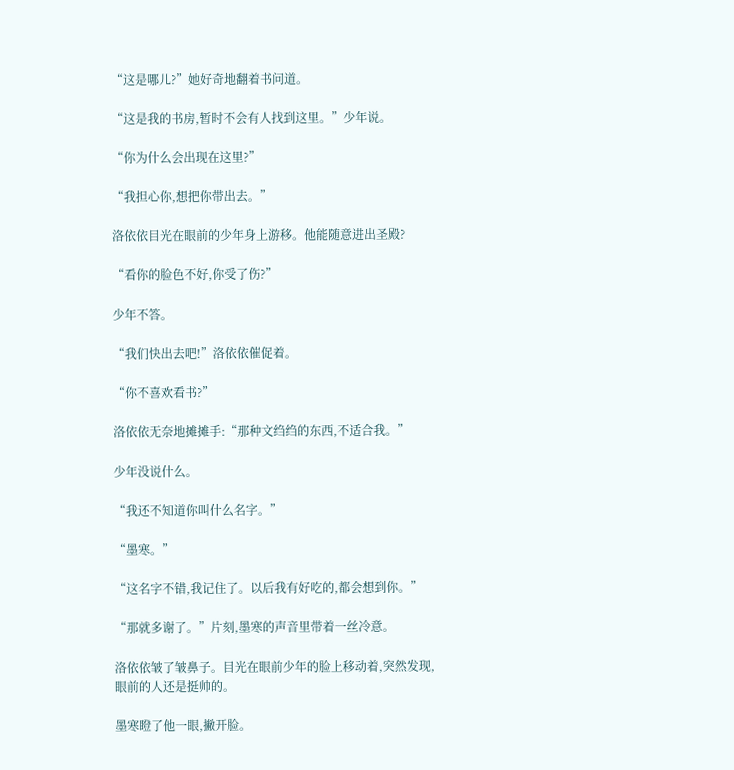“这是哪儿?”她好奇地翻着书问道。

“这是我的书房,暂时不会有人找到这里。”少年说。

“你为什么会出现在这里?”

“我担心你,想把你带出去。”

洛依依目光在眼前的少年身上游移。他能随意进出圣殿?

“看你的脸色不好,你受了伤?”

少年不答。

“我们快出去吧!”洛依依催促着。

“你不喜欢看书?”

洛依依无奈地摊摊手:“那种文绉绉的东西,不适合我。”

少年没说什么。

“我还不知道你叫什么名字。”

“墨寒。”

“这名字不错,我记住了。以后我有好吃的,都会想到你。”

“那就多谢了。”片刻,墨寒的声音里带着一丝冷意。

洛依依皱了皱鼻子。目光在眼前少年的脸上移动着,突然发现,眼前的人还是挺帅的。

墨寒瞪了他一眼,撇开脸。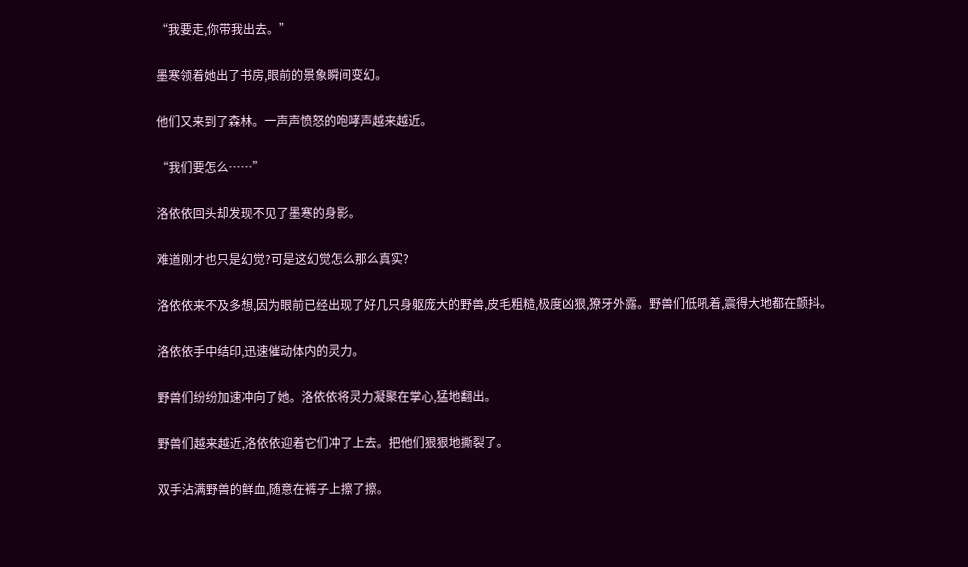“我要走,你带我出去。”

墨寒领着她出了书房,眼前的景象瞬间变幻。

他们又来到了森林。一声声愤怒的咆哮声越来越近。

“我们要怎么……”

洛依依回头却发现不见了墨寒的身影。

难道刚才也只是幻觉?可是这幻觉怎么那么真实?

洛依依来不及多想,因为眼前已经出现了好几只身躯庞大的野兽,皮毛粗糙,极度凶狠,獠牙外露。野兽们低吼着,震得大地都在颤抖。

洛依依手中结印,迅速催动体内的灵力。

野兽们纷纷加速冲向了她。洛依依将灵力凝聚在掌心,猛地翻出。

野兽们越来越近,洛依依迎着它们冲了上去。把他们狠狠地撕裂了。

双手沾满野兽的鲜血,随意在裤子上擦了擦。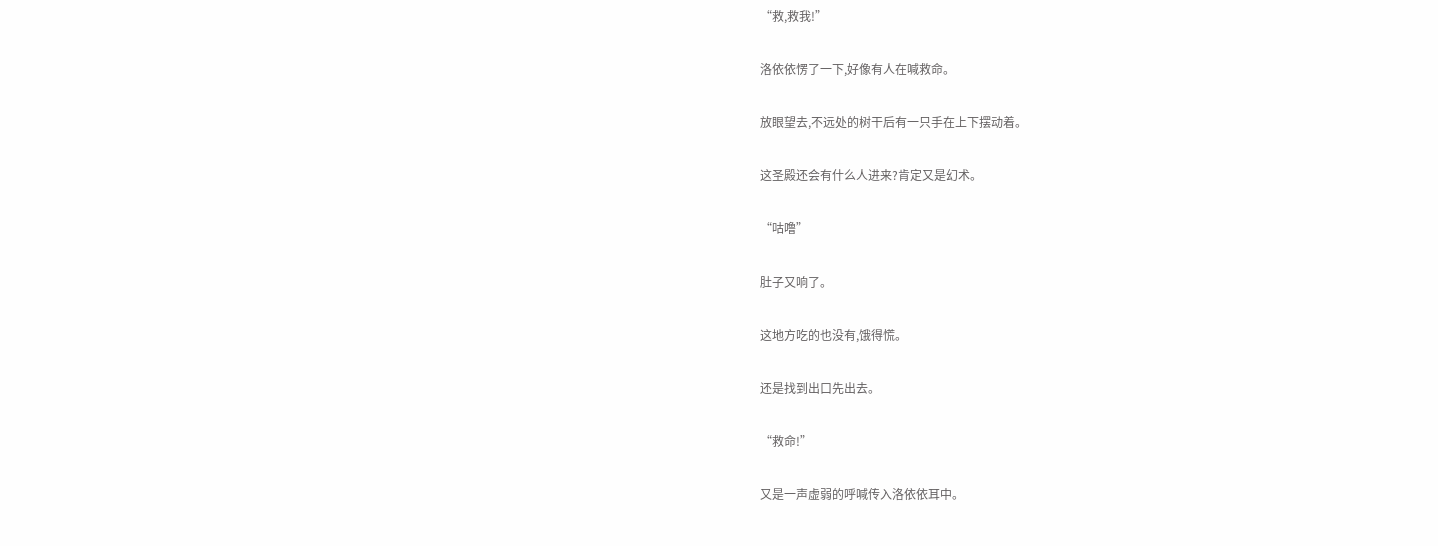“救,救我!”

洛依依愣了一下,好像有人在喊救命。

放眼望去,不远处的树干后有一只手在上下摆动着。

这圣殿还会有什么人进来?肯定又是幻术。

“咕噜”

肚子又响了。

这地方吃的也没有,饿得慌。

还是找到出口先出去。

“救命!”

又是一声虚弱的呼喊传入洛依依耳中。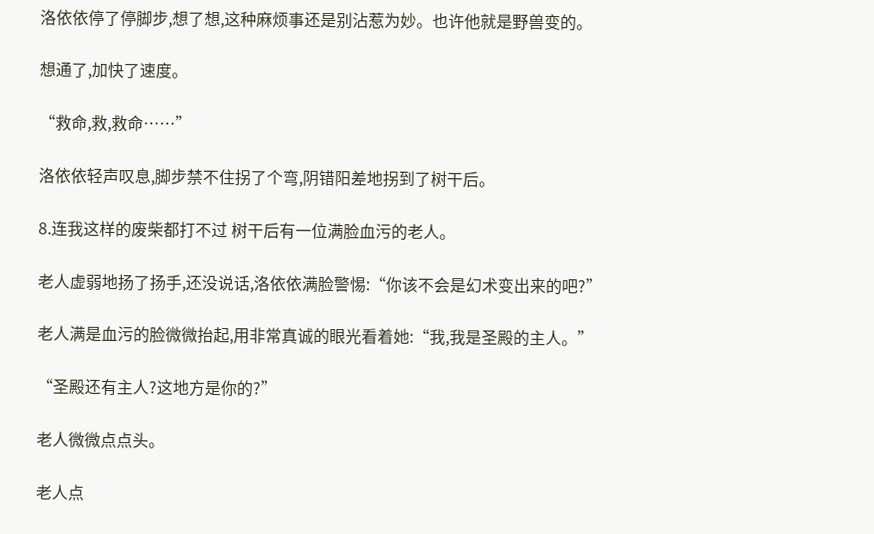洛依依停了停脚步,想了想,这种麻烦事还是别沾惹为妙。也许他就是野兽变的。

想通了,加快了速度。

“救命,救,救命……”

洛依依轻声叹息,脚步禁不住拐了个弯,阴错阳差地拐到了树干后。

8.连我这样的废柴都打不过 树干后有一位满脸血污的老人。

老人虚弱地扬了扬手,还没说话,洛依依满脸警惕:“你该不会是幻术变出来的吧?”

老人满是血污的脸微微抬起,用非常真诚的眼光看着她:“我,我是圣殿的主人。”

“圣殿还有主人?这地方是你的?”

老人微微点点头。

老人点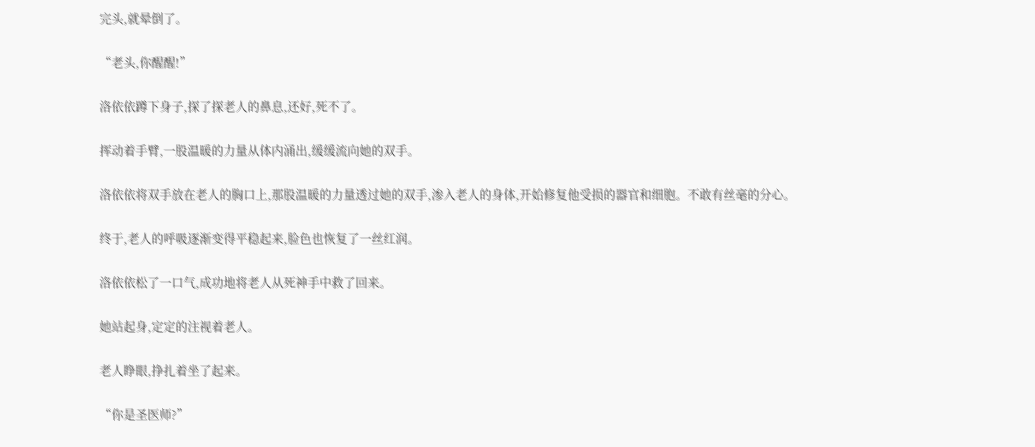完头,就晕倒了。

“老头,你醒醒!”

洛依依蹲下身子,探了探老人的鼻息,还好,死不了。

挥动着手臂,一股温暖的力量从体内涌出,缓缓流向她的双手。

洛依依将双手放在老人的胸口上,那股温暖的力量透过她的双手,渗入老人的身体,开始修复他受损的器官和细胞。不敢有丝毫的分心。

终于,老人的呼吸逐渐变得平稳起来,脸色也恢复了一丝红润。

洛依依松了一口气,成功地将老人从死神手中救了回来。

她站起身,定定的注视着老人。

老人睁眼,挣扎着坐了起来。

“你是圣医师?”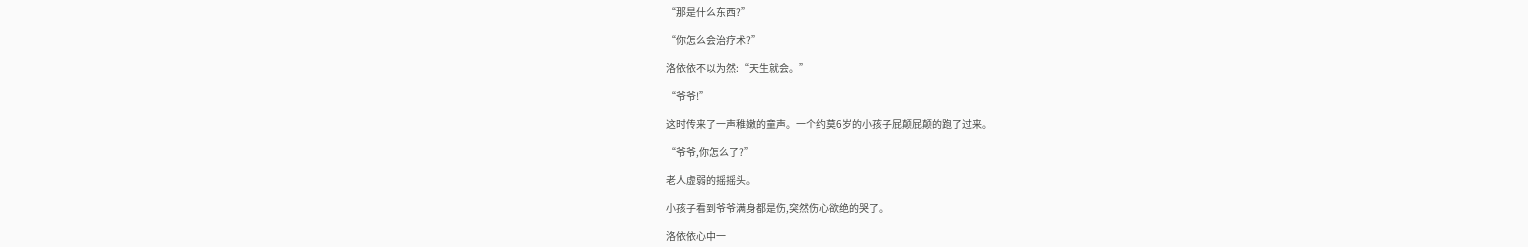“那是什么东西?”

“你怎么会治疗术?”

洛依依不以为然:“天生就会。”

“爷爷!”

这时传来了一声稚嫩的童声。一个约莫6岁的小孩子屁颠屁颠的跑了过来。

“爷爷,你怎么了?”

老人虚弱的摇摇头。

小孩子看到爷爷满身都是伤,突然伤心欲绝的哭了。

洛依依心中一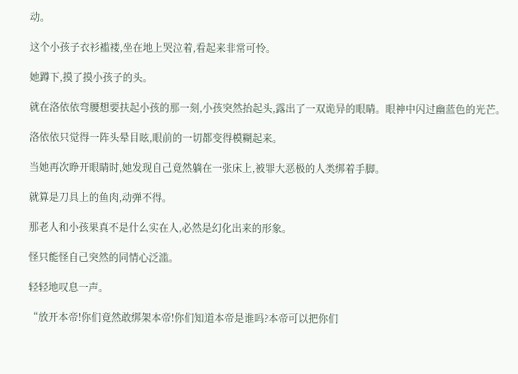动。

这个小孩子衣衫褴褛,坐在地上哭泣着,看起来非常可怜。

她蹲下,摸了摸小孩子的头。

就在洛依依弯腰想要扶起小孩的那一刻,小孩突然抬起头,露出了一双诡异的眼睛。眼神中闪过幽蓝色的光芒。

洛依依只觉得一阵头晕目眩,眼前的一切都变得模糊起来。

当她再次睁开眼睛时,她发现自己竟然躺在一张床上,被罪大恶极的人类绑着手脚。

就算是刀具上的鱼肉,动弹不得。

那老人和小孩果真不是什么实在人,必然是幻化出来的形象。

怪只能怪自己突然的同情心泛滥。

轻轻地叹息一声。

“放开本帝!你们竟然敢绑架本帝!你们知道本帝是谁吗?本帝可以把你们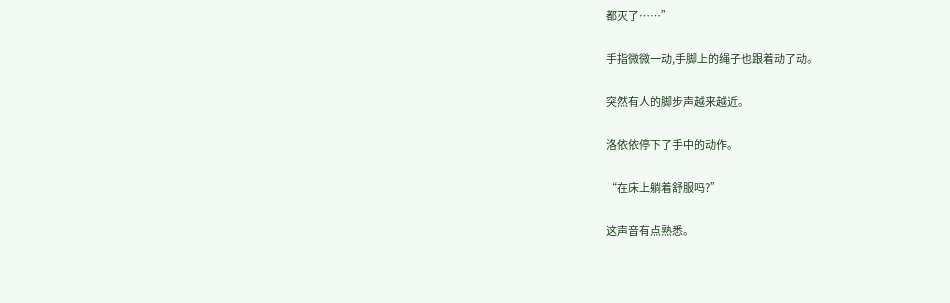都灭了……”

手指微微一动,手脚上的绳子也跟着动了动。

突然有人的脚步声越来越近。

洛依依停下了手中的动作。

“在床上躺着舒服吗?”

这声音有点熟悉。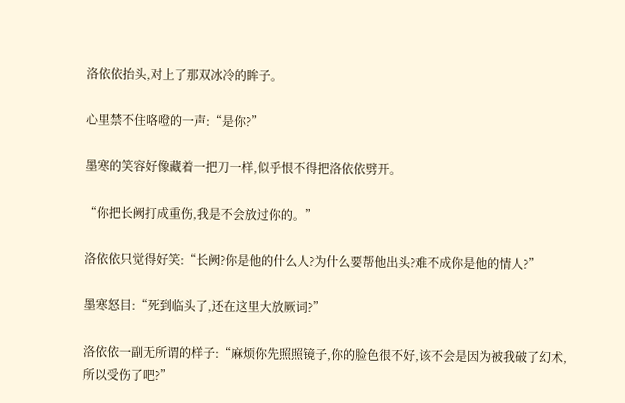洛依依抬头,对上了那双冰冷的眸子。

心里禁不住咯噔的一声:“是你?”

墨寒的笑容好像藏着一把刀一样,似乎恨不得把洛依依劈开。

“你把长阙打成重伤,我是不会放过你的。”

洛依依只觉得好笑:“长阙?你是他的什么人?为什么要帮他出头?难不成你是他的情人?”

墨寒怒目:“死到临头了,还在这里大放厥词?”

洛依依一副无所谓的样子:“麻烦你先照照镜子,你的脸色很不好,该不会是因为被我破了幻术,所以受伤了吧?”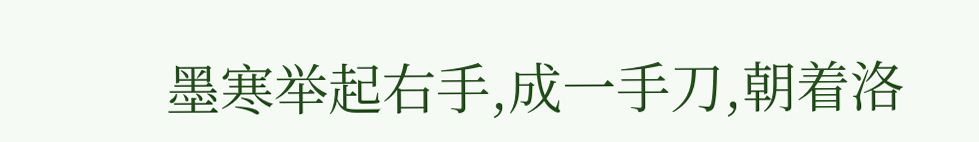墨寒举起右手,成一手刀,朝着洛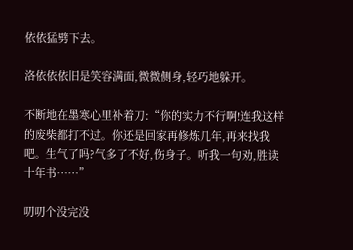依依猛劈下去。

洛依依依旧是笑容满面,微微侧身,轻巧地躲开。

不断地在墨寒心里补着刀:“你的实力不行啊!连我这样的废柴都打不过。你还是回家再修炼几年,再来找我吧。生气了吗?气多了不好,伤身子。听我一句劝,胜读十年书……”

叨叨个没完没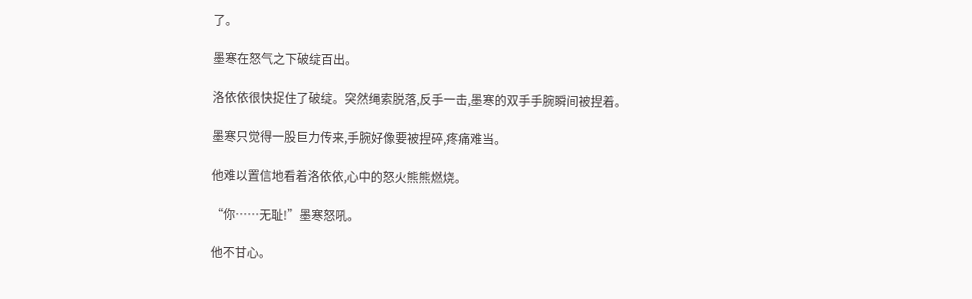了。

墨寒在怒气之下破绽百出。

洛依依很快捉住了破绽。突然绳索脱落,反手一击,墨寒的双手手腕瞬间被捏着。

墨寒只觉得一股巨力传来,手腕好像要被捏碎,疼痛难当。

他难以置信地看着洛依依,心中的怒火熊熊燃烧。

“你……无耻!”墨寒怒吼。

他不甘心。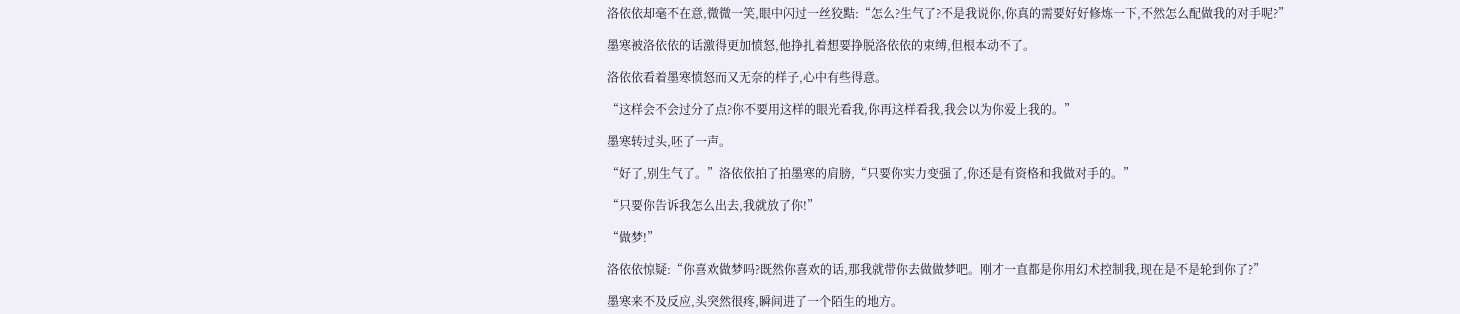洛依依却毫不在意,微微一笑,眼中闪过一丝狡黠:“怎么?生气了?不是我说你,你真的需要好好修炼一下,不然怎么配做我的对手呢?”

墨寒被洛依依的话激得更加愤怒,他挣扎着想要挣脱洛依依的束缚,但根本动不了。

洛依依看着墨寒愤怒而又无奈的样子,心中有些得意。

“这样会不会过分了点?你不要用这样的眼光看我,你再这样看我,我会以为你爱上我的。”

墨寒转过头,呸了一声。

“好了,别生气了。”洛依依拍了拍墨寒的肩膀,“只要你实力变强了,你还是有资格和我做对手的。”

“只要你告诉我怎么出去,我就放了你!”

“做梦!”

洛依依惊疑:“你喜欢做梦吗?既然你喜欢的话,那我就带你去做做梦吧。刚才一直都是你用幻术控制我,现在是不是轮到你了?”

墨寒来不及反应,头突然很疼,瞬间进了一个陌生的地方。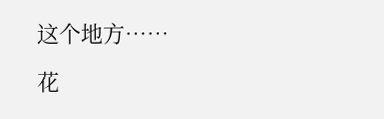这个地方……

花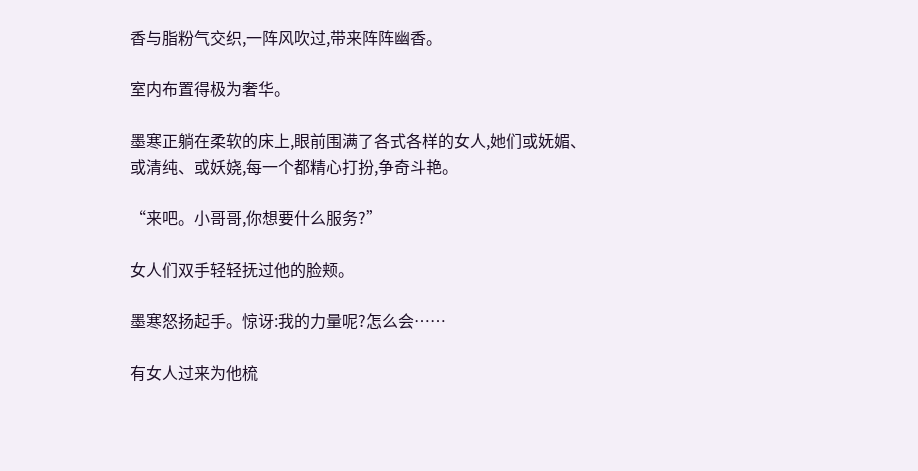香与脂粉气交织,一阵风吹过,带来阵阵幽香。

室内布置得极为奢华。

墨寒正躺在柔软的床上,眼前围满了各式各样的女人,她们或妩媚、或清纯、或妖娆,每一个都精心打扮,争奇斗艳。

“来吧。小哥哥,你想要什么服务?”

女人们双手轻轻抚过他的脸颊。

墨寒怒扬起手。惊讶:我的力量呢?怎么会……

有女人过来为他梳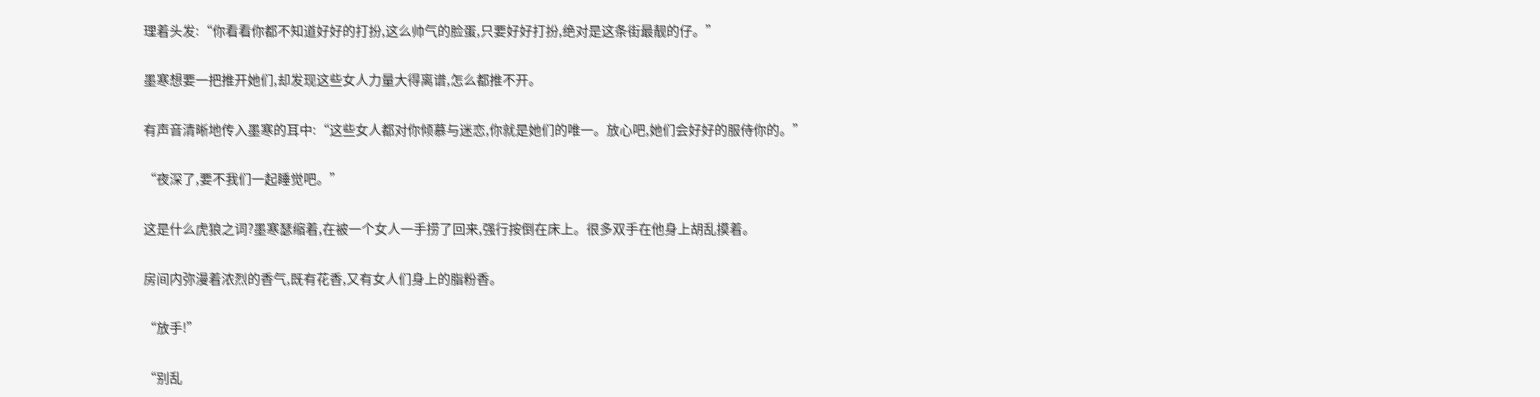理着头发:“你看看你都不知道好好的打扮,这么帅气的脸蛋,只要好好打扮,绝对是这条街最靓的仔。”

墨寒想要一把推开她们,却发现这些女人力量大得离谱,怎么都推不开。

有声音清晰地传入墨寒的耳中:“这些女人都对你倾慕与迷恋,你就是她们的唯一。放心吧,她们会好好的服侍你的。”

“夜深了,要不我们一起睡觉吧。”

这是什么虎狼之词?墨寒瑟缩着,在被一个女人一手捞了回来,强行按倒在床上。很多双手在他身上胡乱摸着。

房间内弥漫着浓烈的香气,既有花香,又有女人们身上的脂粉香。

“放手!”

“别乱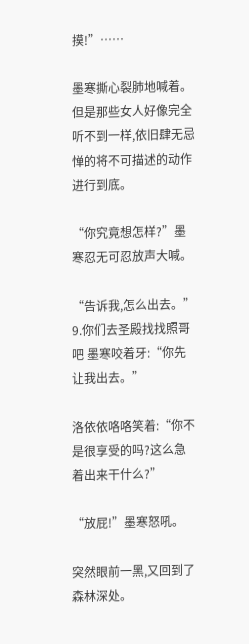摸!”……

墨寒撕心裂肺地喊着。但是那些女人好像完全听不到一样,依旧肆无忌惮的将不可描述的动作进行到底。

“你究竟想怎样?”墨寒忍无可忍放声大喊。

“告诉我,怎么出去。” 9.你们去圣殿找找照哥吧 墨寒咬着牙:“你先让我出去。”

洛依依咯咯笑着:“你不是很享受的吗?这么急着出来干什么?”

“放屁!”墨寒怒吼。

突然眼前一黑,又回到了森林深处。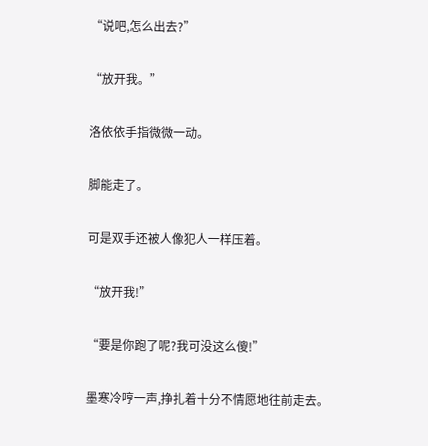“说吧,怎么出去?”

“放开我。”

洛依依手指微微一动。

脚能走了。

可是双手还被人像犯人一样压着。

“放开我!”

“要是你跑了呢?我可没这么傻!”

墨寒冷哼一声,挣扎着十分不情愿地往前走去。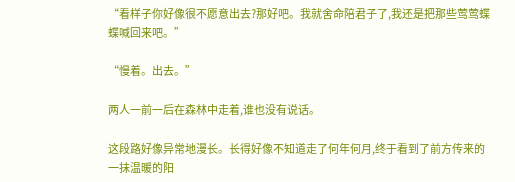“看样子你好像很不愿意出去?那好吧。我就舍命陪君子了,我还是把那些莺莺蝶蝶喊回来吧。”

“慢着。出去。”

两人一前一后在森林中走着,谁也没有说话。

这段路好像异常地漫长。长得好像不知道走了何年何月,终于看到了前方传来的一抹温暖的阳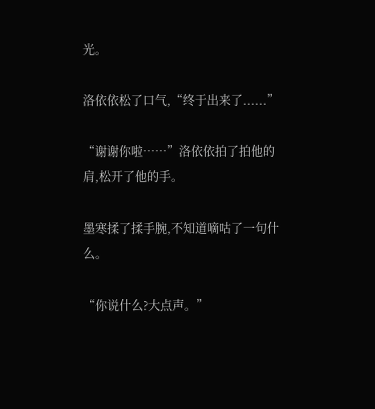光。

洛依依松了口气,“终于出来了......”

“谢谢你啦……”洛依依拍了拍他的肩,松开了他的手。

墨寒揉了揉手腕,不知道嘀咕了一句什么。

“你说什么?大点声。”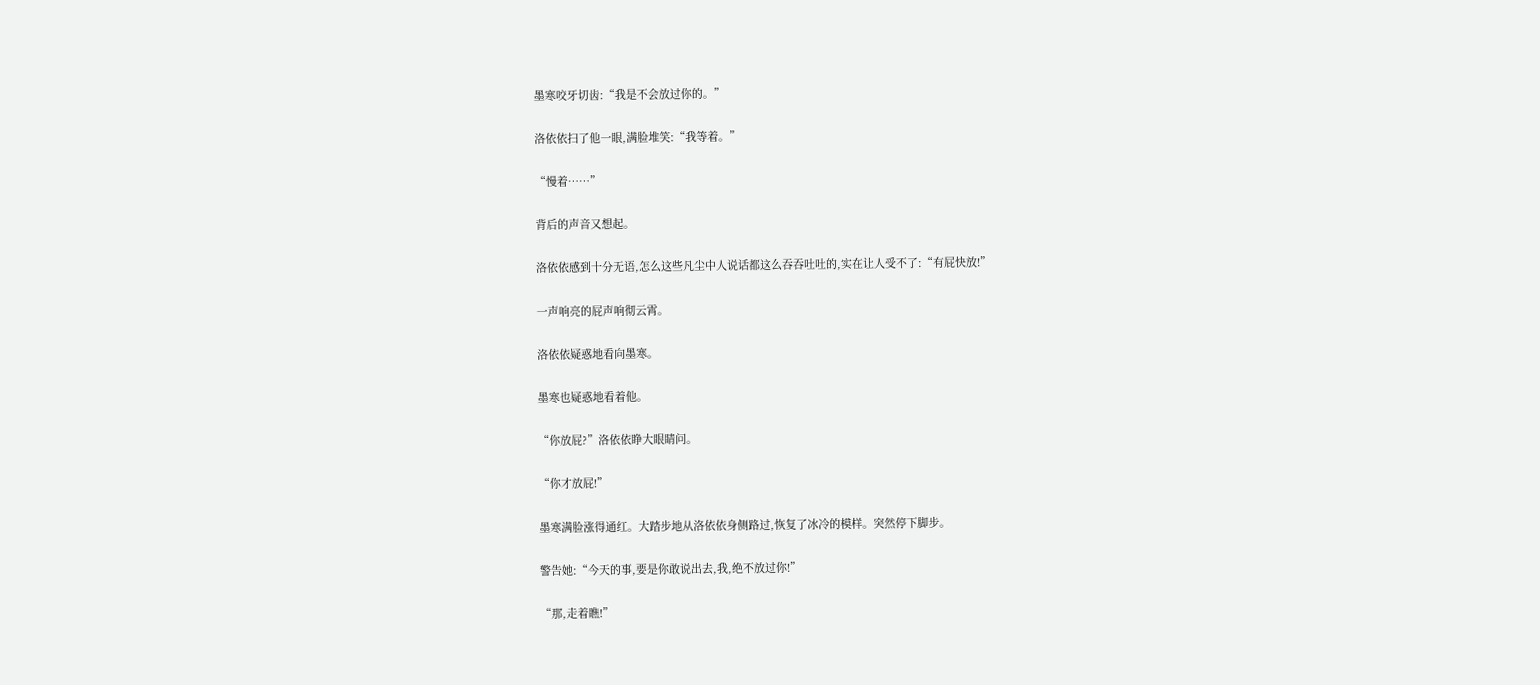墨寒咬牙切齿:“我是不会放过你的。”

洛依依扫了他一眼,满脸堆笑:“我等着。”

“慢着……”

背后的声音又想起。

洛依依感到十分无语,怎么这些凡尘中人说话都这么吞吞吐吐的,实在让人受不了:“有屁快放!”

一声响亮的屁声响彻云霄。

洛依依疑惑地看向墨寒。

墨寒也疑惑地看着他。

“你放屁?”洛依依睁大眼睛问。

“你才放屁!”

墨寒满脸涨得通红。大踏步地从洛依依身侧路过,恢复了冰冷的模样。突然停下脚步。

警告她:“今天的事,要是你敢说出去,我,绝不放过你!”

“那,走着瞧!”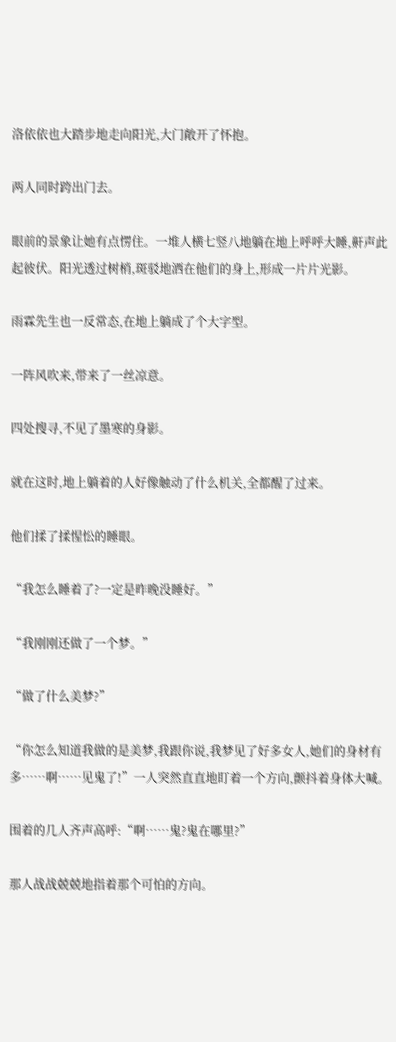洛依依也大踏步地走向阳光,大门敞开了怀抱。

两人同时跨出门去。

眼前的景象让她有点愣住。一堆人横七竖八地躺在地上呼呼大睡,鼾声此起彼伏。阳光透过树梢,斑驳地洒在他们的身上,形成一片片光影。

雨霖先生也一反常态,在地上躺成了个大字型。

一阵风吹来,带来了一丝凉意。

四处搜寻,不见了墨寒的身影。

就在这时,地上躺着的人好像触动了什么机关,全都醒了过来。

他们揉了揉惺忪的睡眼。

“我怎么睡着了?一定是昨晚没睡好。”

“我刚刚还做了一个梦。”

“做了什么美梦?”

“你怎么知道我做的是美梦,我跟你说,我梦见了好多女人,她们的身材有多……啊……见鬼了!”一人突然直直地盯着一个方向,颤抖着身体大喊。

围着的几人齐声高呼:“啊……鬼?鬼在哪里?”

那人战战兢兢地指着那个可怕的方向。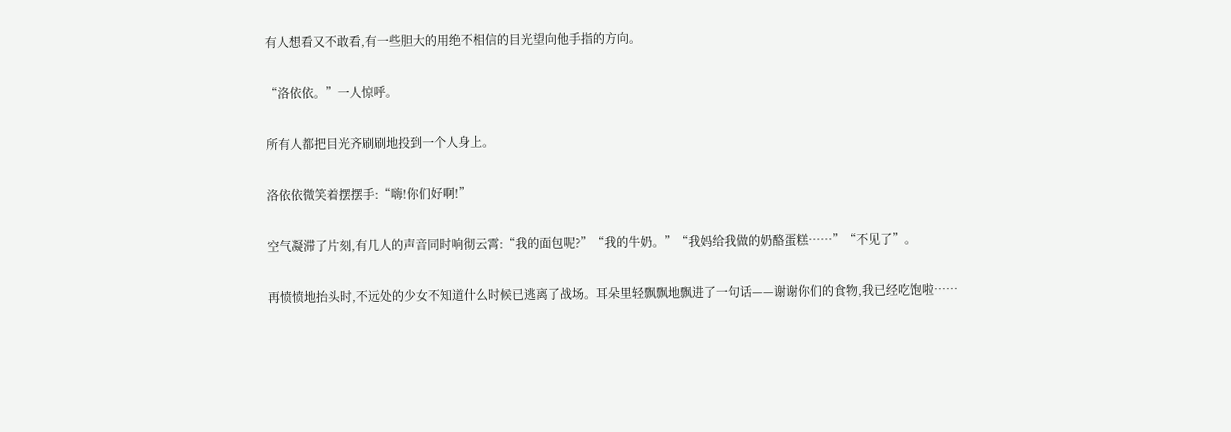有人想看又不敢看,有一些胆大的用绝不相信的目光望向他手指的方向。

“洛依依。”一人惊呼。

所有人都把目光齐刷刷地投到一个人身上。

洛依依微笑着摆摆手:“嗨!你们好啊!”

空气凝滞了片刻,有几人的声音同时响彻云霄:“我的面包呢?”“我的牛奶。”“我妈给我做的奶酪蛋糕……”“不见了”。

再愤愤地抬头时,不远处的少女不知道什么时候已逃离了战场。耳朵里轻飘飘地飘进了一句话——谢谢你们的食物,我已经吃饱啦……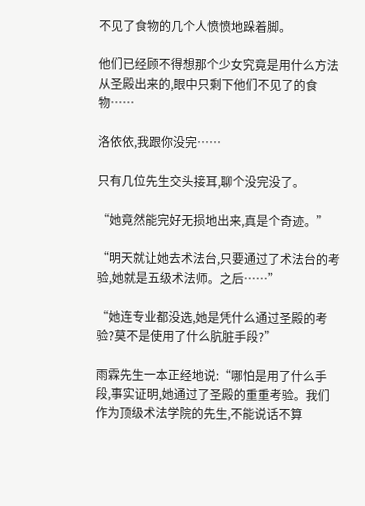不见了食物的几个人愤愤地跺着脚。

他们已经顾不得想那个少女究竟是用什么方法从圣殿出来的,眼中只剩下他们不见了的食物……

洛依依,我跟你没完……

只有几位先生交头接耳,聊个没完没了。

“她竟然能完好无损地出来,真是个奇迹。”

“明天就让她去术法台,只要通过了术法台的考验,她就是五级术法师。之后……”

“她连专业都没选,她是凭什么通过圣殿的考验?莫不是使用了什么肮脏手段?”

雨霖先生一本正经地说:“哪怕是用了什么手段,事实证明,她通过了圣殿的重重考验。我们作为顶级术法学院的先生,不能说话不算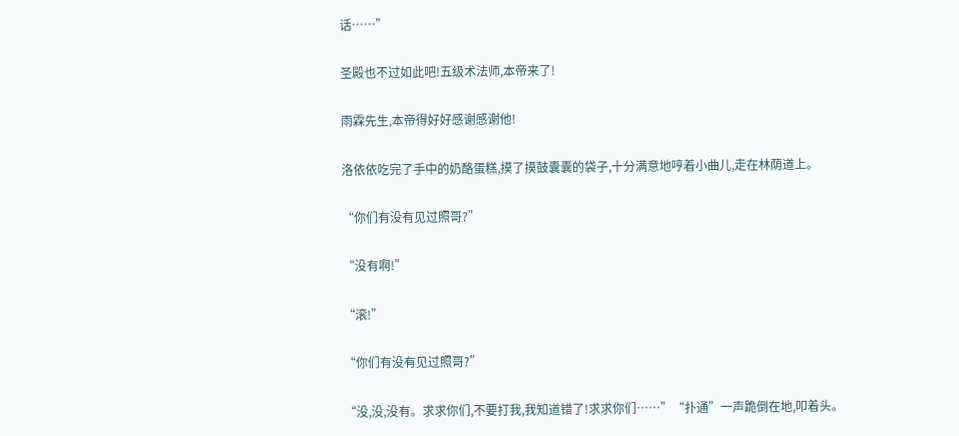话……”

圣殿也不过如此吧!五级术法师,本帝来了!

雨霖先生,本帝得好好感谢感谢他!

洛依依吃完了手中的奶酪蛋糕,摸了摸鼓囊囊的袋子,十分满意地哼着小曲儿,走在林荫道上。

“你们有没有见过照哥?”

“没有啊!”

“滚!”

“你们有没有见过照哥?”

“没,没,没有。求求你们,不要打我,我知道错了!求求你们……”“扑通”一声跪倒在地,叩着头。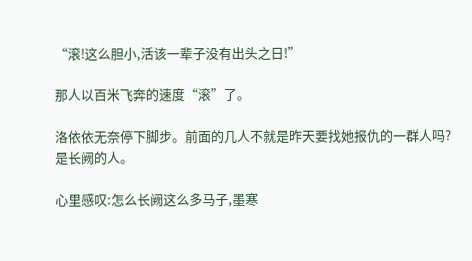“滚!这么胆小,活该一辈子没有出头之日!”

那人以百米飞奔的速度“滚”了。

洛依依无奈停下脚步。前面的几人不就是昨天要找她报仇的一群人吗?是长阙的人。

心里感叹:怎么长阙这么多马子,墨寒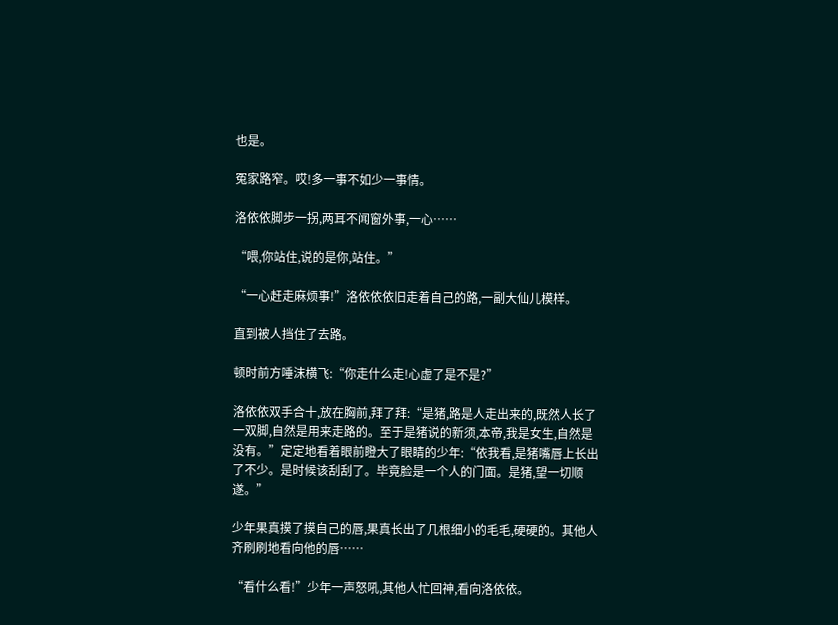也是。

冤家路窄。哎!多一事不如少一事情。

洛依依脚步一拐,两耳不闻窗外事,一心……

“喂,你站住,说的是你,站住。”

“一心赶走麻烦事!”洛依依依旧走着自己的路,一副大仙儿模样。

直到被人挡住了去路。

顿时前方唾沫横飞:“你走什么走!心虚了是不是?”

洛依依双手合十,放在胸前,拜了拜:“是猪,路是人走出来的,既然人长了一双脚,自然是用来走路的。至于是猪说的新须,本帝,我是女生,自然是没有。”定定地看着眼前瞪大了眼睛的少年:“依我看,是猪嘴唇上长出了不少。是时候该刮刮了。毕竟脸是一个人的门面。是猪,望一切顺遂。”

少年果真摸了摸自己的唇,果真长出了几根细小的毛毛,硬硬的。其他人齐刷刷地看向他的唇……

“看什么看!”少年一声怒吼,其他人忙回神,看向洛依依。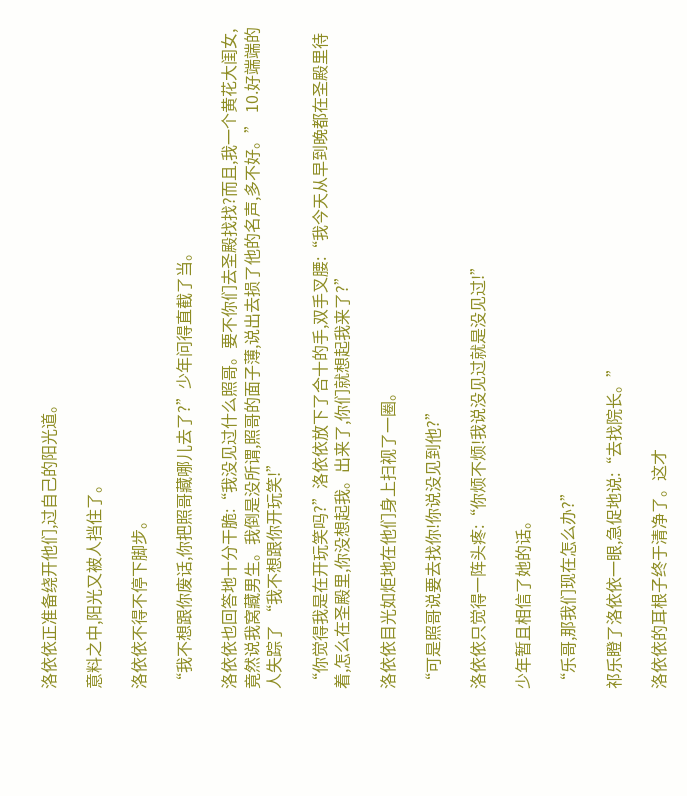洛依依正准备绕开他们,过自己的阳光道。

意料之中,阳光又被人挡住了。

洛依依不得不停下脚步。

“我不想跟你废话,你把照哥藏哪儿去了?”少年问得直截了当。

洛依依也回答地十分干脆:“我没见过什么照哥。要不你们去圣殿找找?而且,我一个黄花大闺女,竟然说我窝藏男生。我倒是没所谓,照哥的面子薄,说出去损了他的名声,多不好。” 10.好端端的人失踪了 “我不想跟你开玩笑!”

“你觉得我是在开玩笑吗?”洛依依放下了合十的手,双手叉腰:“我今天从早到晚都在圣殿里待着,怎么在圣殿里,你没想起我。出来了,你们就想起我来了?”

洛依依目光如炬地在他们身上扫视了一圈。

“可是照哥说要去找你!你说没见到他?”

洛依依只觉得一阵头疼:“你烦不烦!我说没见过就是没见过!”

少年暂且相信了她的话。

“乐哥,那我们现在怎么办?”

祁乐瞪了洛依依一眼,急促地说:“去找院长。”

洛依依的耳根子终于清净了。这才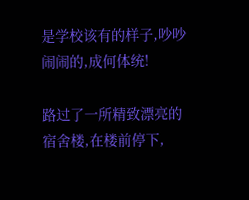是学校该有的样子,吵吵闹闹的,成何体统!

路过了一所精致漂亮的宿舍楼,在楼前停下,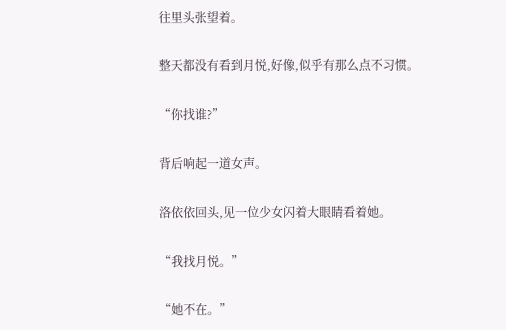往里头张望着。

整天都没有看到月悦,好像,似乎有那么点不习惯。

“你找谁?”

背后响起一道女声。

洛依依回头,见一位少女闪着大眼睛看着她。

“我找月悦。”

“她不在。”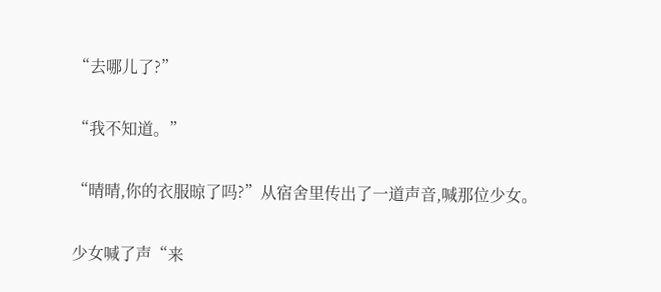“去哪儿了?”

“我不知道。”

“晴晴,你的衣服晾了吗?”从宿舍里传出了一道声音,喊那位少女。

少女喊了声“来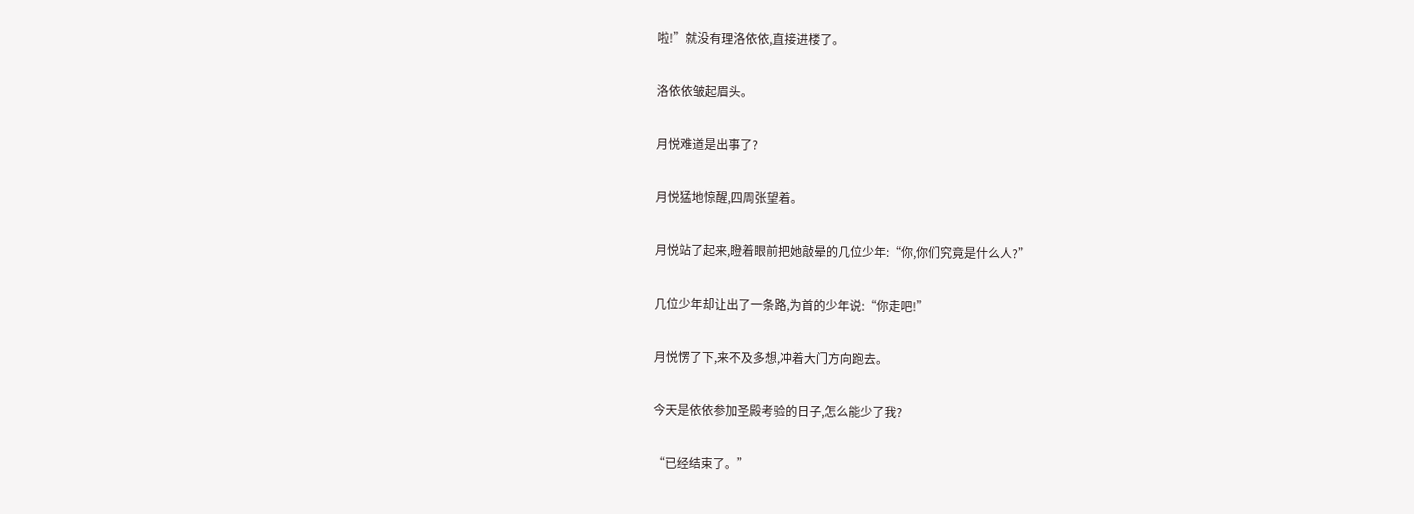啦!”就没有理洛依依,直接进楼了。

洛依依皱起眉头。

月悦难道是出事了?

月悦猛地惊醒,四周张望着。

月悦站了起来,瞪着眼前把她敲晕的几位少年:“你,你们究竟是什么人?”

几位少年却让出了一条路,为首的少年说:“你走吧!”

月悦愣了下,来不及多想,冲着大门方向跑去。

今天是依依参加圣殿考验的日子,怎么能少了我?

“已经结束了。”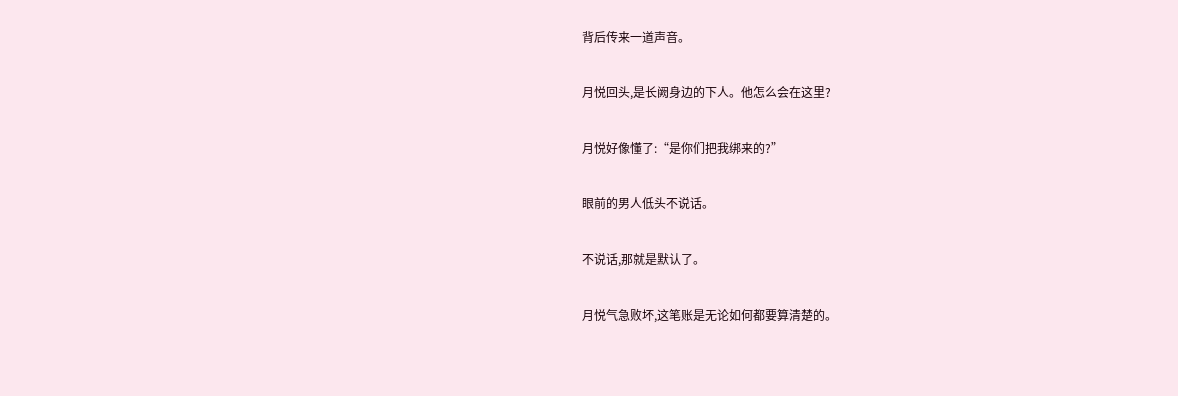背后传来一道声音。

月悦回头,是长阙身边的下人。他怎么会在这里?

月悦好像懂了:“是你们把我绑来的?”

眼前的男人低头不说话。

不说话,那就是默认了。

月悦气急败坏,这笔账是无论如何都要算清楚的。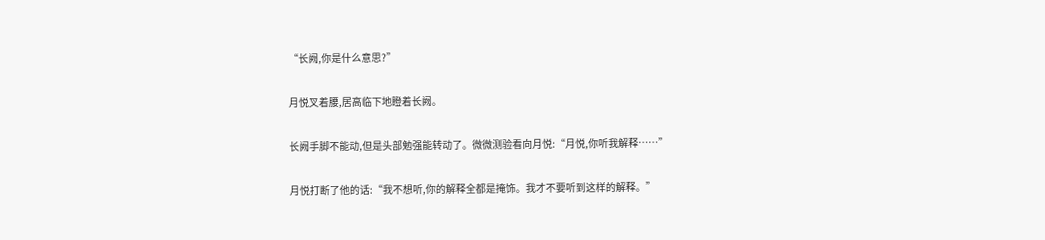“长阙,你是什么意思?”

月悦叉着腰,居高临下地瞪着长阙。

长阙手脚不能动,但是头部勉强能转动了。微微测验看向月悦:“月悦,你听我解释……”

月悦打断了他的话:“我不想听,你的解释全都是掩饰。我才不要听到这样的解释。”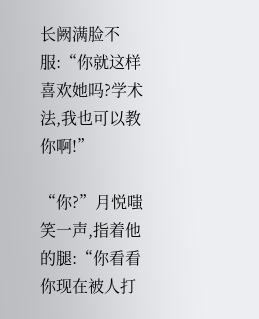长阙满脸不服:“你就这样喜欢她吗?学术法,我也可以教你啊!”

“你?”月悦嗤笑一声,指着他的腿:“你看看你现在被人打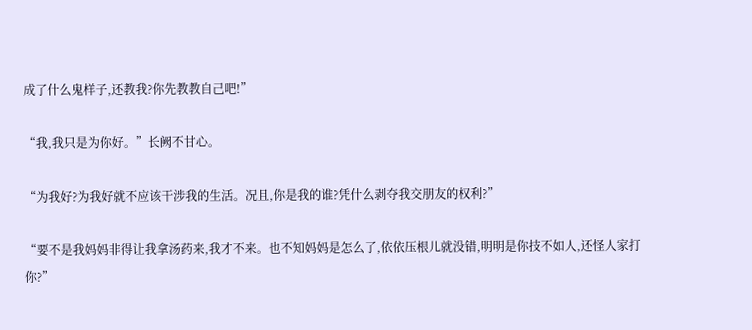成了什么鬼样子,还教我?你先教教自己吧!”

“我,我只是为你好。”长阙不甘心。

“为我好?为我好就不应该干涉我的生活。况且,你是我的谁?凭什么剥夺我交朋友的权利?”

“要不是我妈妈非得让我拿汤药来,我才不来。也不知妈妈是怎么了,依依压根儿就没错,明明是你技不如人,还怪人家打你?”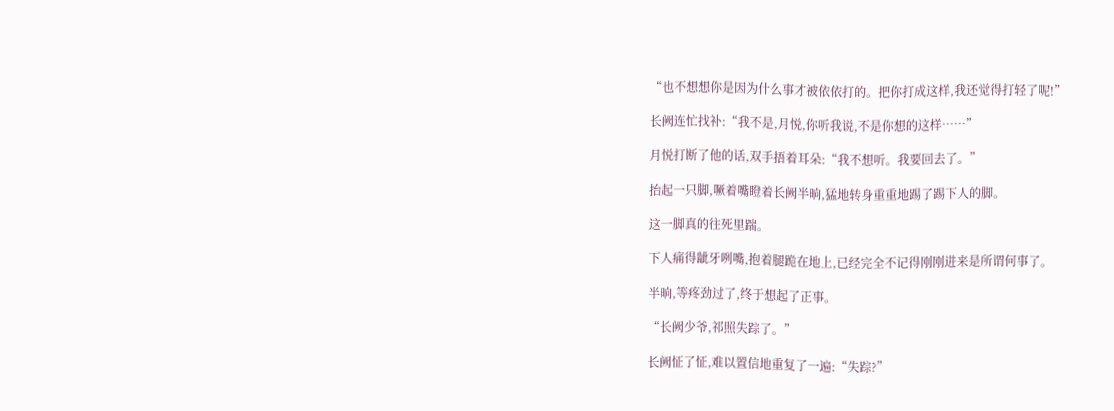“也不想想你是因为什么事才被依依打的。把你打成这样,我还觉得打轻了呢!”

长阙连忙找补:“我不是,月悦,你听我说,不是你想的这样……”

月悦打断了他的话,双手捂着耳朵:“我不想听。我要回去了。”

抬起一只脚,噘着嘴瞪着长阙半晌,猛地转身重重地踢了踢下人的脚。

这一脚真的往死里踹。

下人痛得龇牙咧嘴,抱着腿跪在地上,已经完全不记得刚刚进来是所谓何事了。

半晌,等疼劲过了,终于想起了正事。

“长阙少爷,祁照失踪了。”

长阙怔了怔,难以置信地重复了一遍:“失踪?”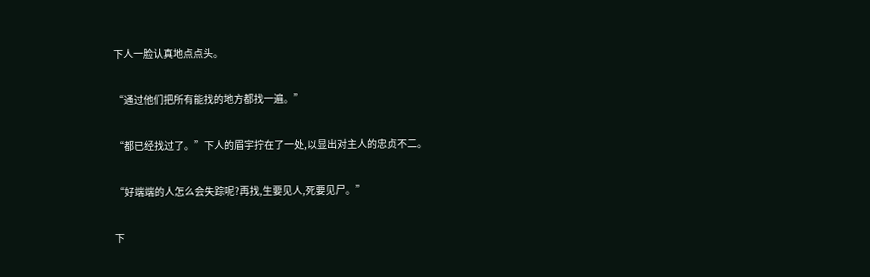下人一脸认真地点点头。

“通过他们把所有能找的地方都找一遍。”

“都已经找过了。”下人的眉宇拧在了一处,以显出对主人的忠贞不二。

“好端端的人怎么会失踪呢?再找,生要见人,死要见尸。”

下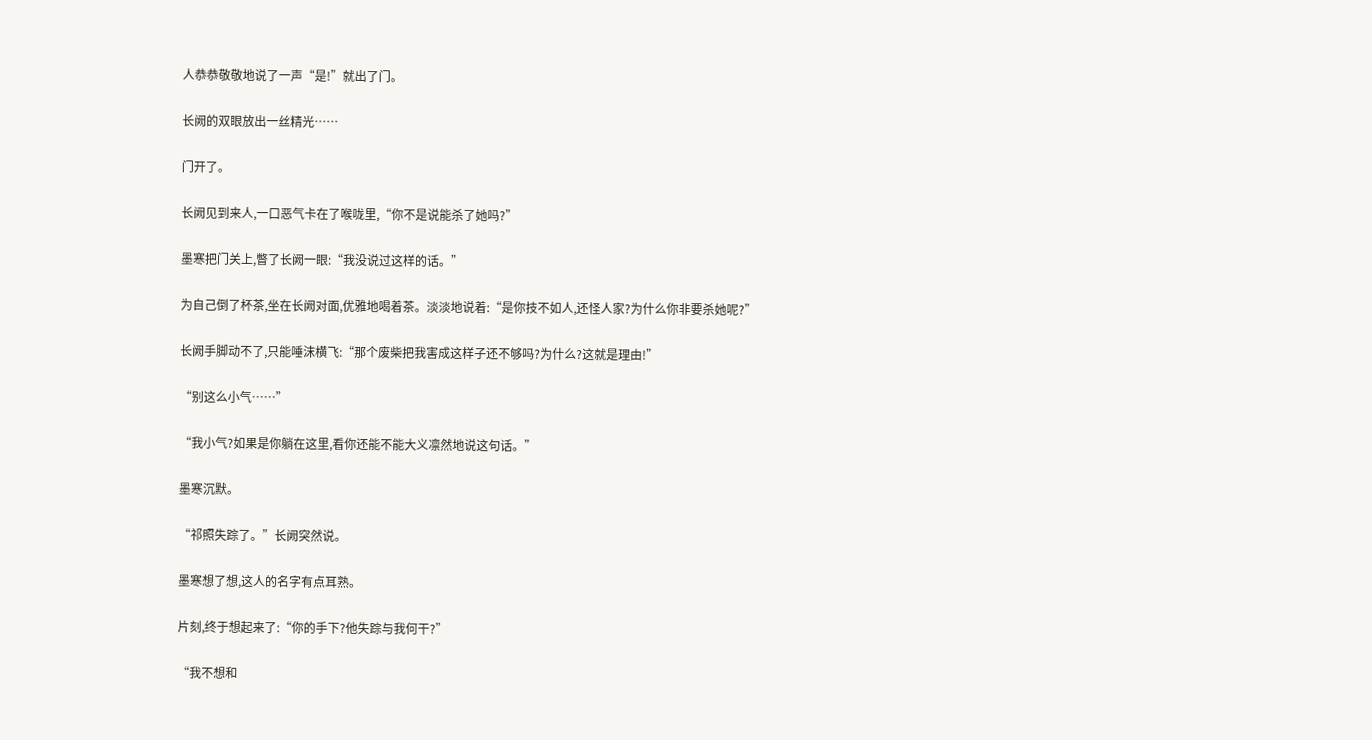人恭恭敬敬地说了一声“是!”就出了门。

长阙的双眼放出一丝精光……

门开了。

长阙见到来人,一口恶气卡在了喉咙里,“你不是说能杀了她吗?”

墨寒把门关上,瞥了长阙一眼:“我没说过这样的话。”

为自己倒了杯茶,坐在长阙对面,优雅地喝着茶。淡淡地说着:“是你技不如人,还怪人家?为什么你非要杀她呢?”

长阙手脚动不了,只能唾沫横飞:“那个废柴把我害成这样子还不够吗?为什么?这就是理由!”

“别这么小气……”

“我小气?如果是你躺在这里,看你还能不能大义凛然地说这句话。”

墨寒沉默。

“祁照失踪了。”长阙突然说。

墨寒想了想,这人的名字有点耳熟。

片刻,终于想起来了:“你的手下?他失踪与我何干?”

“我不想和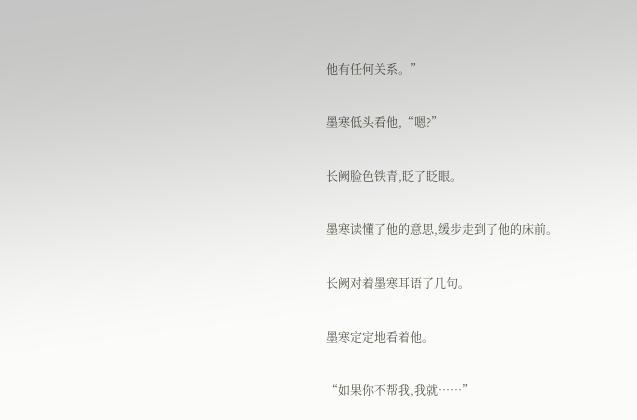他有任何关系。”

墨寒低头看他,“嗯?”

长阙脸色铁青,眨了眨眼。

墨寒读懂了他的意思,缓步走到了他的床前。

长阙对着墨寒耳语了几句。

墨寒定定地看着他。

“如果你不帮我,我就……”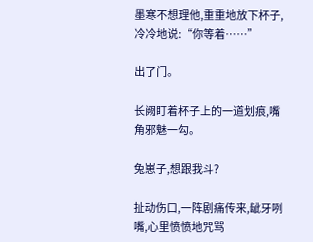墨寒不想理他,重重地放下杯子,冷冷地说:“你等着……”

出了门。

长阙盯着杯子上的一道划痕,嘴角邪魅一勾。

兔崽子,想跟我斗?

扯动伤口,一阵剧痛传来,龇牙咧嘴,心里愤愤地咒骂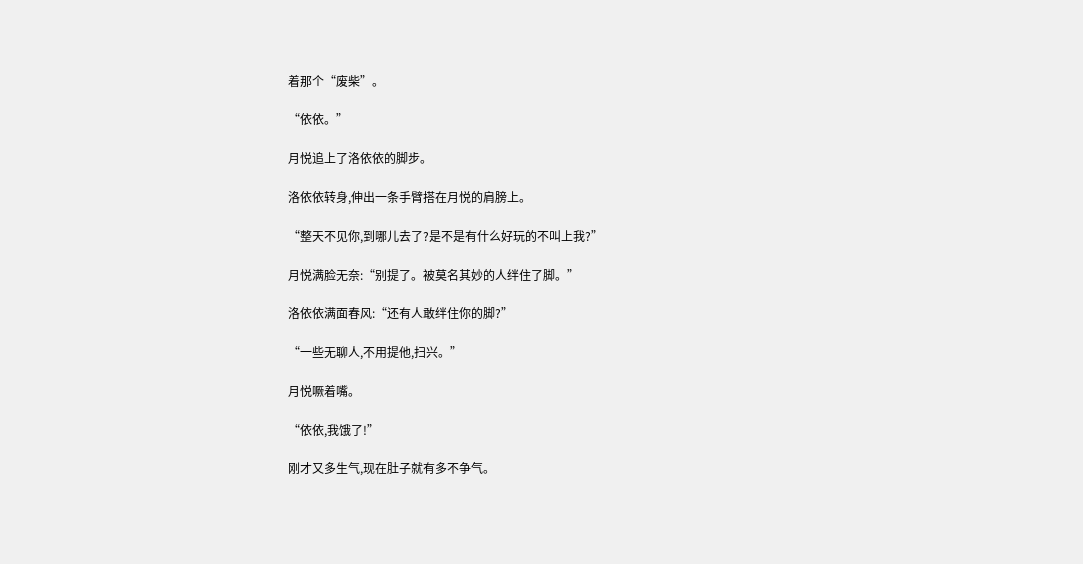着那个“废柴”。

“依依。”

月悦追上了洛依依的脚步。

洛依依转身,伸出一条手臂搭在月悦的肩膀上。

“整天不见你,到哪儿去了?是不是有什么好玩的不叫上我?”

月悦满脸无奈:“别提了。被莫名其妙的人绊住了脚。”

洛依依满面春风:“还有人敢绊住你的脚?”

“一些无聊人,不用提他,扫兴。”

月悦噘着嘴。

“依依,我饿了!”

刚才又多生气,现在肚子就有多不争气。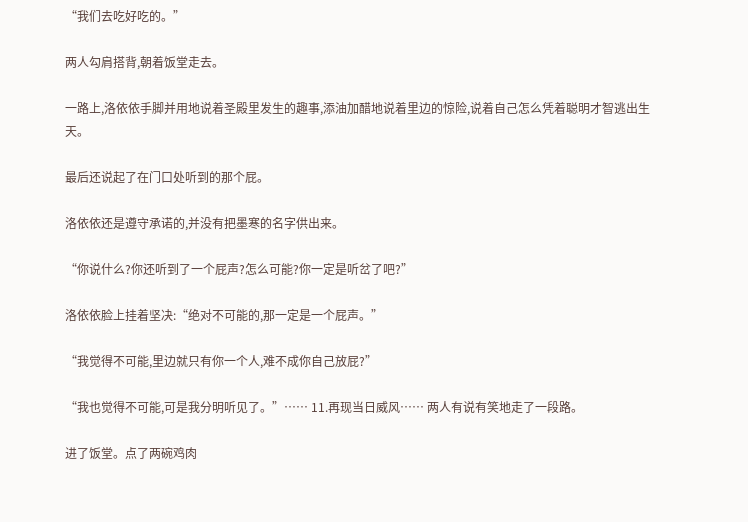“我们去吃好吃的。”

两人勾肩搭背,朝着饭堂走去。

一路上,洛依依手脚并用地说着圣殿里发生的趣事,添油加醋地说着里边的惊险,说着自己怎么凭着聪明才智逃出生天。

最后还说起了在门口处听到的那个屁。

洛依依还是遵守承诺的,并没有把墨寒的名字供出来。

“你说什么?你还听到了一个屁声?怎么可能?你一定是听岔了吧?”

洛依依脸上挂着坚决:“绝对不可能的,那一定是一个屁声。”

“我觉得不可能,里边就只有你一个人,难不成你自己放屁?”

“我也觉得不可能,可是我分明听见了。”…… 11.再现当日威风…… 两人有说有笑地走了一段路。

进了饭堂。点了两碗鸡肉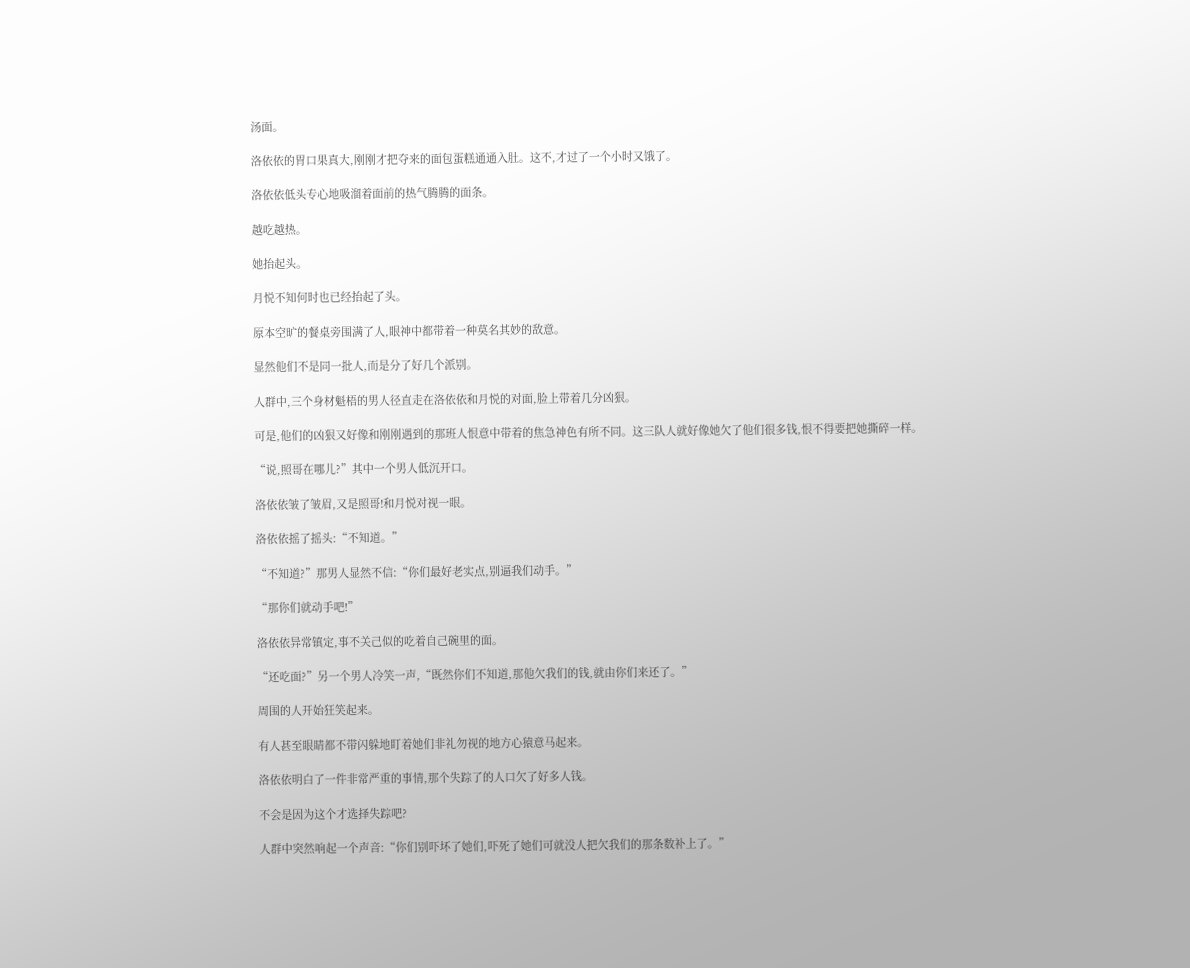汤面。

洛依依的胃口果真大,刚刚才把夺来的面包蛋糕通通入肚。这不,才过了一个小时又饿了。

洛依依低头专心地吸溜着面前的热气腾腾的面条。

越吃越热。

她抬起头。

月悦不知何时也已经抬起了头。

原本空旷的餐桌旁围满了人,眼神中都带着一种莫名其妙的敌意。

显然他们不是同一批人,而是分了好几个派别。

人群中,三个身材魁梧的男人径直走在洛依依和月悦的对面,脸上带着几分凶狠。

可是,他们的凶狠又好像和刚刚遇到的那班人恨意中带着的焦急神色有所不同。这三队人就好像她欠了他们很多钱,恨不得要把她撕碎一样。

“说,照哥在哪儿?”其中一个男人低沉开口。

洛依依皱了皱眉,又是照哥!和月悦对视一眼。

洛依依摇了摇头:“不知道。”

“不知道?”那男人显然不信:“你们最好老实点,别逼我们动手。”

“那你们就动手吧!”

洛依依异常镇定,事不关己似的吃着自己碗里的面。

“还吃面?”另一个男人冷笑一声,“既然你们不知道,那他欠我们的钱,就由你们来还了。”

周围的人开始狂笑起来。

有人甚至眼睛都不带闪躲地盯着她们非礼勿视的地方心猿意马起来。

洛依依明白了一件非常严重的事情,那个失踪了的人口欠了好多人钱。

不会是因为这个才选择失踪吧?

人群中突然响起一个声音:“你们别吓坏了她们,吓死了她们可就没人把欠我们的那条数补上了。”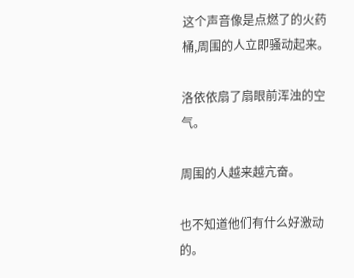这个声音像是点燃了的火药桶,周围的人立即骚动起来。

洛依依扇了扇眼前浑浊的空气。

周围的人越来越亢奋。

也不知道他们有什么好激动的。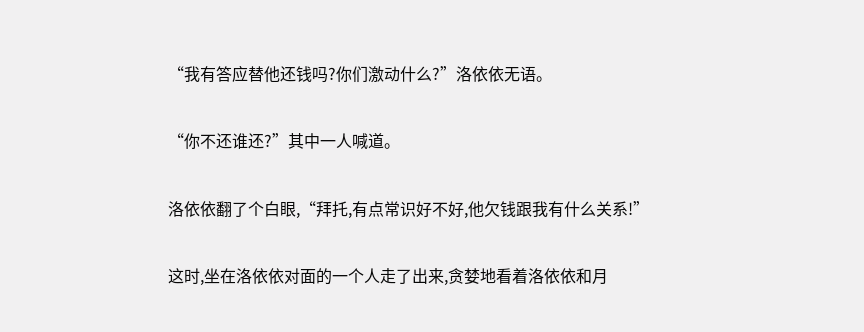“我有答应替他还钱吗?你们激动什么?”洛依依无语。

“你不还谁还?”其中一人喊道。

洛依依翻了个白眼,“拜托,有点常识好不好,他欠钱跟我有什么关系!”

这时,坐在洛依依对面的一个人走了出来,贪婪地看着洛依依和月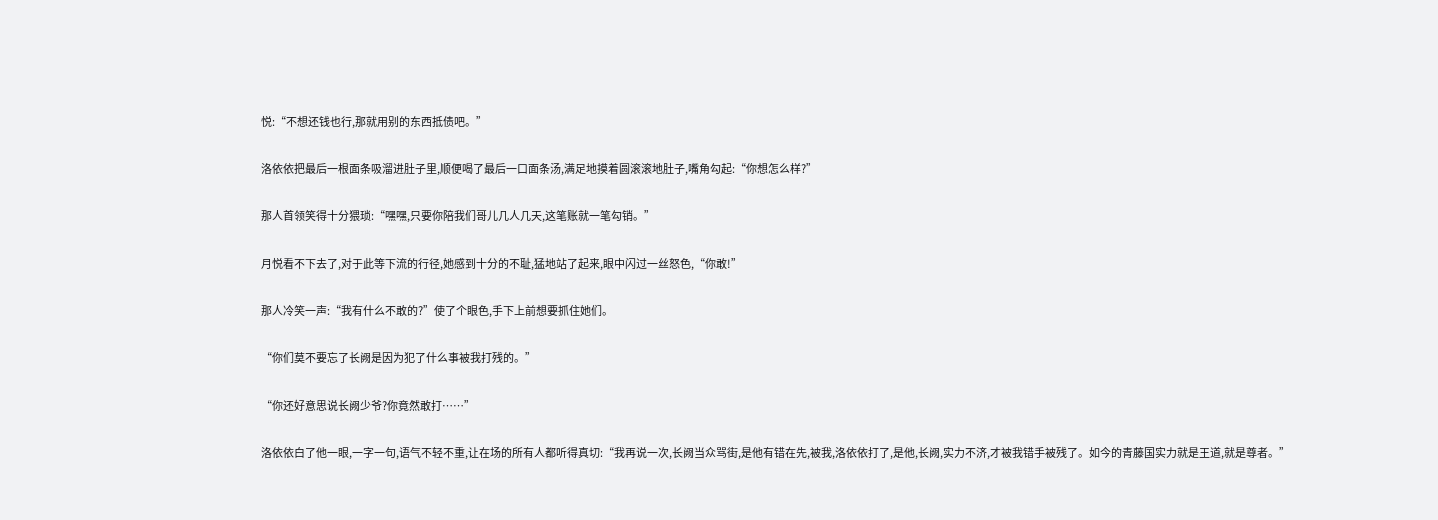悦:“不想还钱也行,那就用别的东西抵债吧。”

洛依依把最后一根面条吸溜进肚子里,顺便喝了最后一口面条汤,满足地摸着圆滚滚地肚子,嘴角勾起:“你想怎么样?”

那人首领笑得十分猥琐:“嘿嘿,只要你陪我们哥儿几人几天,这笔账就一笔勾销。”

月悦看不下去了,对于此等下流的行径,她感到十分的不耻,猛地站了起来,眼中闪过一丝怒色,“你敢!”

那人冷笑一声:“我有什么不敢的?”使了个眼色,手下上前想要抓住她们。

“你们莫不要忘了长阙是因为犯了什么事被我打残的。”

“你还好意思说长阙少爷?你竟然敢打……”

洛依依白了他一眼,一字一句,语气不轻不重,让在场的所有人都听得真切:“我再说一次,长阙当众骂街,是他有错在先,被我,洛依依打了,是他,长阙,实力不济,才被我错手被残了。如今的青藤国实力就是王道,就是尊者。”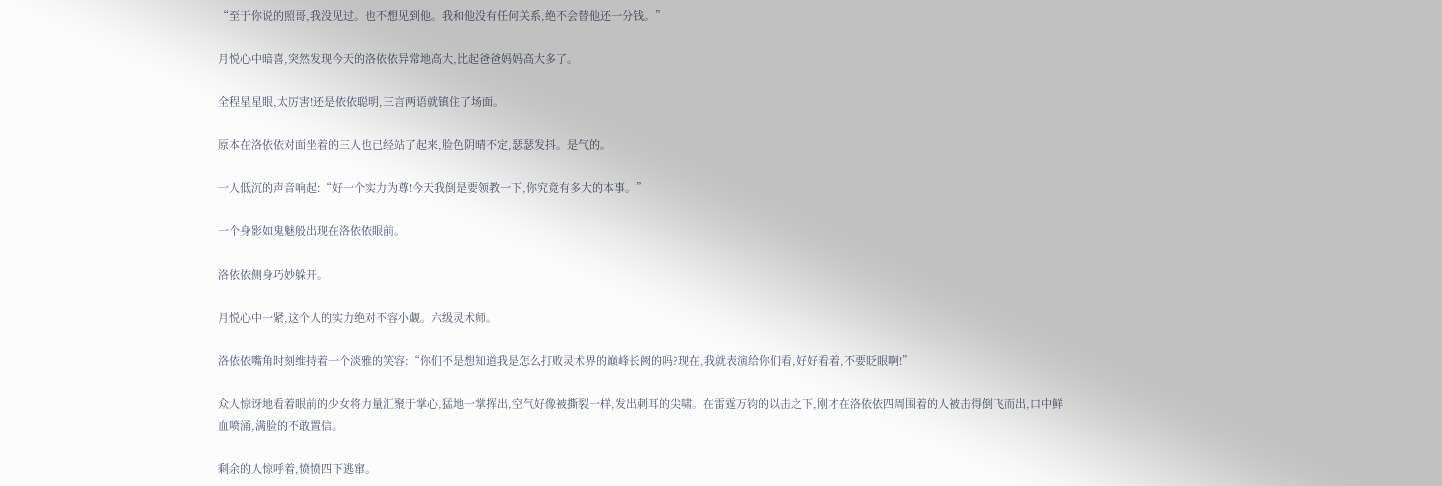“至于你说的照哥,我没见过。也不想见到他。我和他没有任何关系,绝不会替他还一分钱。”

月悦心中暗喜,突然发现今天的洛依依异常地高大,比起爸爸妈妈高大多了。

全程星星眼,太厉害!还是依依聪明,三言两语就镇住了场面。

原本在洛依依对面坐着的三人也已经站了起来,脸色阴晴不定,瑟瑟发抖。是气的。

一人低沉的声音响起:“好一个实力为尊!今天我倒是要领教一下,你究竟有多大的本事。”

一个身影如鬼魅般出现在洛依依眼前。

洛依依侧身巧妙躲开。

月悦心中一紧,这个人的实力绝对不容小觑。六级灵术师。

洛依依嘴角时刻维持着一个淡雅的笑容:“你们不是想知道我是怎么打败灵术界的巅峰长阙的吗?现在,我就表演给你们看,好好看着,不要眨眼啊!”

众人惊讶地看着眼前的少女将力量汇聚于掌心,猛地一掌挥出,空气好像被撕裂一样,发出刺耳的尖啸。在雷霆万钧的以击之下,刚才在洛依依四周围着的人被击得倒飞而出,口中鲜血喷涌,满脸的不敢置信。

剩余的人惊呼着,愤愤四下逃窜。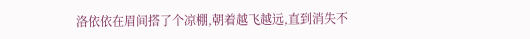洛依依在眉间搭了个凉棚,朝着越飞越远,直到消失不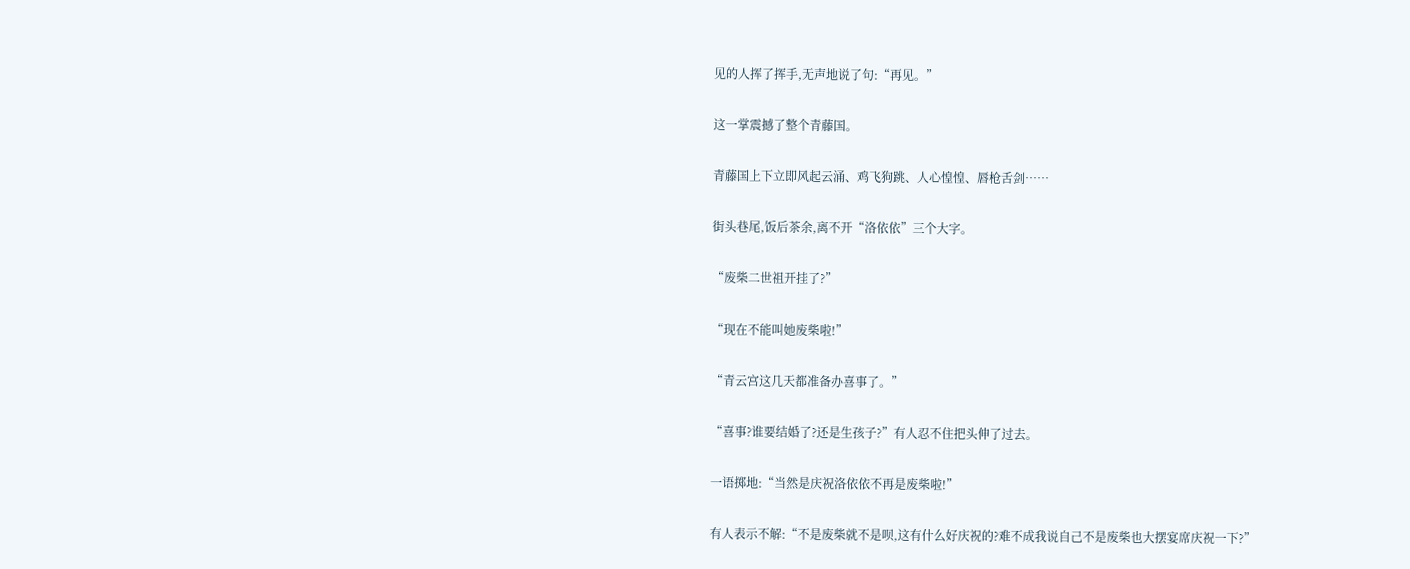见的人挥了挥手,无声地说了句:“再见。”

这一掌震撼了整个青藤国。

青藤国上下立即风起云涌、鸡飞狗跳、人心惶惶、唇枪舌剑……

街头巷尾,饭后茶余,离不开“洛依依”三个大字。

“废柴二世祖开挂了?”

“现在不能叫她废柴啦!”

“青云宫这几天都准备办喜事了。”

“喜事?谁要结婚了?还是生孩子?”有人忍不住把头伸了过去。

一语掷地:“当然是庆祝洛依依不再是废柴啦!”

有人表示不解:“不是废柴就不是呗,这有什么好庆祝的?难不成我说自己不是废柴也大摆宴席庆祝一下?”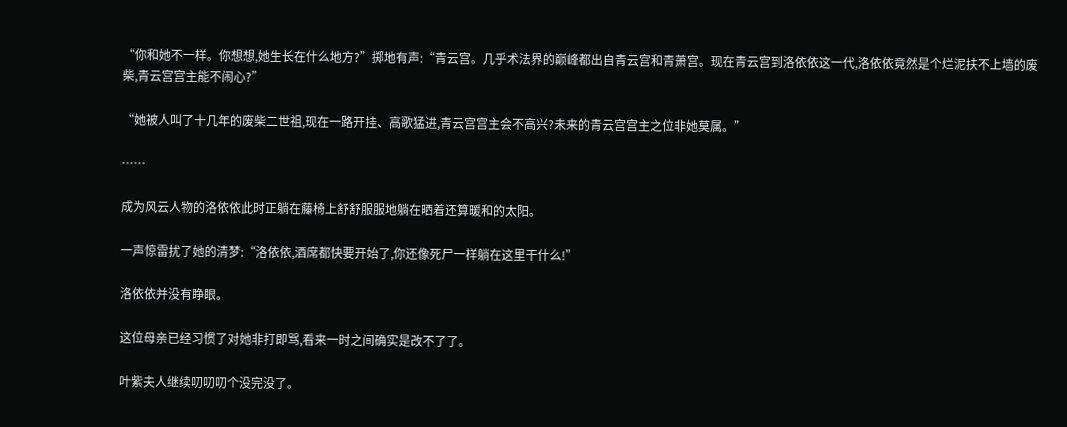“你和她不一样。你想想,她生长在什么地方?”掷地有声:“青云宫。几乎术法界的巅峰都出自青云宫和青萧宫。现在青云宫到洛依依这一代,洛依依竟然是个烂泥扶不上墙的废柴,青云宫宫主能不闹心?”

“她被人叫了十几年的废柴二世祖,现在一路开挂、高歌猛进,青云宫宫主会不高兴?未来的青云宫宫主之位非她莫属。”

……

成为风云人物的洛依依此时正躺在藤椅上舒舒服服地躺在晒着还算暖和的太阳。

一声惊雷扰了她的清梦:“洛依依,酒席都快要开始了,你还像死尸一样躺在这里干什么!”

洛依依并没有睁眼。

这位母亲已经习惯了对她非打即骂,看来一时之间确实是改不了了。

叶紫夫人继续叨叨叨个没完没了。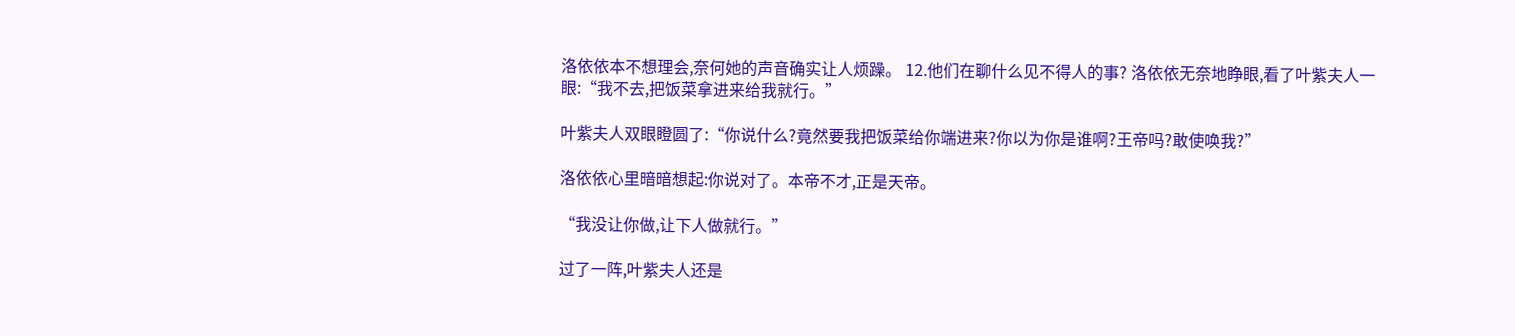洛依依本不想理会,奈何她的声音确实让人烦躁。 12.他们在聊什么见不得人的事? 洛依依无奈地睁眼,看了叶紫夫人一眼:“我不去,把饭菜拿进来给我就行。”

叶紫夫人双眼瞪圆了:“你说什么?竟然要我把饭菜给你端进来?你以为你是谁啊?王帝吗?敢使唤我?”

洛依依心里暗暗想起:你说对了。本帝不才,正是天帝。

“我没让你做,让下人做就行。”

过了一阵,叶紫夫人还是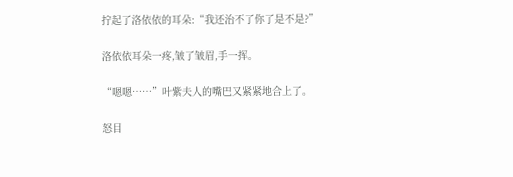拧起了洛依依的耳朵:“我还治不了你了是不是?”

洛依依耳朵一疼,皱了皱眉,手一挥。

“嗯嗯……”叶紫夫人的嘴巴又紧紧地合上了。

怒目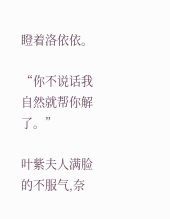瞪着洛依依。

“你不说话我自然就帮你解了。”

叶紫夫人满脸的不服气,奈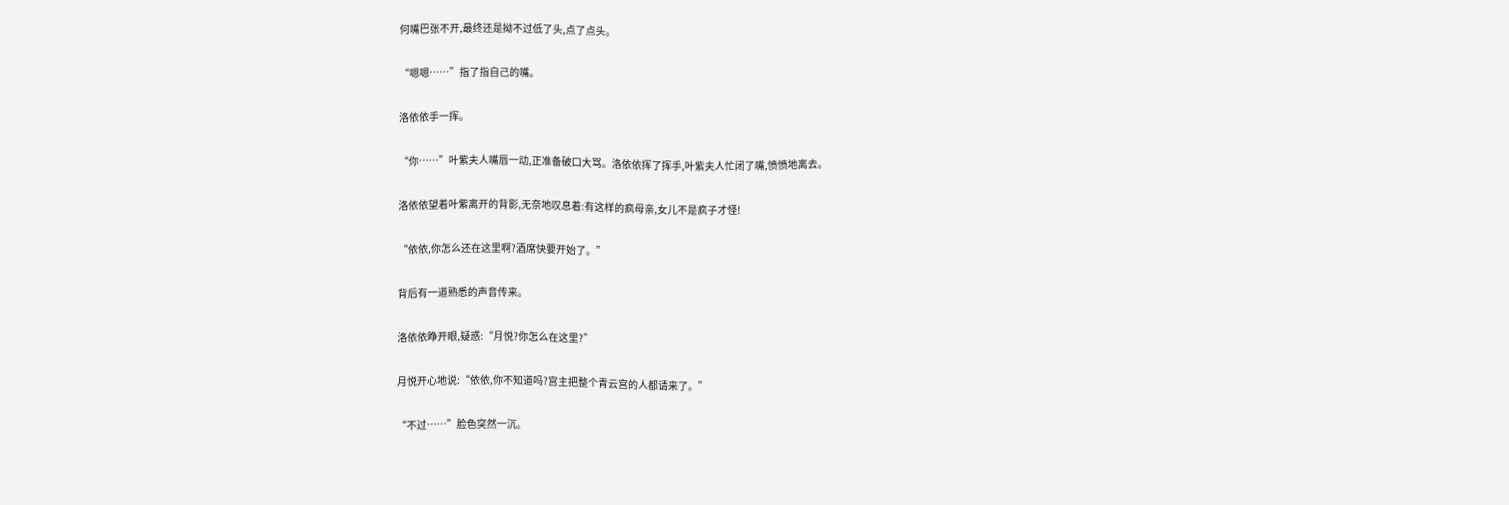何嘴巴张不开,最终还是拗不过低了头,点了点头。

“嗯嗯……”指了指自己的嘴。

洛依依手一挥。

“你……”叶紫夫人嘴唇一动,正准备破口大骂。洛依依挥了挥手,叶紫夫人忙闭了嘴,愤愤地离去。

洛依依望着叶紫离开的背影,无奈地叹息着:有这样的疯母亲,女儿不是疯子才怪!

“依依,你怎么还在这里啊?酒席快要开始了。”

背后有一道熟悉的声音传来。

洛依依睁开眼,疑惑:“月悦?你怎么在这里?”

月悦开心地说:“依依,你不知道吗?宫主把整个青云宫的人都请来了。”

“不过……”脸色突然一沉。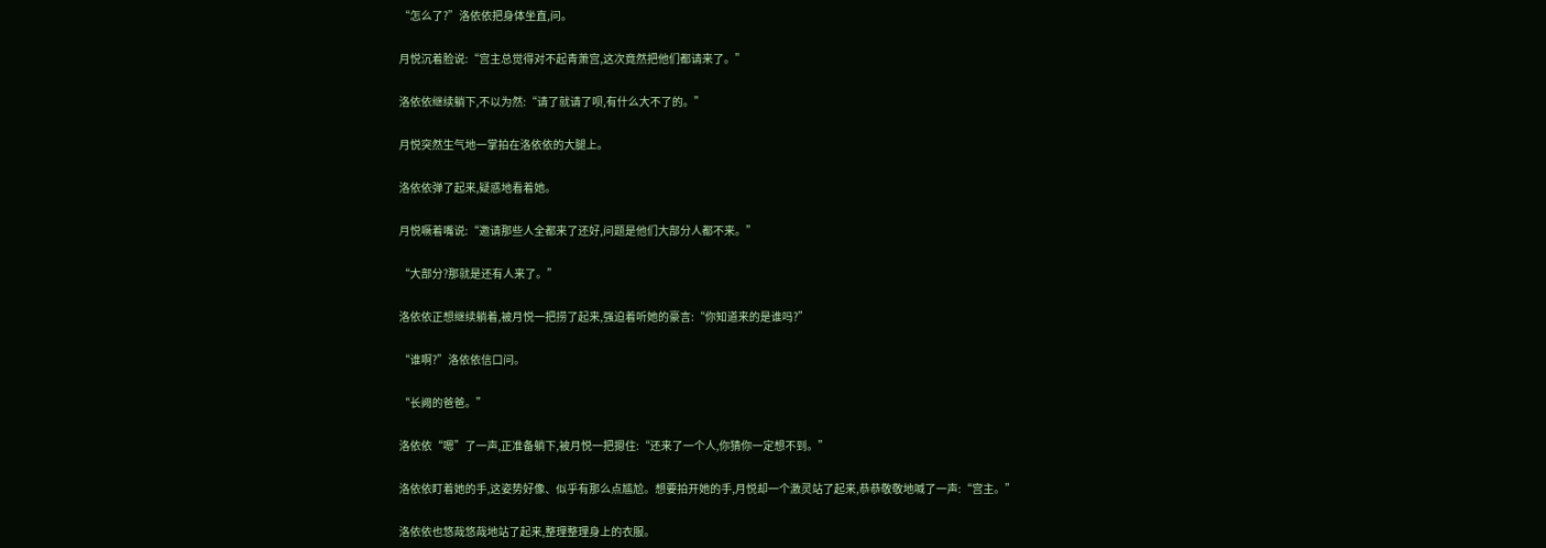“怎么了?”洛依依把身体坐直,问。

月悦沉着脸说:“宫主总觉得对不起青萧宫,这次竟然把他们都请来了。”

洛依依继续躺下,不以为然:“请了就请了呗,有什么大不了的。”

月悦突然生气地一掌拍在洛依依的大腿上。

洛依依弹了起来,疑惑地看着她。

月悦噘着嘴说:“邀请那些人全都来了还好,问题是他们大部分人都不来。”

“大部分?那就是还有人来了。”

洛依依正想继续躺着,被月悦一把捞了起来,强迫着听她的豪言:“你知道来的是谁吗?”

“谁啊?”洛依依信口问。

“长阙的爸爸。”

洛依依“嗯”了一声,正准备躺下,被月悦一把摁住:“还来了一个人,你猜你一定想不到。”

洛依依盯着她的手,这姿势好像、似乎有那么点尴尬。想要拍开她的手,月悦却一个激灵站了起来,恭恭敬敬地喊了一声:“宫主。”

洛依依也悠哉悠哉地站了起来,整理整理身上的衣服。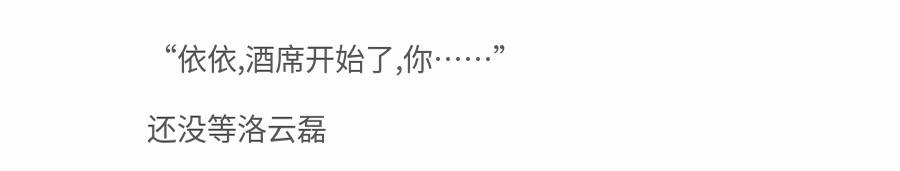“依依,酒席开始了,你……”

还没等洛云磊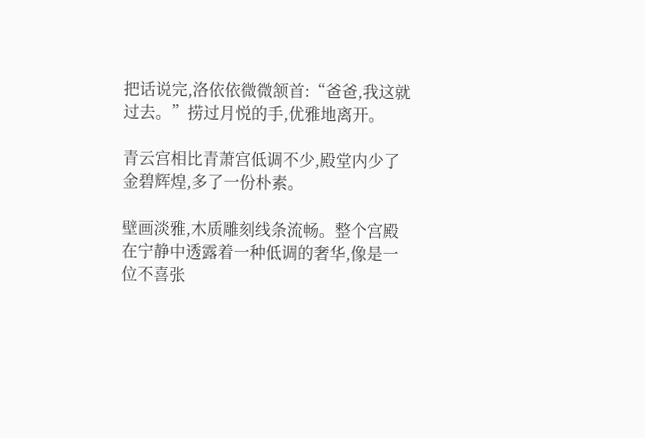把话说完,洛依依微微颔首:“爸爸,我这就过去。”捞过月悦的手,优雅地离开。

青云宫相比青萧宫低调不少,殿堂内少了金碧辉煌,多了一份朴素。

壁画淡雅,木质雕刻线条流畅。整个宫殿在宁静中透露着一种低调的奢华,像是一位不喜张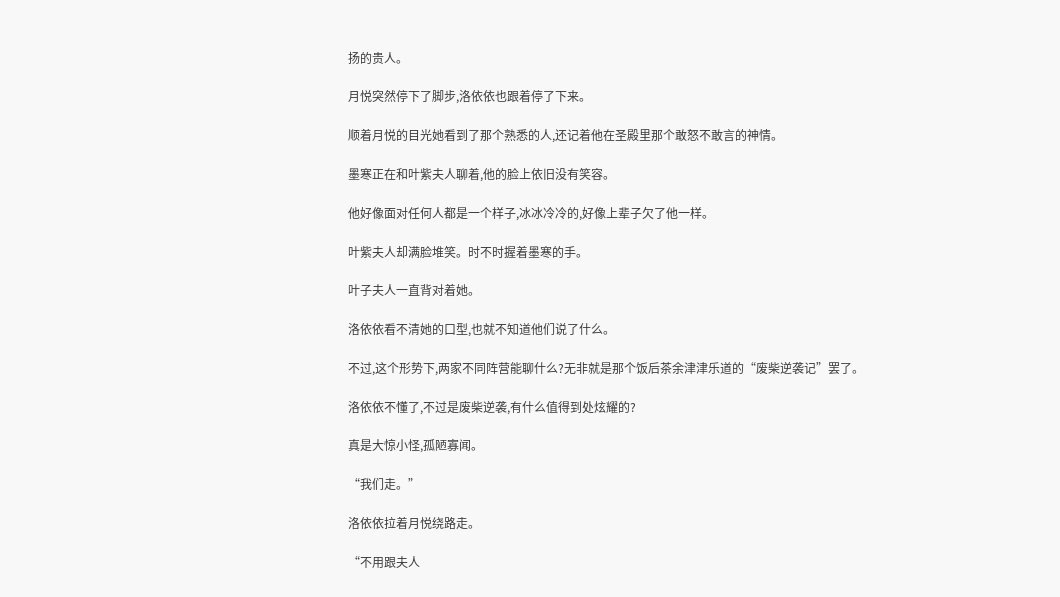扬的贵人。

月悦突然停下了脚步,洛依依也跟着停了下来。

顺着月悦的目光她看到了那个熟悉的人,还记着他在圣殿里那个敢怒不敢言的神情。

墨寒正在和叶紫夫人聊着,他的脸上依旧没有笑容。

他好像面对任何人都是一个样子,冰冰冷冷的,好像上辈子欠了他一样。

叶紫夫人却满脸堆笑。时不时握着墨寒的手。

叶子夫人一直背对着她。

洛依依看不清她的口型,也就不知道他们说了什么。

不过,这个形势下,两家不同阵营能聊什么?无非就是那个饭后茶余津津乐道的“废柴逆袭记”罢了。

洛依依不懂了,不过是废柴逆袭,有什么值得到处炫耀的?

真是大惊小怪,孤陋寡闻。

“我们走。”

洛依依拉着月悦绕路走。

“不用跟夫人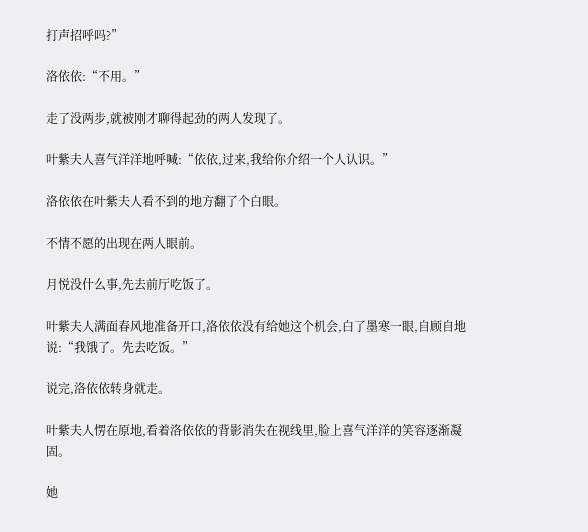打声招呼吗?”

洛依依:“不用。”

走了没两步,就被刚才聊得起劲的两人发现了。

叶紫夫人喜气洋洋地呼喊:“依依,过来,我给你介绍一个人认识。”

洛依依在叶紫夫人看不到的地方翻了个白眼。

不情不愿的出现在两人眼前。

月悦没什么事,先去前厅吃饭了。

叶紫夫人满面春风地准备开口,洛依依没有给她这个机会,白了墨寒一眼,自顾自地说:“我饿了。先去吃饭。”

说完,洛依依转身就走。

叶紫夫人愣在原地,看着洛依依的背影消失在视线里,脸上喜气洋洋的笑容逐渐凝固。

她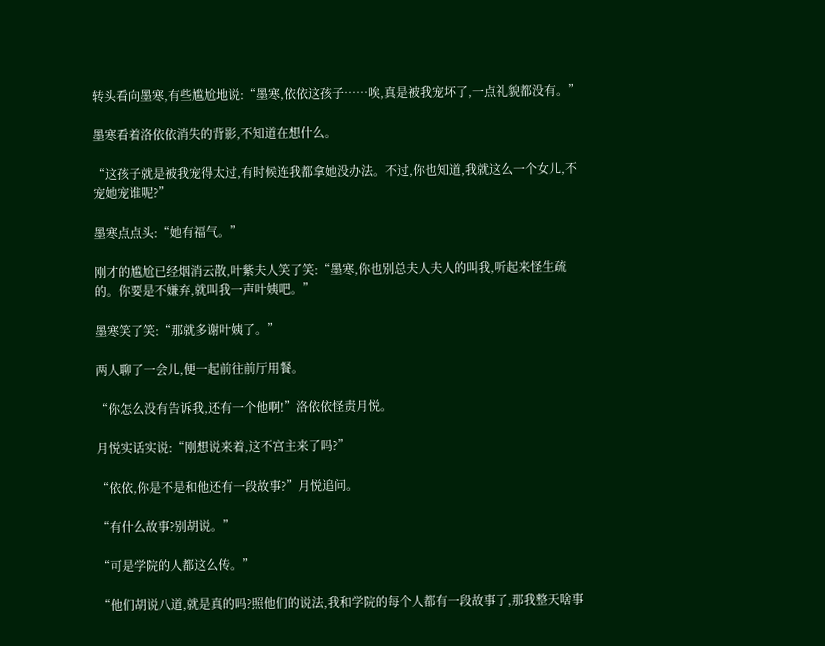转头看向墨寒,有些尴尬地说:“墨寒,依依这孩子……唉,真是被我宠坏了,一点礼貌都没有。”

墨寒看着洛依依消失的背影,不知道在想什么。

“这孩子就是被我宠得太过,有时候连我都拿她没办法。不过,你也知道,我就这么一个女儿,不宠她宠谁呢?”

墨寒点点头:“她有福气。”

刚才的尴尬已经烟消云散,叶紫夫人笑了笑:“墨寒,你也别总夫人夫人的叫我,听起来怪生疏的。你要是不嫌弃,就叫我一声叶姨吧。”

墨寒笑了笑:“那就多谢叶姨了。”

两人聊了一会儿,便一起前往前厅用餐。

“你怎么没有告诉我,还有一个他啊!”洛依依怪责月悦。

月悦实话实说:“刚想说来着,这不宫主来了吗?”

“依依,你是不是和他还有一段故事?”月悦追问。

“有什么故事?别胡说。”

“可是学院的人都这么传。”

“他们胡说八道,就是真的吗?照他们的说法,我和学院的每个人都有一段故事了,那我整天啥事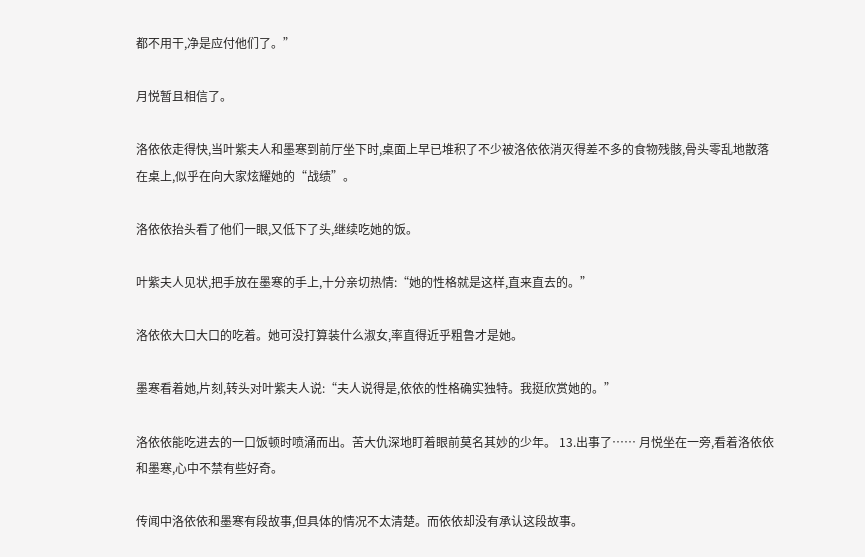都不用干,净是应付他们了。”

月悦暂且相信了。

洛依依走得快,当叶紫夫人和墨寒到前厅坐下时,桌面上早已堆积了不少被洛依依消灭得差不多的食物残骸,骨头零乱地散落在桌上,似乎在向大家炫耀她的“战绩”。

洛依依抬头看了他们一眼,又低下了头,继续吃她的饭。

叶紫夫人见状,把手放在墨寒的手上,十分亲切热情:“她的性格就是这样,直来直去的。”

洛依依大口大口的吃着。她可没打算装什么淑女,率直得近乎粗鲁才是她。

墨寒看着她,片刻,转头对叶紫夫人说:“夫人说得是,依依的性格确实独特。我挺欣赏她的。”

洛依依能吃进去的一口饭顿时喷涌而出。苦大仇深地盯着眼前莫名其妙的少年。 13.出事了…… 月悦坐在一旁,看着洛依依和墨寒,心中不禁有些好奇。

传闻中洛依依和墨寒有段故事,但具体的情况不太清楚。而依依却没有承认这段故事。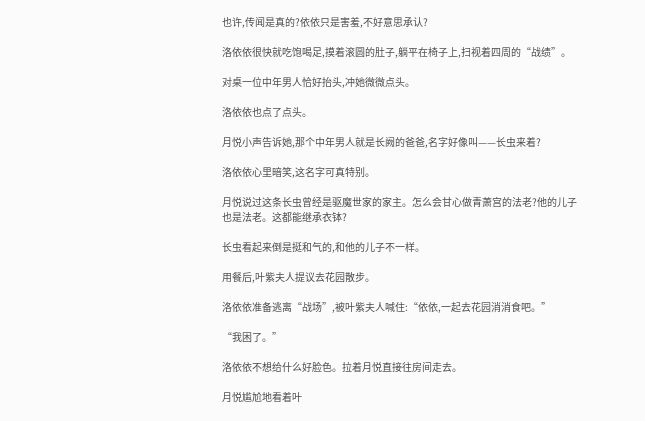也许,传闻是真的?依依只是害羞,不好意思承认?

洛依依很快就吃饱喝足,摸着滚圆的肚子,躺平在椅子上,扫视着四周的“战绩”。

对桌一位中年男人恰好抬头,冲她微微点头。

洛依依也点了点头。

月悦小声告诉她,那个中年男人就是长阙的爸爸,名字好像叫——长虫来着?

洛依依心里暗笑,这名字可真特别。

月悦说过这条长虫曾经是驱魔世家的家主。怎么会甘心做青萧宫的法老?他的儿子也是法老。这都能继承衣钵?

长虫看起来倒是挺和气的,和他的儿子不一样。

用餐后,叶紫夫人提议去花园散步。

洛依依准备逃离“战场”,被叶紫夫人喊住:“依依,一起去花园消消食吧。”

“我困了。”

洛依依不想给什么好脸色。拉着月悦直接往房间走去。

月悦尴尬地看着叶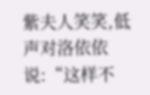紫夫人笑笑,低声对洛依依说:“这样不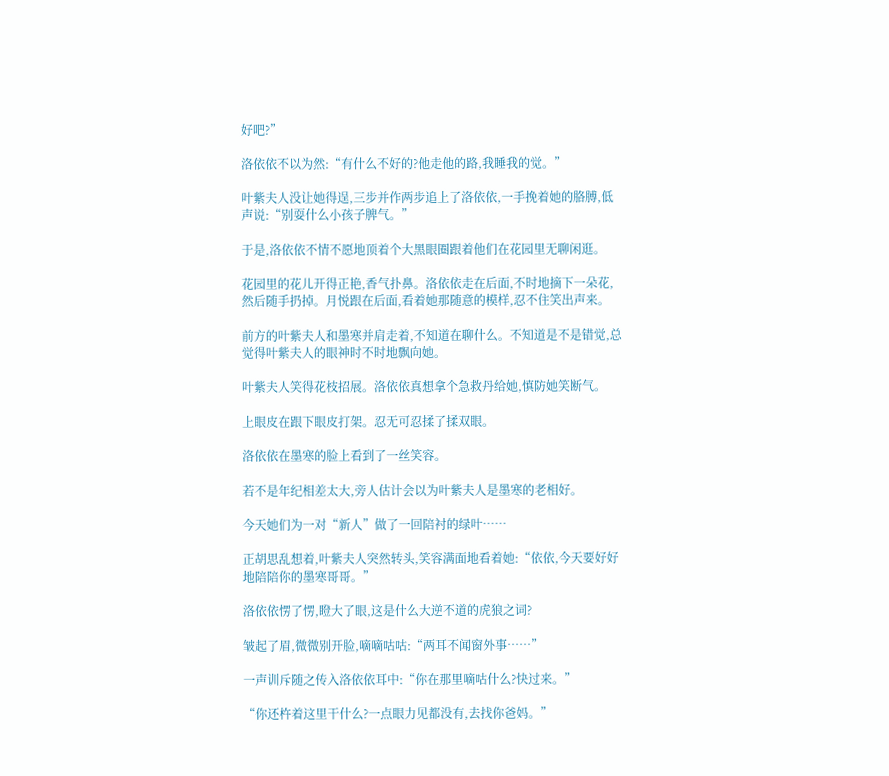好吧?”

洛依依不以为然:“有什么不好的?他走他的路,我睡我的觉。”

叶紫夫人没让她得逞,三步并作两步追上了洛依依,一手挽着她的胳膊,低声说:“别耍什么小孩子脾气。”

于是,洛依依不情不愿地顶着个大黑眼圈跟着他们在花园里无聊闲逛。

花园里的花儿开得正艳,香气扑鼻。洛依依走在后面,不时地摘下一朵花,然后随手扔掉。月悦跟在后面,看着她那随意的模样,忍不住笑出声来。

前方的叶紫夫人和墨寒并肩走着,不知道在聊什么。不知道是不是错觉,总觉得叶紫夫人的眼神时不时地飘向她。

叶紫夫人笑得花枝招展。洛依依真想拿个急救丹给她,慎防她笑断气。

上眼皮在跟下眼皮打架。忍无可忍揉了揉双眼。

洛依依在墨寒的脸上看到了一丝笑容。

若不是年纪相差太大,旁人估计会以为叶紫夫人是墨寒的老相好。

今天她们为一对“新人”做了一回陪衬的绿叶……

正胡思乱想着,叶紫夫人突然转头,笑容满面地看着她:“依依,今天要好好地陪陪你的墨寒哥哥。”

洛依依愣了愣,瞪大了眼,这是什么大逆不道的虎狼之词?

皱起了眉,微微别开脸,嘀嘀咕咕:“两耳不闻窗外事……”

一声训斥随之传入洛依依耳中:“你在那里嘀咕什么?快过来。”

“你还杵着这里干什么?一点眼力见都没有,去找你爸妈。”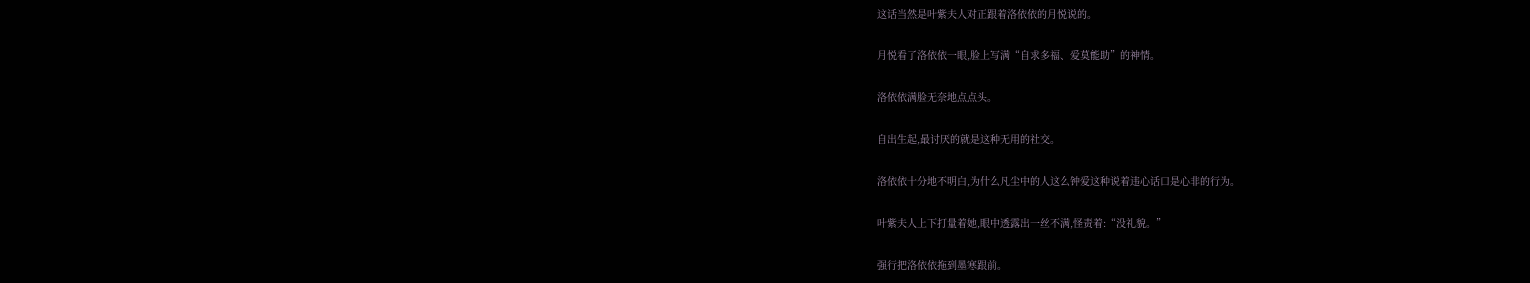这话当然是叶紫夫人对正跟着洛依依的月悦说的。

月悦看了洛依依一眼,脸上写满“自求多福、爱莫能助”的神情。

洛依依满脸无奈地点点头。

自出生起,最讨厌的就是这种无用的社交。

洛依依十分地不明白,为什么凡尘中的人这么钟爱这种说着违心话口是心非的行为。

叶紫夫人上下打量着她,眼中透露出一丝不满,怪责着:“没礼貌。”

强行把洛依依拖到墨寒跟前。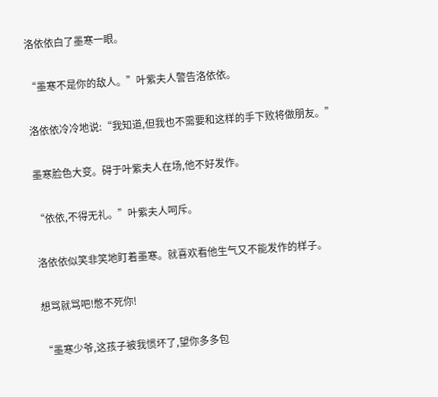洛依依白了墨寒一眼。

“墨寒不是你的敌人。”叶紫夫人警告洛依依。

洛依依冷冷地说:“我知道,但我也不需要和这样的手下败将做朋友。”

墨寒脸色大变。碍于叶紫夫人在场,他不好发作。

“依依,不得无礼。”叶紫夫人呵斥。

洛依依似笑非笑地盯着墨寒。就喜欢看他生气又不能发作的样子。

想骂就骂吧!憋不死你!

“墨寒少爷,这孩子被我惯坏了,望你多多包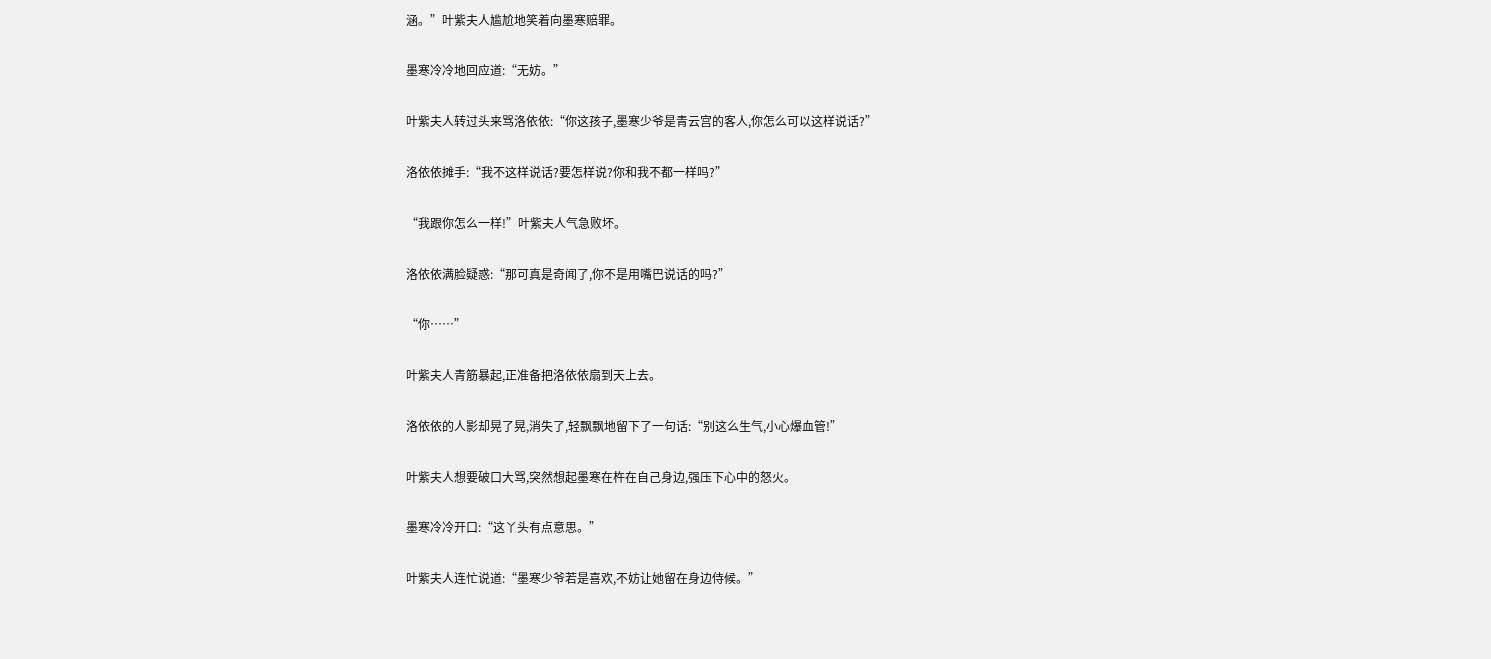涵。”叶紫夫人尴尬地笑着向墨寒赔罪。

墨寒冷冷地回应道:“无妨。”

叶紫夫人转过头来骂洛依依:“你这孩子,墨寒少爷是青云宫的客人,你怎么可以这样说话?”

洛依依摊手:“我不这样说话?要怎样说?你和我不都一样吗?”

“我跟你怎么一样!”叶紫夫人气急败坏。

洛依依满脸疑惑:“那可真是奇闻了,你不是用嘴巴说话的吗?”

“你……”

叶紫夫人青筋暴起,正准备把洛依依扇到天上去。

洛依依的人影却晃了晃,消失了,轻飘飘地留下了一句话:“别这么生气,小心爆血管!”

叶紫夫人想要破口大骂,突然想起墨寒在杵在自己身边,强压下心中的怒火。

墨寒冷冷开口:“这丫头有点意思。”

叶紫夫人连忙说道:“墨寒少爷若是喜欢,不妨让她留在身边侍候。”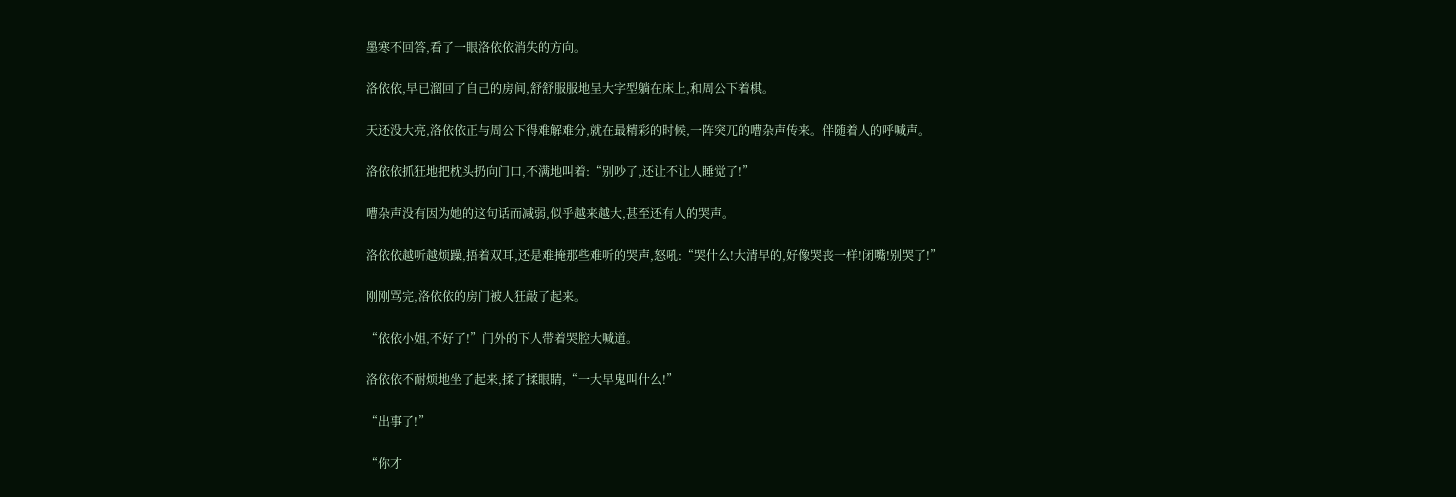墨寒不回答,看了一眼洛依依消失的方向。

洛依依,早已溜回了自己的房间,舒舒服服地呈大字型躺在床上,和周公下着棋。

天还没大亮,洛依依正与周公下得难解难分,就在最精彩的时候,一阵突兀的嘈杂声传来。伴随着人的呼喊声。

洛依依抓狂地把枕头扔向门口,不满地叫着:“别吵了,还让不让人睡觉了!”

嘈杂声没有因为她的这句话而减弱,似乎越来越大,甚至还有人的哭声。

洛依依越听越烦躁,捂着双耳,还是难掩那些难听的哭声,怒吼:“哭什么!大清早的,好像哭丧一样!闭嘴!别哭了!”

刚刚骂完,洛依依的房门被人狂敲了起来。

“依依小姐,不好了!”门外的下人带着哭腔大喊道。

洛依依不耐烦地坐了起来,揉了揉眼睛,“一大早鬼叫什么!”

“出事了!”

“你才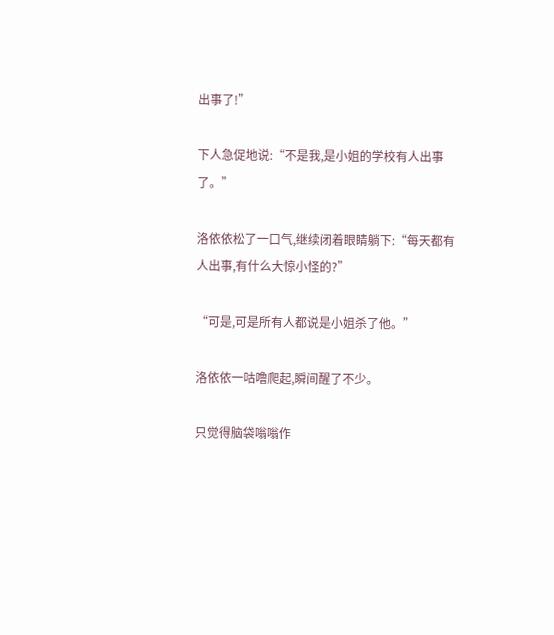出事了!”

下人急促地说:“不是我,是小姐的学校有人出事了。”

洛依依松了一口气,继续闭着眼睛躺下:“每天都有人出事,有什么大惊小怪的?”

“可是,可是所有人都说是小姐杀了他。”

洛依依一咕噜爬起,瞬间醒了不少。

只觉得脑袋嗡嗡作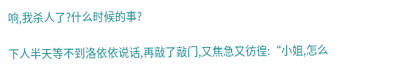响,我杀人了?什么时候的事?

下人半天等不到洛依依说话,再敲了敲门,又焦急又彷徨:“小姐,怎么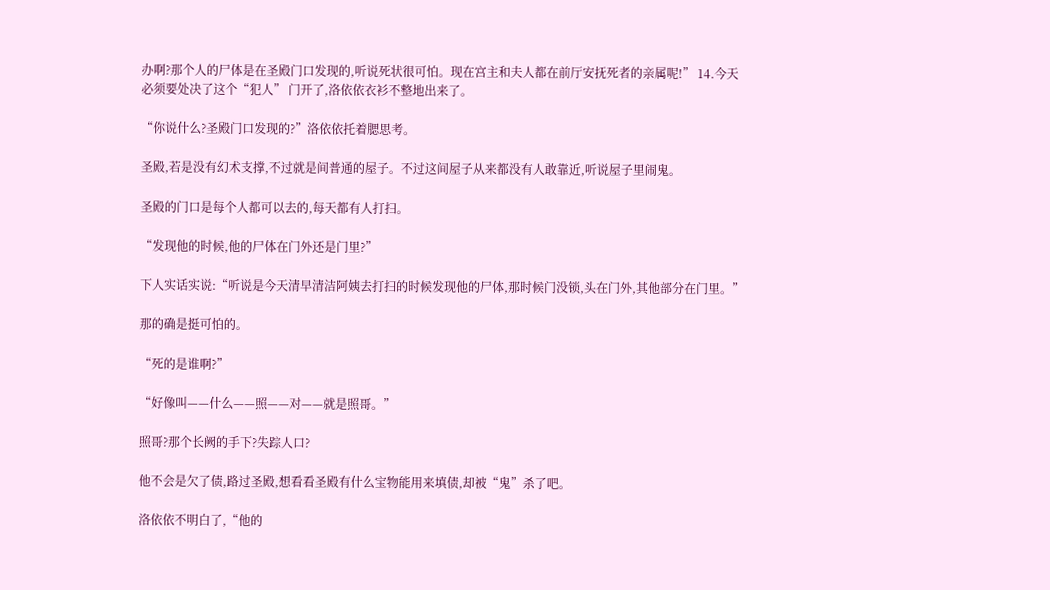办啊?那个人的尸体是在圣殿门口发现的,听说死状很可怕。现在宫主和夫人都在前厅安抚死者的亲属呢!” 14.今天必须要处决了这个“犯人” 门开了,洛依依衣衫不整地出来了。

“你说什么?圣殿门口发现的?”洛依依托着腮思考。

圣殿,若是没有幻术支撑,不过就是间普通的屋子。不过这间屋子从来都没有人敢靠近,听说屋子里闹鬼。

圣殿的门口是每个人都可以去的,每天都有人打扫。

“发现他的时候,他的尸体在门外还是门里?”

下人实话实说:“听说是今天清早清洁阿姨去打扫的时候发现他的尸体,那时候门没锁,头在门外,其他部分在门里。”

那的确是挺可怕的。

“死的是谁啊?”

“好像叫——什么——照——对——就是照哥。”

照哥?那个长阙的手下?失踪人口?

他不会是欠了债,路过圣殿,想看看圣殿有什么宝物能用来填债,却被“鬼”杀了吧。

洛依依不明白了,“他的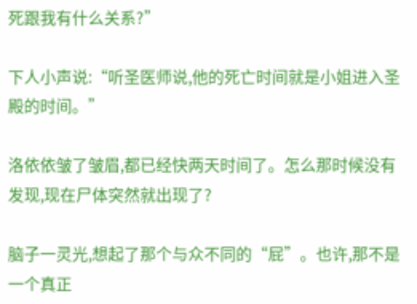死跟我有什么关系?”

下人小声说:“听圣医师说,他的死亡时间就是小姐进入圣殿的时间。”

洛依依皱了皱眉,都已经快两天时间了。怎么那时候没有发现,现在尸体突然就出现了?

脑子一灵光,想起了那个与众不同的“屁”。也许,那不是一个真正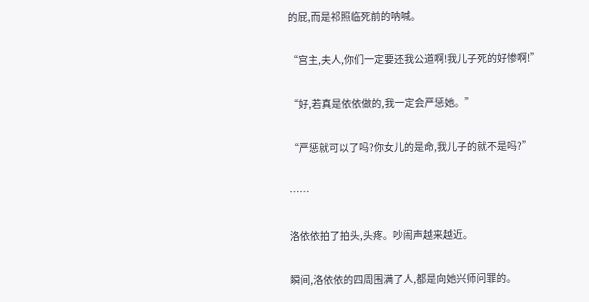的屁,而是祁照临死前的呐喊。

“宫主,夫人,你们一定要还我公道啊!我儿子死的好惨啊!”

“好,若真是依依做的,我一定会严惩她。”

“严惩就可以了吗?你女儿的是命,我儿子的就不是吗?”

……

洛依依拍了拍头,头疼。吵闹声越来越近。

瞬间,洛依依的四周围满了人,都是向她兴师问罪的。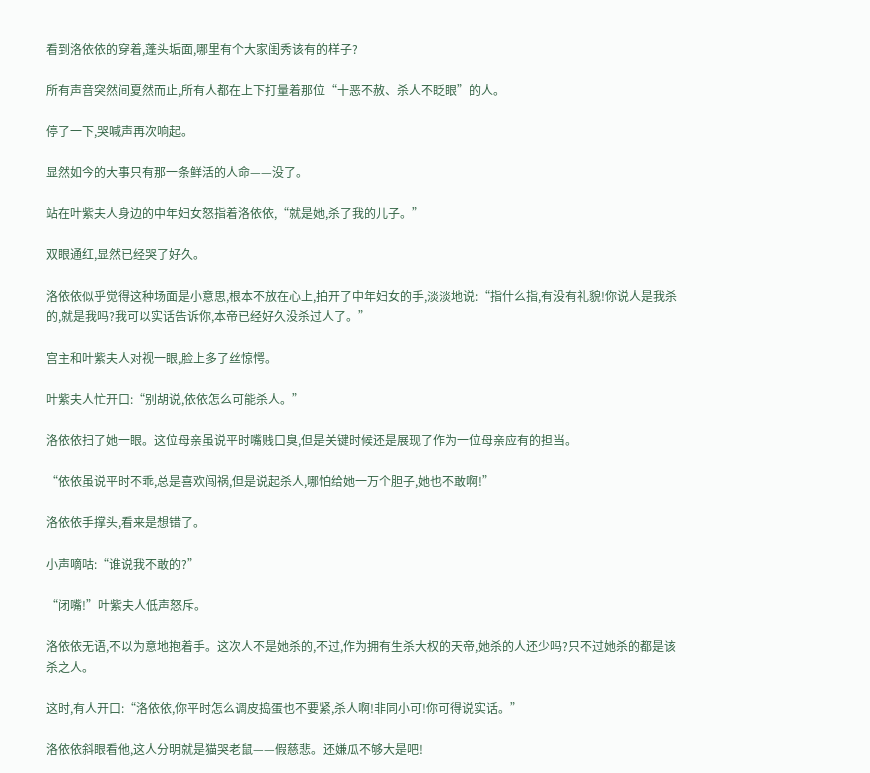看到洛依依的穿着,蓬头垢面,哪里有个大家闺秀该有的样子?

所有声音突然间夏然而止,所有人都在上下打量着那位“十恶不赦、杀人不眨眼”的人。

停了一下,哭喊声再次响起。

显然如今的大事只有那一条鲜活的人命——没了。

站在叶紫夫人身边的中年妇女怒指着洛依依,“就是她,杀了我的儿子。”

双眼通红,显然已经哭了好久。

洛依依似乎觉得这种场面是小意思,根本不放在心上,拍开了中年妇女的手,淡淡地说:“指什么指,有没有礼貌!你说人是我杀的,就是我吗?我可以实话告诉你,本帝已经好久没杀过人了。”

宫主和叶紫夫人对视一眼,脸上多了丝惊愕。

叶紫夫人忙开口:“别胡说,依依怎么可能杀人。”

洛依依扫了她一眼。这位母亲虽说平时嘴贱口臭,但是关键时候还是展现了作为一位母亲应有的担当。

“依依虽说平时不乖,总是喜欢闯祸,但是说起杀人,哪怕给她一万个胆子,她也不敢啊!”

洛依依手撑头,看来是想错了。

小声嘀咕:“谁说我不敢的?”

“闭嘴!”叶紫夫人低声怒斥。

洛依依无语,不以为意地抱着手。这次人不是她杀的,不过,作为拥有生杀大权的天帝,她杀的人还少吗?只不过她杀的都是该杀之人。

这时,有人开口:“洛依依,你平时怎么调皮捣蛋也不要紧,杀人啊!非同小可!你可得说实话。”

洛依依斜眼看他,这人分明就是猫哭老鼠——假慈悲。还嫌瓜不够大是吧!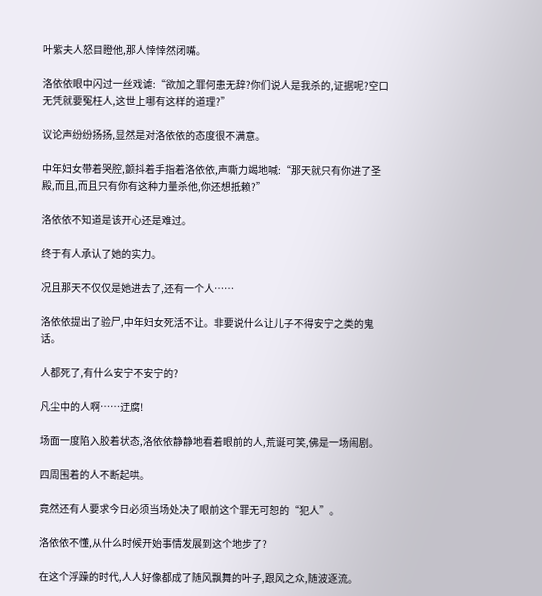叶紫夫人怒目瞪他,那人悻悻然闭嘴。

洛依依眼中闪过一丝戏谑:“欲加之罪何患无辞?你们说人是我杀的,证据呢?空口无凭就要冤枉人,这世上哪有这样的道理?”

议论声纷纷扬扬,显然是对洛依依的态度很不满意。

中年妇女带着哭腔,颤抖着手指着洛依依,声嘶力竭地喊:“那天就只有你进了圣殿,而且,而且只有你有这种力量杀他,你还想抵赖?”

洛依依不知道是该开心还是难过。

终于有人承认了她的实力。

况且那天不仅仅是她进去了,还有一个人……

洛依依提出了验尸,中年妇女死活不让。非要说什么让儿子不得安宁之类的鬼话。

人都死了,有什么安宁不安宁的?

凡尘中的人啊……迂腐!

场面一度陷入胶着状态,洛依依静静地看着眼前的人,荒诞可笑,佛是一场闹剧。

四周围着的人不断起哄。

竟然还有人要求今日必须当场处决了眼前这个罪无可恕的“犯人”。

洛依依不懂,从什么时候开始事情发展到这个地步了?

在这个浮躁的时代,人人好像都成了随风飘舞的叶子,跟风之众,随波逐流。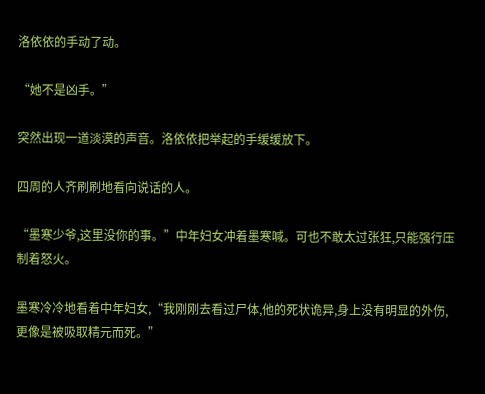洛依依的手动了动。

“她不是凶手。”

突然出现一道淡漠的声音。洛依依把举起的手缓缓放下。

四周的人齐刷刷地看向说话的人。

“墨寒少爷,这里没你的事。”中年妇女冲着墨寒喊。可也不敢太过张狂,只能强行压制着怒火。

墨寒冷冷地看着中年妇女,“我刚刚去看过尸体,他的死状诡异,身上没有明显的外伤,更像是被吸取精元而死。”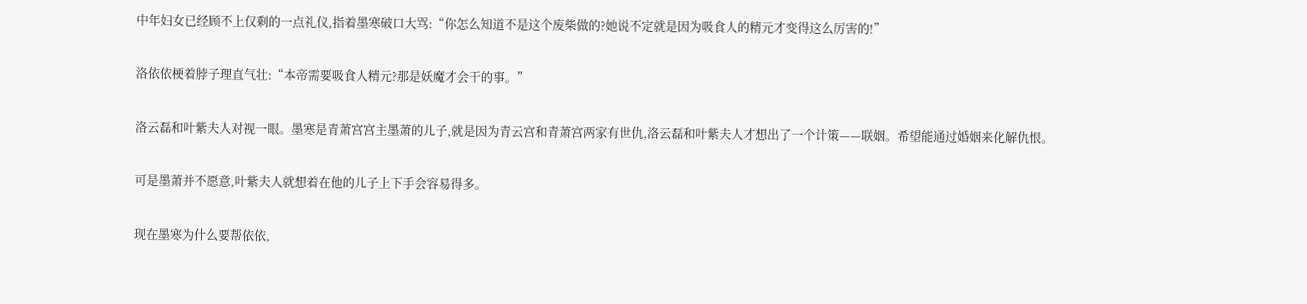中年妇女已经顾不上仅剩的一点礼仪,指着墨寒破口大骂:“你怎么知道不是这个废柴做的?她说不定就是因为吸食人的精元才变得这么厉害的!”

洛依依梗着脖子理直气壮:“本帝需要吸食人精元?那是妖魔才会干的事。”

洛云磊和叶紫夫人对视一眼。墨寒是青萧宫宫主墨萧的儿子,就是因为青云宫和青萧宫两家有世仇,洛云磊和叶紫夫人才想出了一个计策——联姻。希望能通过婚姻来化解仇恨。

可是墨萧并不愿意,叶紫夫人就想着在他的儿子上下手会容易得多。

现在墨寒为什么要帮依依,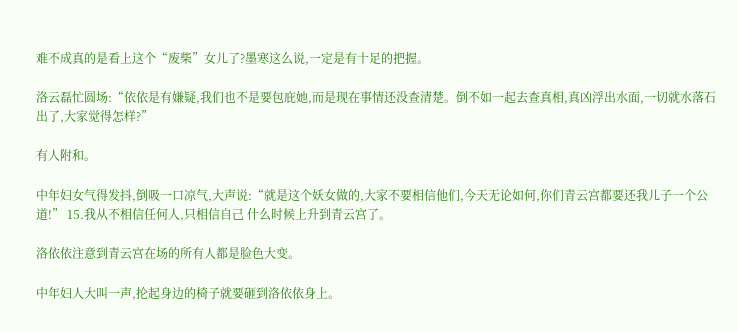难不成真的是看上这个“废柴”女儿了?墨寒这么说,一定是有十足的把握。

洛云磊忙圆场:“依依是有嫌疑,我们也不是要包庇她,而是现在事情还没查清楚。倒不如一起去查真相,真凶浮出水面,一切就水落石出了,大家觉得怎样?”

有人附和。

中年妇女气得发抖,倒吸一口凉气,大声说:“就是这个妖女做的,大家不要相信他们,今天无论如何,你们青云宫都要还我儿子一个公道!” 15.我从不相信任何人,只相信自己 什么时候上升到青云宫了。

洛依依注意到青云宫在场的所有人都是脸色大变。

中年妇人大叫一声,抡起身边的椅子就要砸到洛依依身上。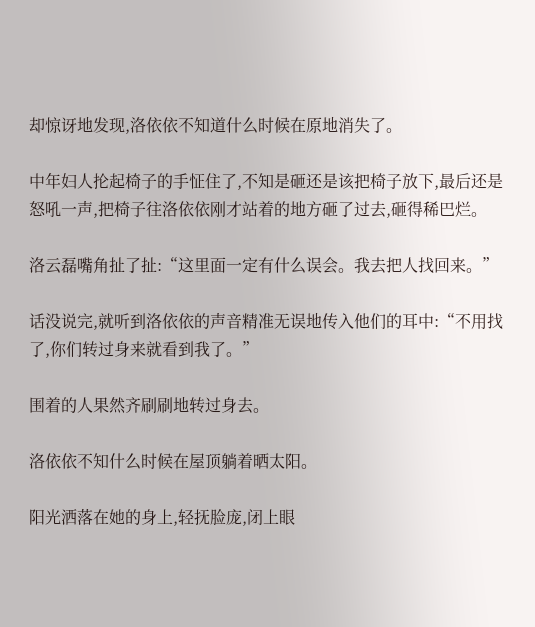却惊讶地发现,洛依依不知道什么时候在原地消失了。

中年妇人抡起椅子的手怔住了,不知是砸还是该把椅子放下,最后还是怒吼一声,把椅子往洛依依刚才站着的地方砸了过去,砸得稀巴烂。

洛云磊嘴角扯了扯:“这里面一定有什么误会。我去把人找回来。”

话没说完,就听到洛依依的声音精准无误地传入他们的耳中:“不用找了,你们转过身来就看到我了。”

围着的人果然齐刷刷地转过身去。

洛依依不知什么时候在屋顶躺着晒太阳。

阳光洒落在她的身上,轻抚脸庞,闭上眼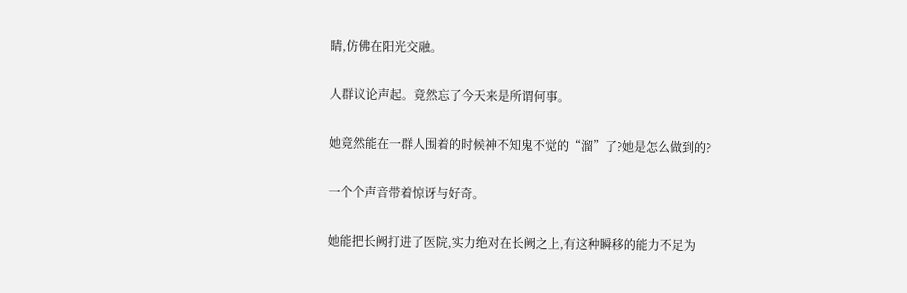睛,仿佛在阳光交融。

人群议论声起。竟然忘了今天来是所谓何事。

她竟然能在一群人围着的时候神不知鬼不觉的“溜”了?她是怎么做到的?

一个个声音带着惊讶与好奇。

她能把长阙打进了医院,实力绝对在长阙之上,有这种瞬移的能力不足为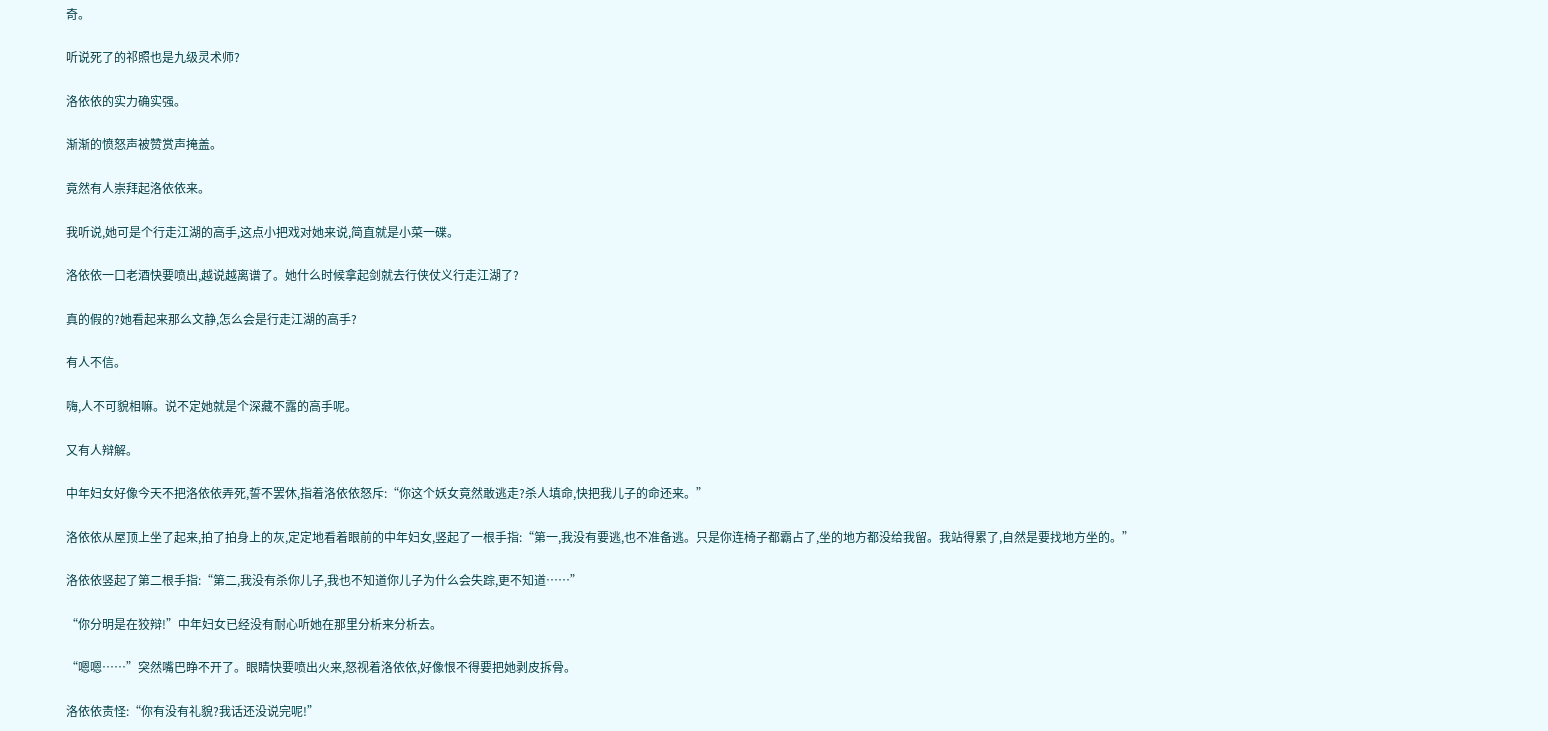奇。

听说死了的祁照也是九级灵术师?

洛依依的实力确实强。

渐渐的愤怒声被赞赏声掩盖。

竟然有人崇拜起洛依依来。

我听说,她可是个行走江湖的高手,这点小把戏对她来说,简直就是小菜一碟。

洛依依一口老酒快要喷出,越说越离谱了。她什么时候拿起剑就去行侠仗义行走江湖了?

真的假的?她看起来那么文静,怎么会是行走江湖的高手?

有人不信。

嗨,人不可貌相嘛。说不定她就是个深藏不露的高手呢。

又有人辩解。

中年妇女好像今天不把洛依依弄死,誓不罢休,指着洛依依怒斥:“你这个妖女竟然敢逃走?杀人填命,快把我儿子的命还来。”

洛依依从屋顶上坐了起来,拍了拍身上的灰,定定地看着眼前的中年妇女,竖起了一根手指:“第一,我没有要逃,也不准备逃。只是你连椅子都霸占了,坐的地方都没给我留。我站得累了,自然是要找地方坐的。”

洛依依竖起了第二根手指:“第二,我没有杀你儿子,我也不知道你儿子为什么会失踪,更不知道……”

“你分明是在狡辩!”中年妇女已经没有耐心听她在那里分析来分析去。

“嗯嗯……”突然嘴巴睁不开了。眼睛快要喷出火来,怒视着洛依依,好像恨不得要把她剥皮拆骨。

洛依依责怪:“你有没有礼貌?我话还没说完呢!”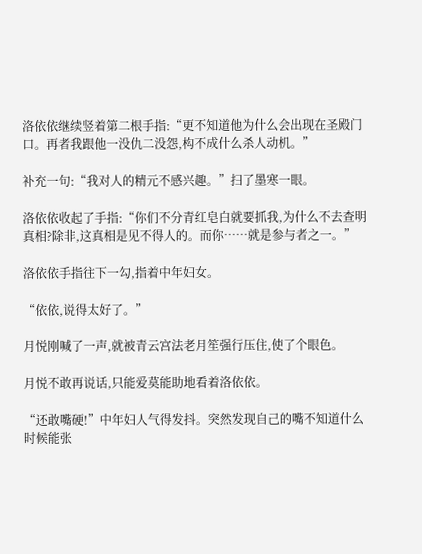洛依依继续竖着第二根手指:“更不知道他为什么会出现在圣殿门口。再者我跟他一没仇二没怨,构不成什么杀人动机。”

补充一句:“我对人的精元不感兴趣。”扫了墨寒一眼。

洛依依收起了手指:“你们不分青红皂白就要抓我,为什么不去查明真相?除非,这真相是见不得人的。而你……就是参与者之一。”

洛依依手指往下一勾,指着中年妇女。

“依依,说得太好了。”

月悦刚喊了一声,就被青云宫法老月笙强行压住,使了个眼色。

月悦不敢再说话,只能爱莫能助地看着洛依依。

“还敢嘴硬!”中年妇人气得发抖。突然发现自己的嘴不知道什么时候能张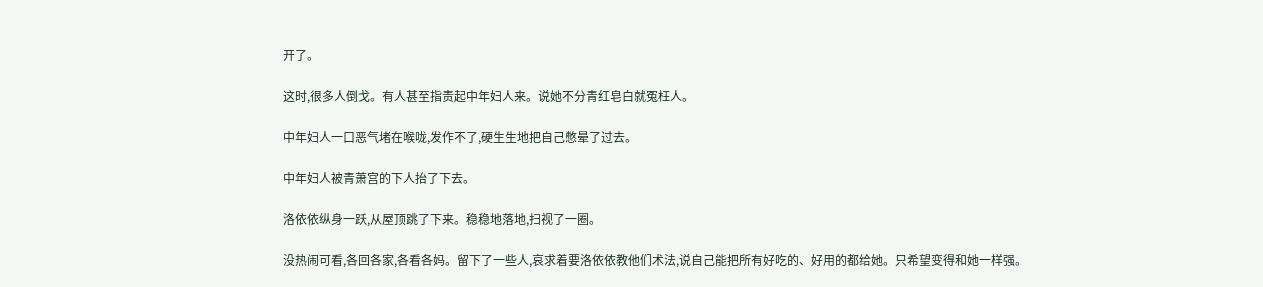开了。

这时,很多人倒戈。有人甚至指责起中年妇人来。说她不分青红皂白就冤枉人。

中年妇人一口恶气堵在喉咙,发作不了,硬生生地把自己憋晕了过去。

中年妇人被青萧宫的下人抬了下去。

洛依依纵身一跃,从屋顶跳了下来。稳稳地落地,扫视了一圈。

没热闹可看,各回各家,各看各妈。留下了一些人,哀求着要洛依依教他们术法,说自己能把所有好吃的、好用的都给她。只希望变得和她一样强。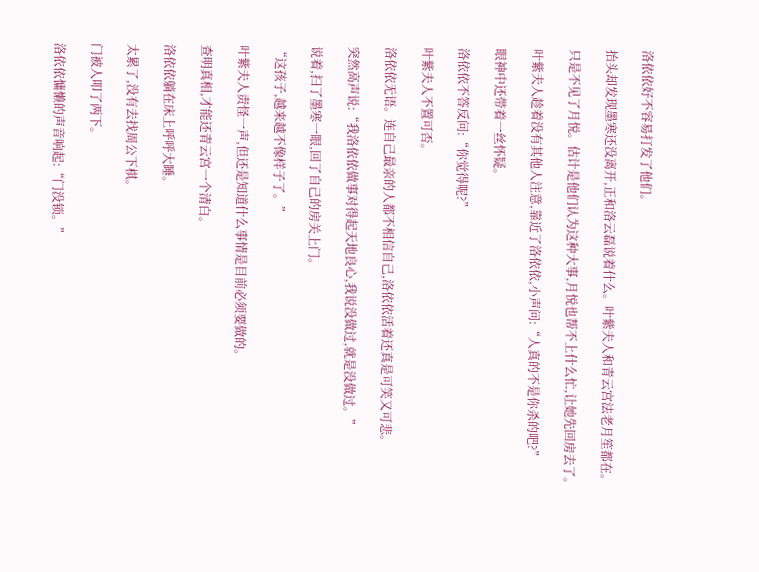洛依依好不容易打发了他们。

抬头却发现墨寒还没离开,正和洛云磊说着什么。叶紫夫人和青云宫法老月笙都在。

只是不见了月悦。估计是他们认为这种大事,月悦也帮不上什么忙,让她先回房去了。

叶紫夫人趁着没有其他人注意,靠近了洛依依,小声问:“人真的不是你杀的吧?”

眼神中还带着一丝怀疑。

洛依依不答反问:“你觉得呢?”

叶紫夫人不置可否。

洛依依无语。连自己最亲的人都不相信自己,洛依依活着还真是可笑又可悲。

突然高声说:“我洛依依做事对得起天地良心,我说没做过,就是没做过。”

说着,扫了墨寒一眼,回了自己的房关上门。

“这孩子,越来越不像样子了。”

叶紫夫人责怪一声,但还是知道什么事情是目前必须要做的。

查明真相,才能还青云宫一个清白。

洛依依躺在床上呼呼大睡。

太累了,没有去找周公下棋。

门被人叩了两下。

洛依依慵懒的声音响起:“门没锁。”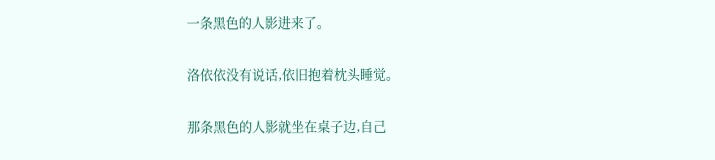一条黑色的人影进来了。

洛依依没有说话,依旧抱着枕头睡觉。

那条黑色的人影就坐在桌子边,自己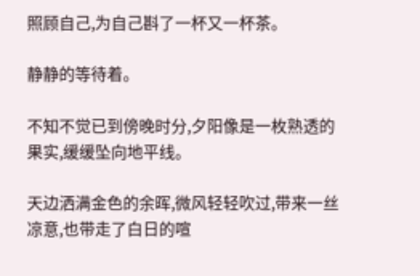照顾自己,为自己斟了一杯又一杯茶。

静静的等待着。

不知不觉已到傍晚时分,夕阳像是一枚熟透的果实,缓缓坠向地平线。

天边洒满金色的余晖,微风轻轻吹过,带来一丝凉意,也带走了白日的喧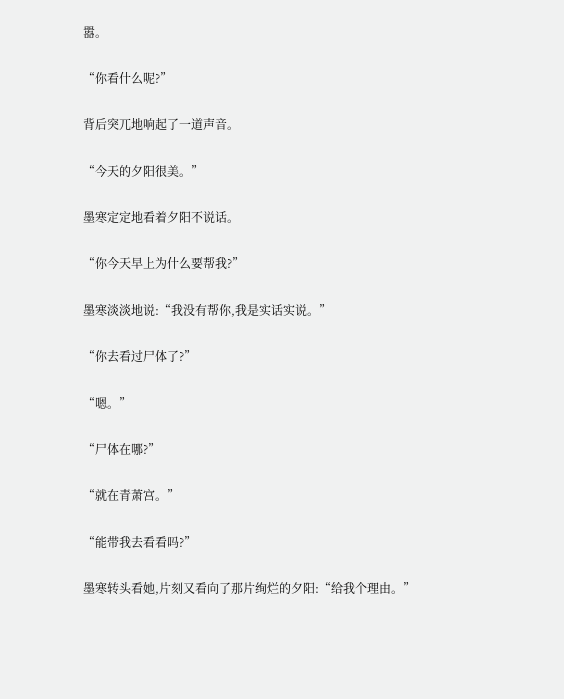嚣。

“你看什么呢?”

背后突兀地响起了一道声音。

“今天的夕阳很美。”

墨寒定定地看着夕阳不说话。

“你今天早上为什么要帮我?”

墨寒淡淡地说:“我没有帮你,我是实话实说。”

“你去看过尸体了?”

“嗯。”

“尸体在哪?”

“就在青萧宫。”

“能带我去看看吗?”

墨寒转头看她,片刻又看向了那片绚烂的夕阳:“给我个理由。”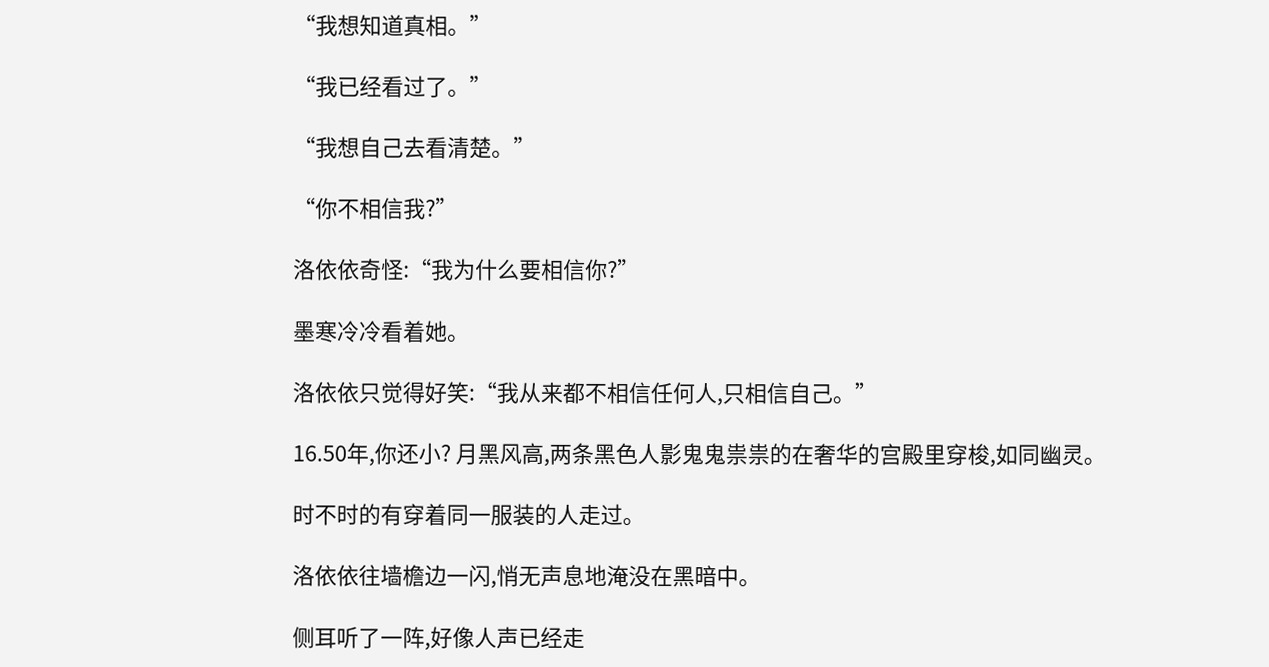“我想知道真相。”

“我已经看过了。”

“我想自己去看清楚。”

“你不相信我?”

洛依依奇怪:“我为什么要相信你?”

墨寒冷冷看着她。

洛依依只觉得好笑:“我从来都不相信任何人,只相信自己。”

16.50年,你还小? 月黑风高,两条黑色人影鬼鬼祟祟的在奢华的宫殿里穿梭,如同幽灵。

时不时的有穿着同一服装的人走过。

洛依依往墙檐边一闪,悄无声息地淹没在黑暗中。

侧耳听了一阵,好像人声已经走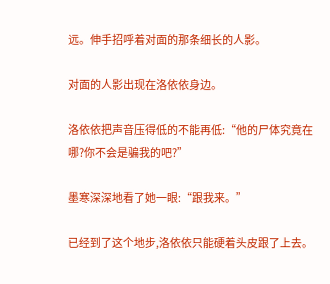远。伸手招呼着对面的那条细长的人影。

对面的人影出现在洛依依身边。

洛依依把声音压得低的不能再低:“他的尸体究竟在哪?你不会是骗我的吧?”

墨寒深深地看了她一眼:“跟我来。”

已经到了这个地步,洛依依只能硬着头皮跟了上去。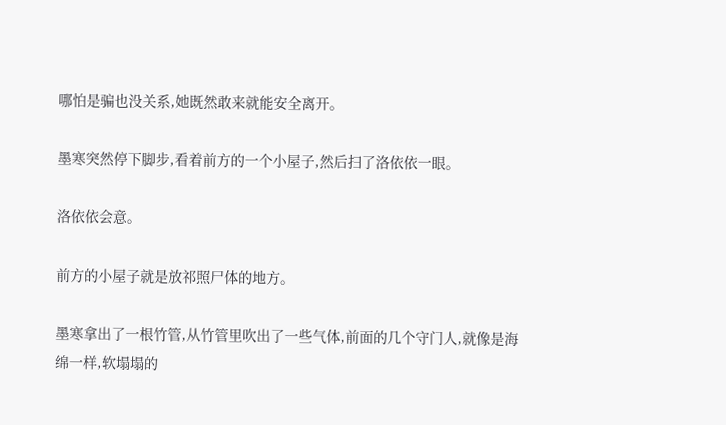哪怕是骗也没关系,她既然敢来就能安全离开。

墨寒突然停下脚步,看着前方的一个小屋子,然后扫了洛依依一眼。

洛依依会意。

前方的小屋子就是放祁照尸体的地方。

墨寒拿出了一根竹管,从竹管里吹出了一些气体,前面的几个守门人,就像是海绵一样,软塌塌的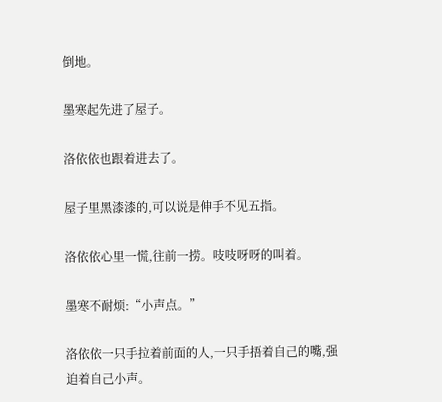倒地。

墨寒起先进了屋子。

洛依依也跟着进去了。

屋子里黑漆漆的,可以说是伸手不见五指。

洛依依心里一慌,往前一捞。吱吱呀呀的叫着。

墨寒不耐烦:“小声点。”

洛依依一只手拉着前面的人,一只手捂着自己的嘴,强迫着自己小声。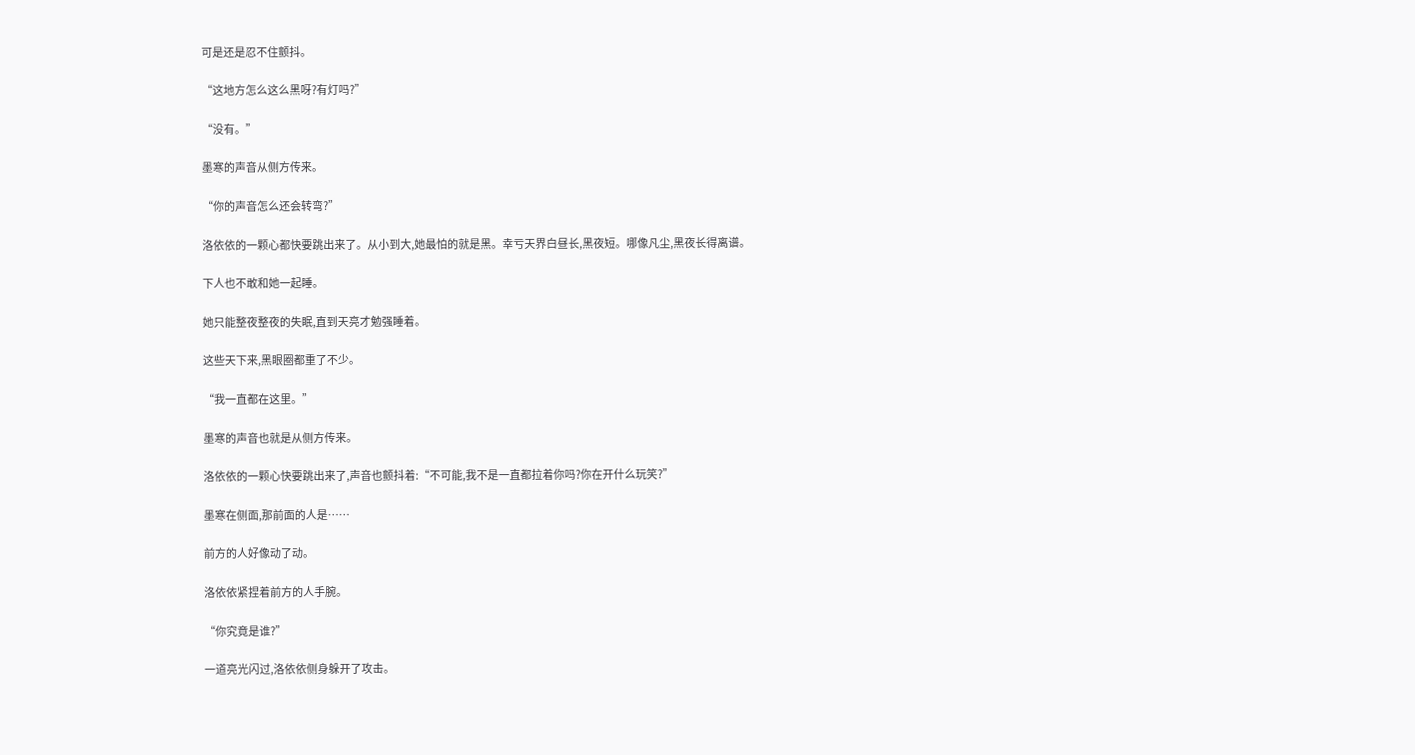可是还是忍不住颤抖。

“这地方怎么这么黑呀?有灯吗?”

“没有。”

墨寒的声音从侧方传来。

“你的声音怎么还会转弯?”

洛依依的一颗心都快要跳出来了。从小到大,她最怕的就是黑。幸亏天界白昼长,黑夜短。哪像凡尘,黑夜长得离谱。

下人也不敢和她一起睡。

她只能整夜整夜的失眠,直到天亮才勉强睡着。

这些天下来,黑眼圈都重了不少。

“我一直都在这里。”

墨寒的声音也就是从侧方传来。

洛依依的一颗心快要跳出来了,声音也颤抖着:“不可能,我不是一直都拉着你吗?你在开什么玩笑?”

墨寒在侧面,那前面的人是……

前方的人好像动了动。

洛依依紧捏着前方的人手腕。

“你究竟是谁?”

一道亮光闪过,洛依依侧身躲开了攻击。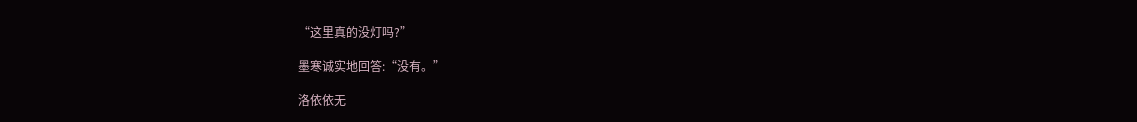“这里真的没灯吗?”

墨寒诚实地回答:“没有。”

洛依依无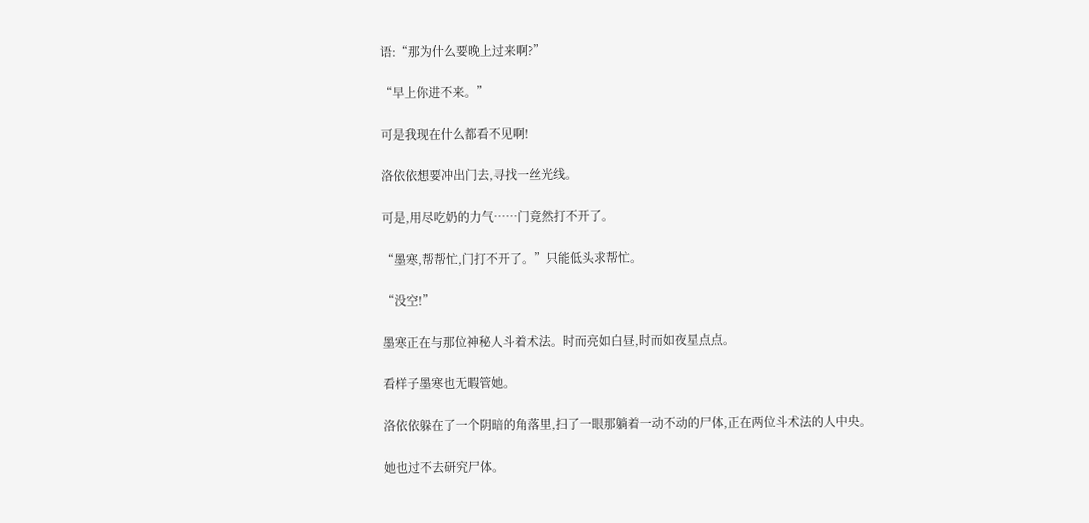语:“那为什么要晚上过来啊?”

“早上你进不来。”

可是我现在什么都看不见啊!

洛依依想要冲出门去,寻找一丝光线。

可是,用尽吃奶的力气……门竟然打不开了。

“墨寒,帮帮忙,门打不开了。”只能低头求帮忙。

“没空!”

墨寒正在与那位神秘人斗着术法。时而亮如白昼,时而如夜星点点。

看样子墨寒也无暇管她。

洛依依躲在了一个阴暗的角落里,扫了一眼那躺着一动不动的尸体,正在两位斗术法的人中央。

她也过不去研究尸体。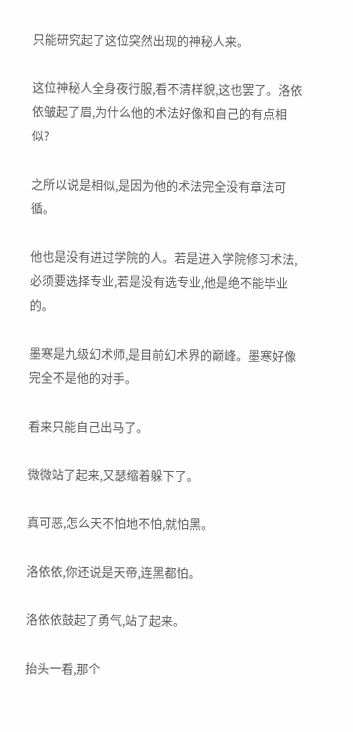只能研究起了这位突然出现的神秘人来。

这位神秘人全身夜行服,看不清样貌,这也罢了。洛依依皱起了眉,为什么他的术法好像和自己的有点相似?

之所以说是相似,是因为他的术法完全没有章法可循。

他也是没有进过学院的人。若是进入学院修习术法,必须要选择专业,若是没有选专业,他是绝不能毕业的。

墨寒是九级幻术师,是目前幻术界的巅峰。墨寒好像完全不是他的对手。

看来只能自己出马了。

微微站了起来,又瑟缩着躲下了。

真可恶,怎么天不怕地不怕,就怕黑。

洛依依,你还说是天帝,连黑都怕。

洛依依鼓起了勇气,站了起来。

抬头一看,那个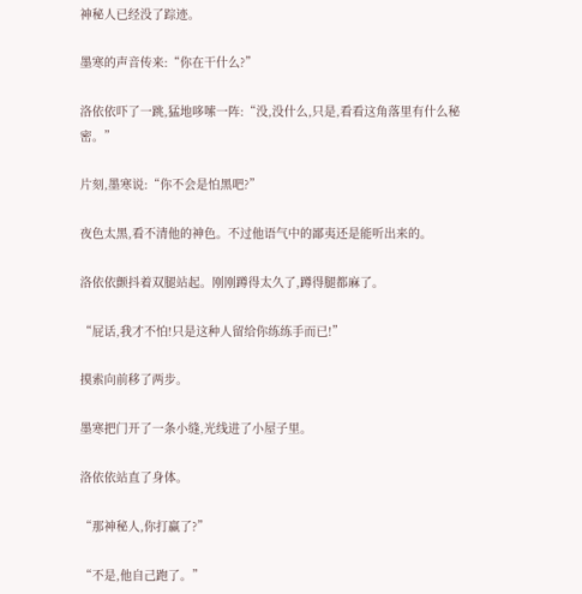神秘人已经没了踪迹。

墨寒的声音传来:“你在干什么?”

洛依依吓了一跳,猛地哆嗦一阵:“没,没什么,只是,看看这角落里有什么秘密。”

片刻,墨寒说:“你不会是怕黑吧?”

夜色太黑,看不清他的神色。不过他语气中的鄙夷还是能听出来的。

洛依依颤抖着双腿站起。刚刚蹲得太久了,蹲得腿都麻了。

“屁话,我才不怕!只是这种人留给你练练手而已!”

摸索向前移了两步。

墨寒把门开了一条小缝,光线进了小屋子里。

洛依依站直了身体。

“那神秘人,你打赢了?”

“不是,他自己跑了。”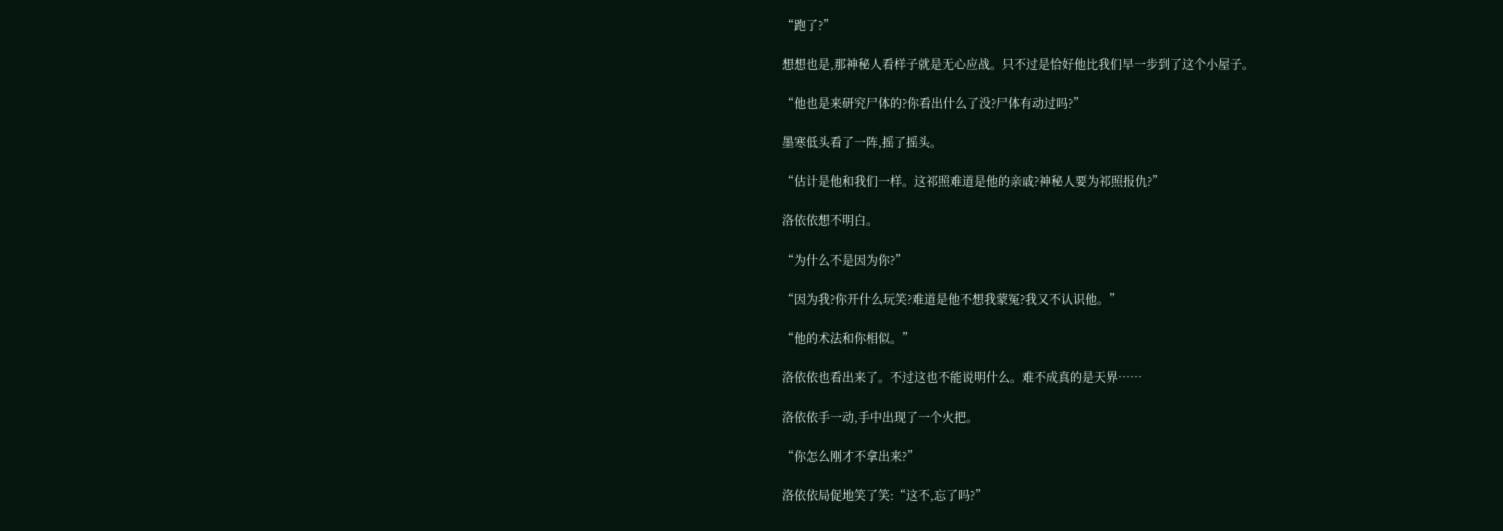“跑了?”

想想也是,那神秘人看样子就是无心应战。只不过是恰好他比我们早一步到了这个小屋子。

“他也是来研究尸体的?你看出什么了没?尸体有动过吗?”

墨寒低头看了一阵,摇了摇头。

“估计是他和我们一样。这祁照难道是他的亲戚?神秘人要为祁照报仇?”

洛依依想不明白。

“为什么不是因为你?”

“因为我?你开什么玩笑?难道是他不想我蒙冤?我又不认识他。”

“他的术法和你相似。”

洛依依也看出来了。不过这也不能说明什么。难不成真的是天界……

洛依依手一动,手中出现了一个火把。

“你怎么刚才不拿出来?”

洛依依局促地笑了笑:“这不,忘了吗?”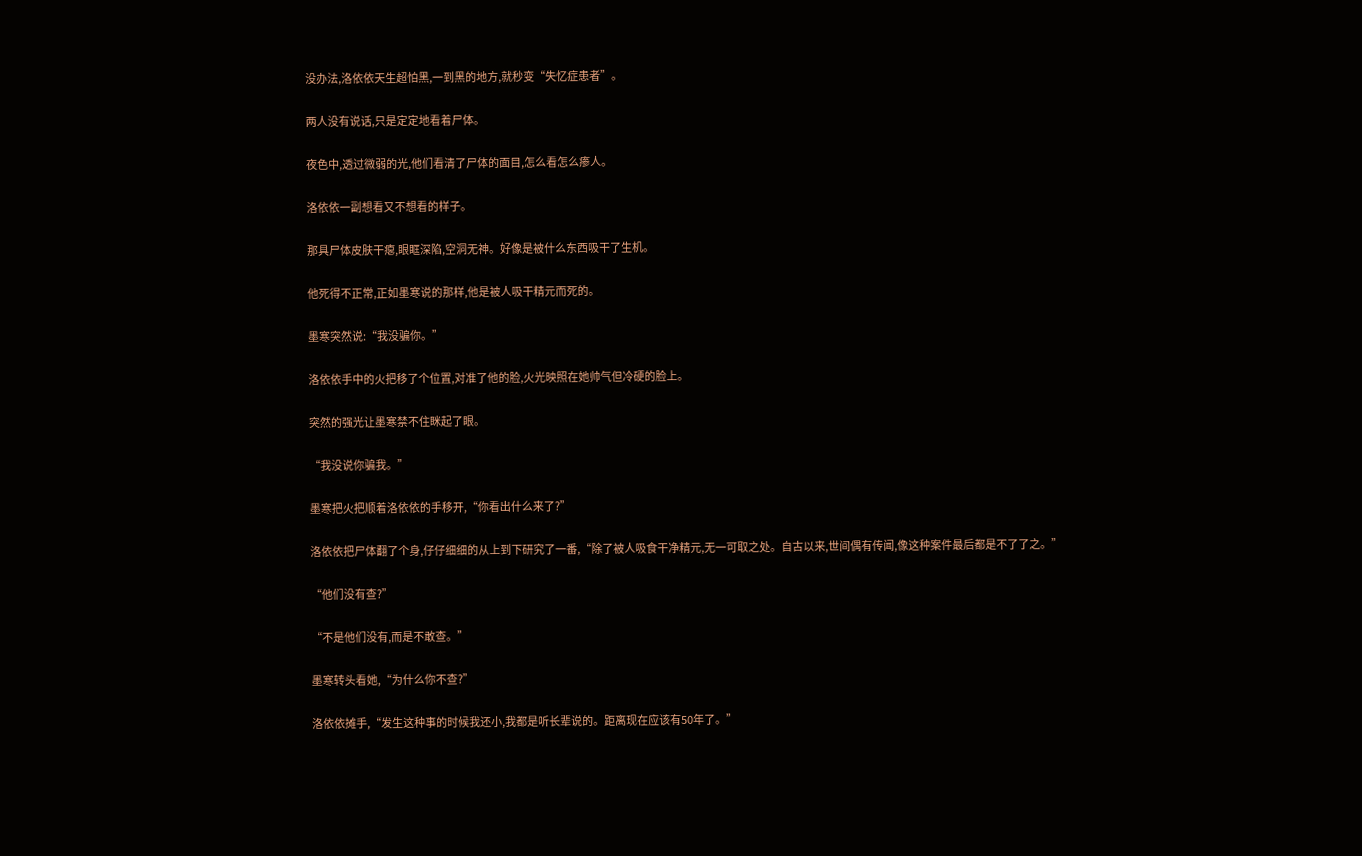没办法,洛依依天生超怕黑,一到黑的地方,就秒变“失忆症患者”。

两人没有说话,只是定定地看着尸体。

夜色中,透过微弱的光,他们看清了尸体的面目,怎么看怎么瘆人。

洛依依一副想看又不想看的样子。

那具尸体皮肤干瘪,眼眶深陷,空洞无神。好像是被什么东西吸干了生机。

他死得不正常,正如墨寒说的那样,他是被人吸干精元而死的。

墨寒突然说:“我没骗你。”

洛依依手中的火把移了个位置,对准了他的脸,火光映照在她帅气但冷硬的脸上。

突然的强光让墨寒禁不住眯起了眼。

“我没说你骗我。”

墨寒把火把顺着洛依依的手移开,“你看出什么来了?”

洛依依把尸体翻了个身,仔仔细细的从上到下研究了一番,“除了被人吸食干净精元,无一可取之处。自古以来,世间偶有传闻,像这种案件最后都是不了了之。”

“他们没有查?”

“不是他们没有,而是不敢查。”

墨寒转头看她,“为什么你不查?”

洛依依摊手,“发生这种事的时候我还小,我都是听长辈说的。距离现在应该有50年了。”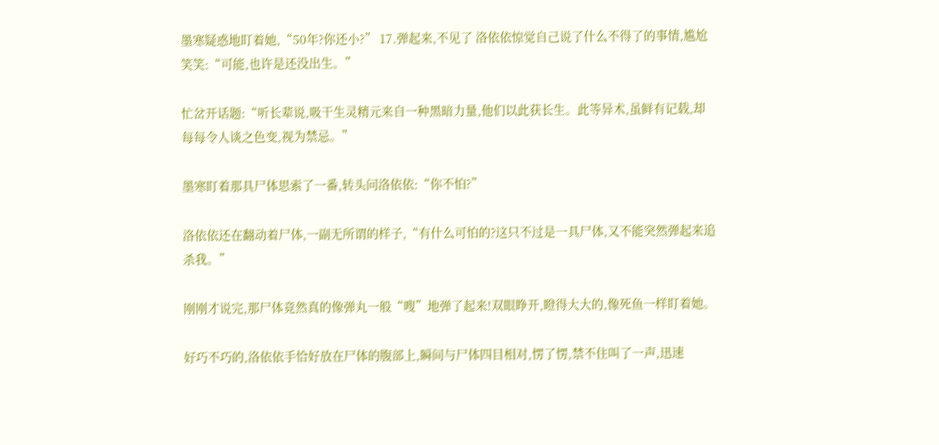墨寒疑惑地盯着她,“50年?你还小?” 17.弹起来,不见了 洛依依惊觉自己说了什么不得了的事情,尴尬笑笑:“可能,也许是还没出生。”

忙岔开话题:“听长辈说,吸干生灵精元来自一种黑暗力量,他们以此获长生。此等异术,虽鲜有记载,却每每令人谈之色变,视为禁忌。”

墨寒盯着那具尸体思索了一番,转头问洛依依:“你不怕?”

洛依依还在翻动着尸体,一副无所谓的样子,“有什么可怕的?这只不过是一具尸体,又不能突然弹起来追杀我。”

刚刚才说完,那尸体竟然真的像弹丸一般“嗖”地弹了起来!双眼睁开,瞪得大大的,像死鱼一样盯着她。

好巧不巧的,洛依依手恰好放在尸体的腹部上,瞬间与尸体四目相对,愣了愣,禁不住叫了一声,迅速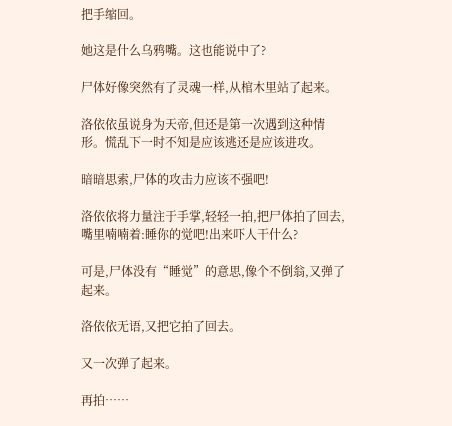把手缩回。

她这是什么乌鸦嘴。这也能说中了?

尸体好像突然有了灵魂一样,从棺木里站了起来。

洛依依虽说身为天帝,但还是第一次遇到这种情形。慌乱下一时不知是应该逃还是应该进攻。

暗暗思索,尸体的攻击力应该不强吧!

洛依依将力量注于手掌,轻轻一拍,把尸体拍了回去,嘴里喃喃着:睡你的觉吧!出来吓人干什么?

可是,尸体没有“睡觉”的意思,像个不倒翁,又弹了起来。

洛依依无语,又把它拍了回去。

又一次弹了起来。

再拍……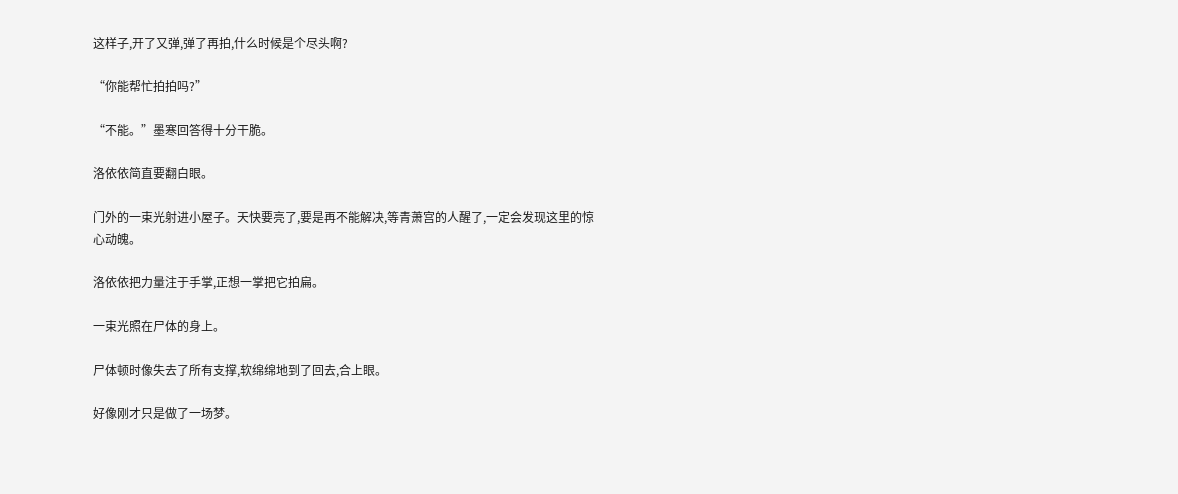这样子,开了又弹,弹了再拍,什么时候是个尽头啊?

“你能帮忙拍拍吗?”

“不能。”墨寒回答得十分干脆。

洛依依简直要翻白眼。

门外的一束光射进小屋子。天快要亮了,要是再不能解决,等青萧宫的人醒了,一定会发现这里的惊心动魄。

洛依依把力量注于手掌,正想一掌把它拍扁。

一束光照在尸体的身上。

尸体顿时像失去了所有支撑,软绵绵地到了回去,合上眼。

好像刚才只是做了一场梦。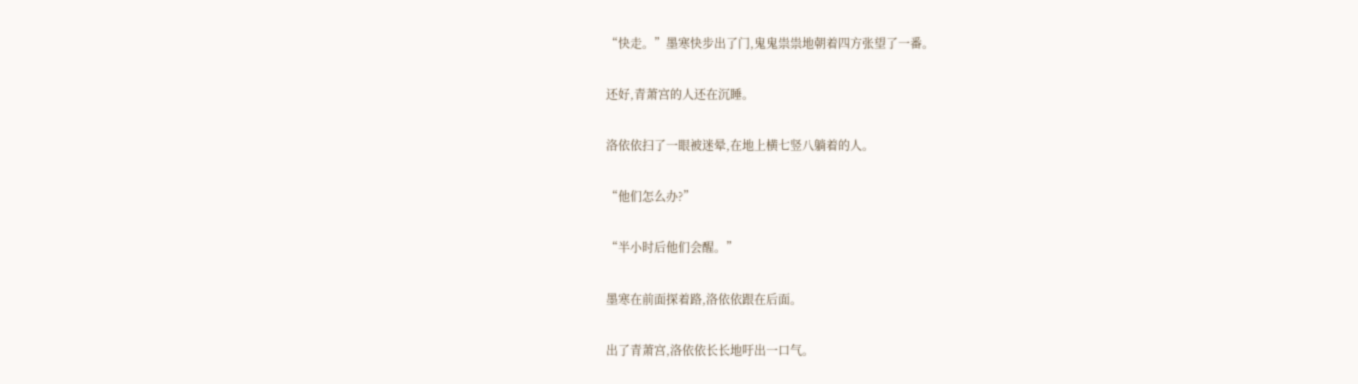“快走。”墨寒快步出了门,鬼鬼祟祟地朝着四方张望了一番。

还好,青萧宫的人还在沉睡。

洛依依扫了一眼被迷晕,在地上横七竖八躺着的人。

“他们怎么办?”

“半小时后他们会醒。”

墨寒在前面探着路,洛依依跟在后面。

出了青萧宫,洛依依长长地吁出一口气。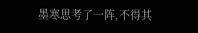墨寒思考了一阵,不得其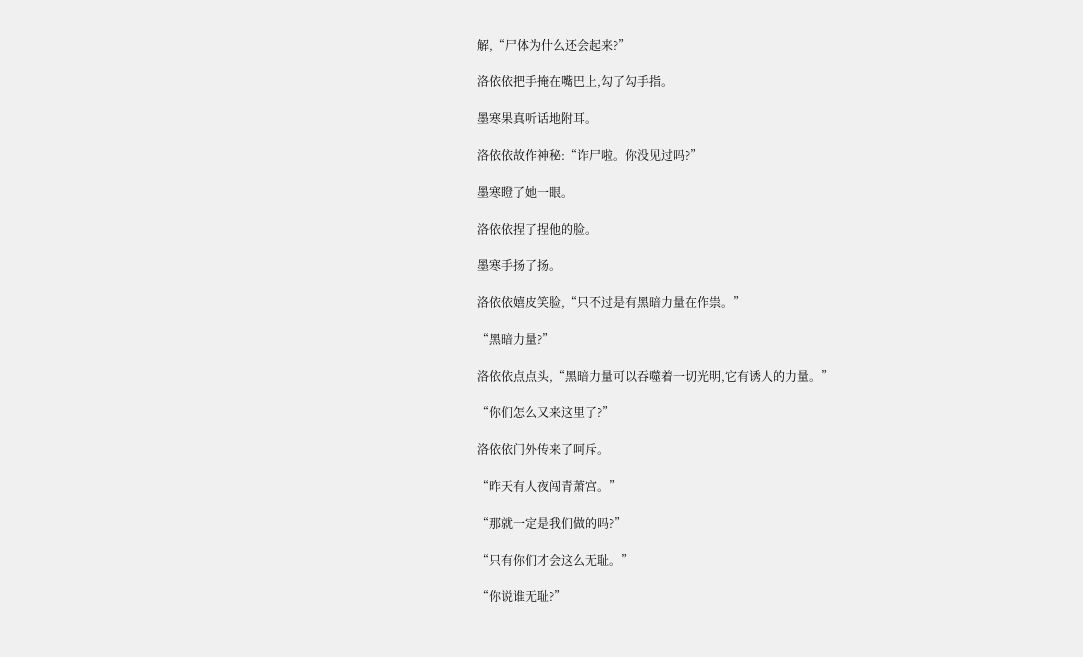解,“尸体为什么还会起来?”

洛依依把手掩在嘴巴上,勾了勾手指。

墨寒果真听话地附耳。

洛依依故作神秘:“诈尸啦。你没见过吗?”

墨寒瞪了她一眼。

洛依依捏了捏他的脸。

墨寒手扬了扬。

洛依依嬉皮笑脸,“只不过是有黑暗力量在作祟。”

“黑暗力量?”

洛依依点点头,“黑暗力量可以吞噬着一切光明,它有诱人的力量。”

“你们怎么又来这里了?”

洛依依门外传来了呵斥。

“昨天有人夜闯青萧宫。”

“那就一定是我们做的吗?”

“只有你们才会这么无耻。”

“你说谁无耻?”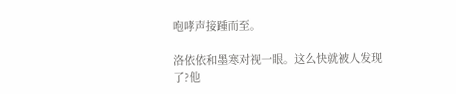咆哮声接踵而至。

洛依依和墨寒对视一眼。这么快就被人发现了?他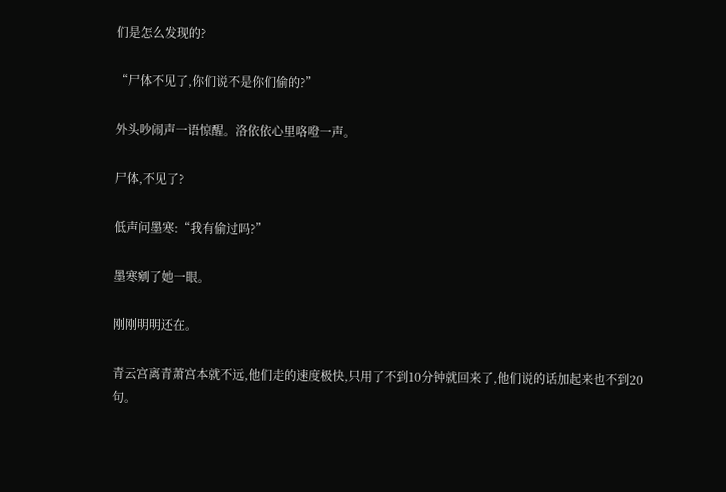们是怎么发现的?

“尸体不见了,你们说不是你们偷的?”

外头吵闹声一语惊醒。洛依依心里咯噔一声。

尸体,不见了?

低声问墨寒:“我有偷过吗?”

墨寒剜了她一眼。

刚刚明明还在。

青云宫离青萧宫本就不远,他们走的速度极快,只用了不到10分钟就回来了,他们说的话加起来也不到20句。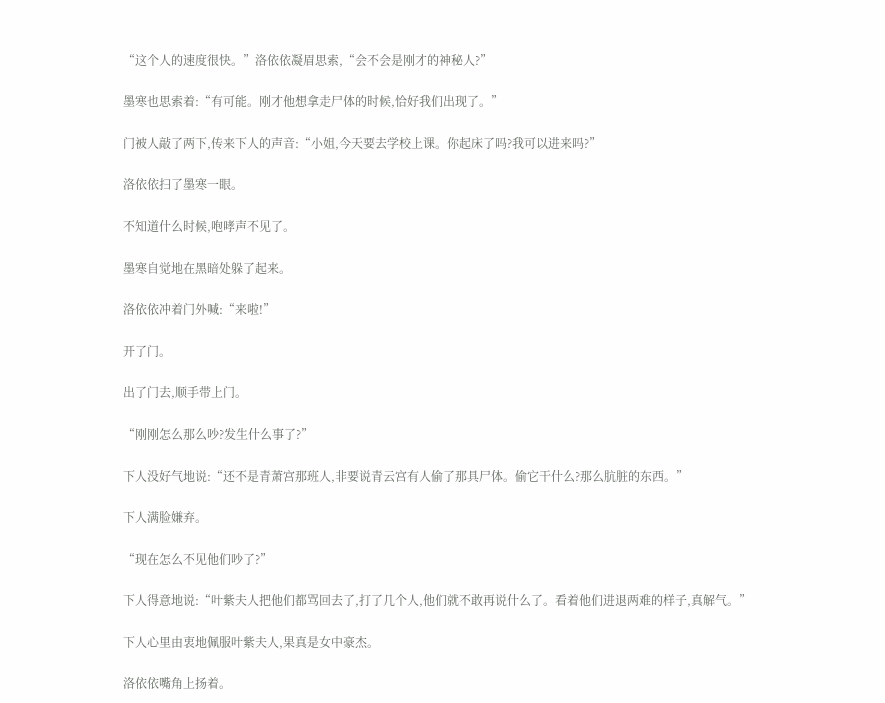“这个人的速度很快。”洛依依凝眉思索,“会不会是刚才的神秘人?”

墨寒也思索着:“有可能。刚才他想拿走尸体的时候,恰好我们出现了。”

门被人敲了两下,传来下人的声音:“小姐,今天要去学校上课。你起床了吗?我可以进来吗?”

洛依依扫了墨寒一眼。

不知道什么时候,咆哮声不见了。

墨寒自觉地在黑暗处躲了起来。

洛依依冲着门外喊:“来啦!”

开了门。

出了门去,顺手带上门。

“刚刚怎么那么吵?发生什么事了?”

下人没好气地说:“还不是青萧宫那班人,非要说青云宫有人偷了那具尸体。偷它干什么?那么肮脏的东西。”

下人满脸嫌弃。

“现在怎么不见他们吵了?”

下人得意地说:“叶紫夫人把他们都骂回去了,打了几个人,他们就不敢再说什么了。看着他们进退两难的样子,真解气。”

下人心里由衷地佩服叶紫夫人,果真是女中豪杰。

洛依依嘴角上扬着。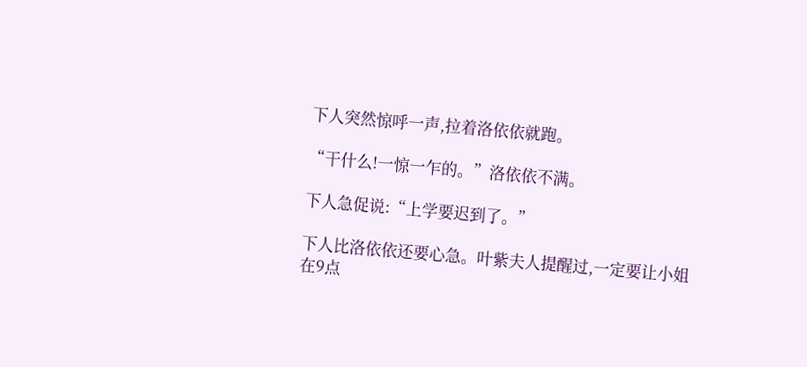下人突然惊呼一声,拉着洛依依就跑。

“干什么!一惊一乍的。”洛依依不满。

下人急促说:“上学要迟到了。”

下人比洛依依还要心急。叶紫夫人提醒过,一定要让小姐在9点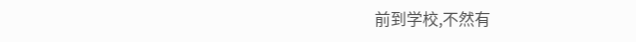前到学校,不然有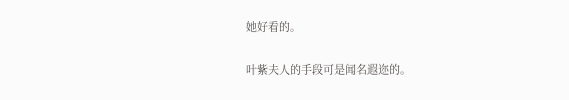她好看的。

叶紫夫人的手段可是闻名遐迩的。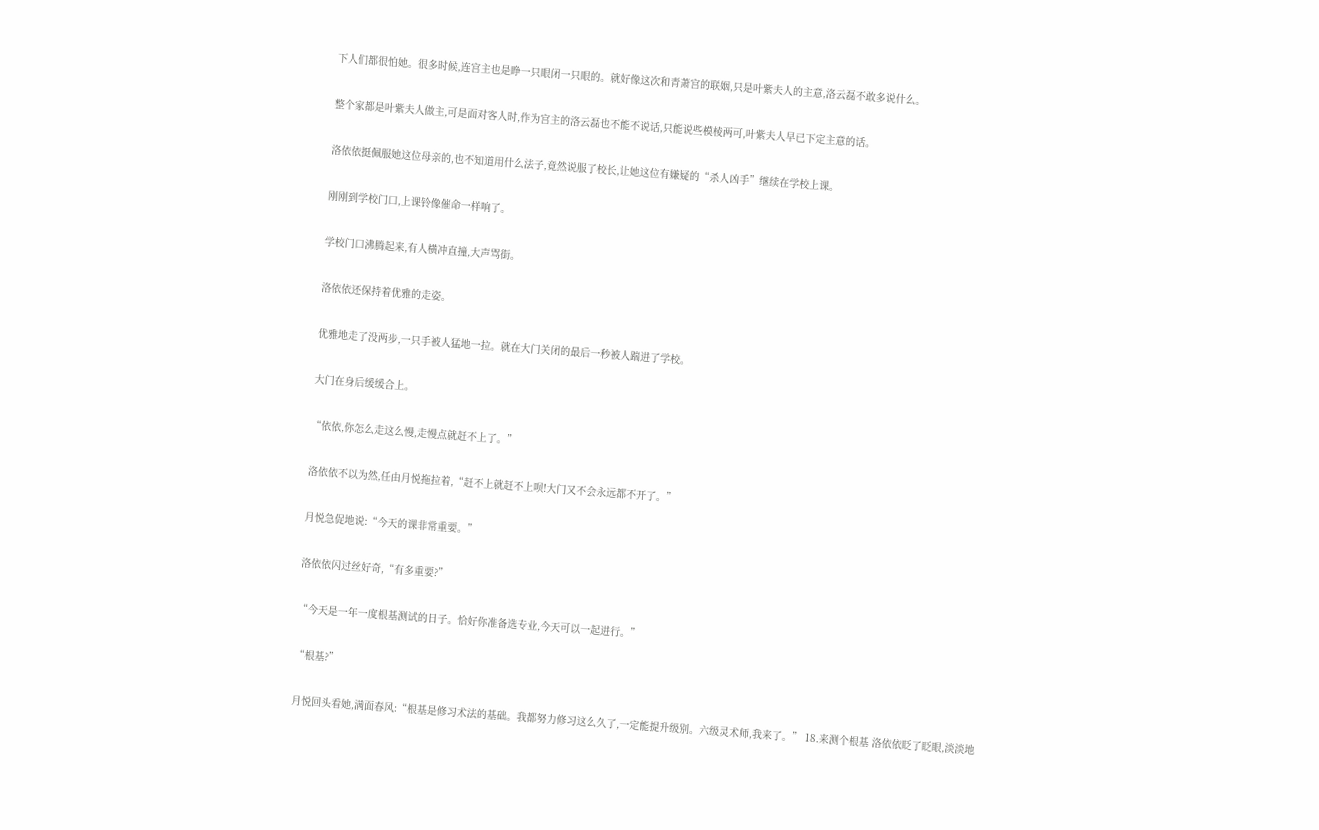下人们都很怕她。很多时候,连宫主也是睁一只眼闭一只眼的。就好像这次和青萧宫的联姻,只是叶紫夫人的主意,洛云磊不敢多说什么。

整个家都是叶紫夫人做主,可是面对客人时,作为宫主的洛云磊也不能不说话,只能说些模棱两可,叶紫夫人早已下定主意的话。

洛依依挺佩服她这位母亲的,也不知道用什么法子,竟然说服了校长,让她这位有嫌疑的“杀人凶手”继续在学校上课。

刚刚到学校门口,上课铃像催命一样响了。

学校门口沸腾起来,有人横冲直撞,大声骂街。

洛依依还保持着优雅的走姿。

优雅地走了没两步,一只手被人猛地一拉。就在大门关闭的最后一秒被人踹进了学校。

大门在身后缓缓合上。

“依依,你怎么走这么慢,走慢点就赶不上了。”

洛依依不以为然,任由月悦拖拉着,“赶不上就赶不上呗!大门又不会永远都不开了。”

月悦急促地说:“今天的课非常重要。”

洛依依闪过丝好奇,“有多重要?”

“今天是一年一度根基测试的日子。恰好你准备选专业,今天可以一起进行。”

“根基?”

月悦回头看她,满面春风:“根基是修习术法的基础。我都努力修习这么久了,一定能提升级别。六级灵术师,我来了。” 18.来测个根基 洛依依眨了眨眼,淡淡地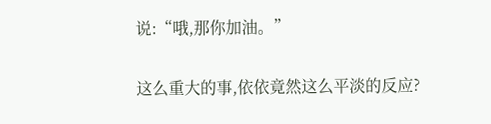说:“哦,那你加油。”

这么重大的事,依依竟然这么平淡的反应?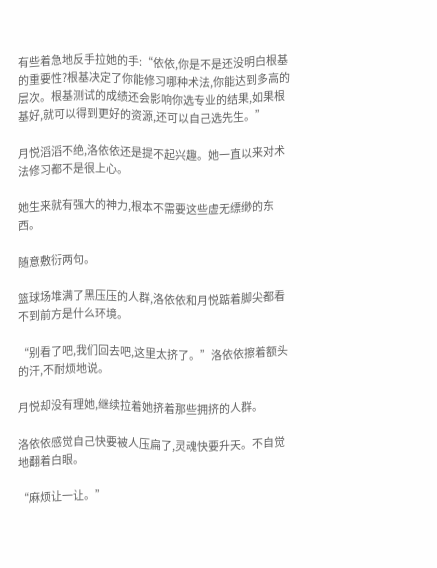有些着急地反手拉她的手:“依依,你是不是还没明白根基的重要性?根基决定了你能修习哪种术法,你能达到多高的层次。根基测试的成绩还会影响你选专业的结果,如果根基好,就可以得到更好的资源,还可以自己选先生。”

月悦滔滔不绝,洛依依还是提不起兴趣。她一直以来对术法修习都不是很上心。

她生来就有强大的神力,根本不需要这些虚无缥缈的东西。

随意敷衍两句。

篮球场堆满了黑压压的人群,洛依依和月悦踮着脚尖都看不到前方是什么环境。

“别看了吧,我们回去吧,这里太挤了。”洛依依擦着额头的汗,不耐烦地说。

月悦却没有理她,继续拉着她挤着那些拥挤的人群。

洛依依感觉自己快要被人压扁了,灵魂快要升天。不自觉地翻着白眼。

“麻烦让一让。”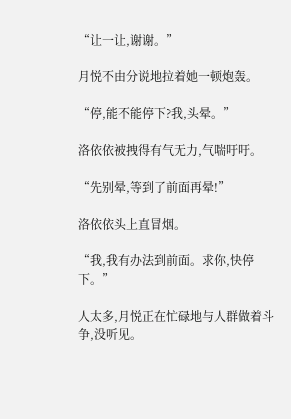“让一让,谢谢。”

月悦不由分说地拉着她一顿炮轰。

“停,能不能停下?我,头晕。”

洛依依被拽得有气无力,气喘吁吁。

“先别晕,等到了前面再晕!”

洛依依头上直冒烟。

“我,我有办法到前面。求你,快停下。”

人太多,月悦正在忙碌地与人群做着斗争,没听见。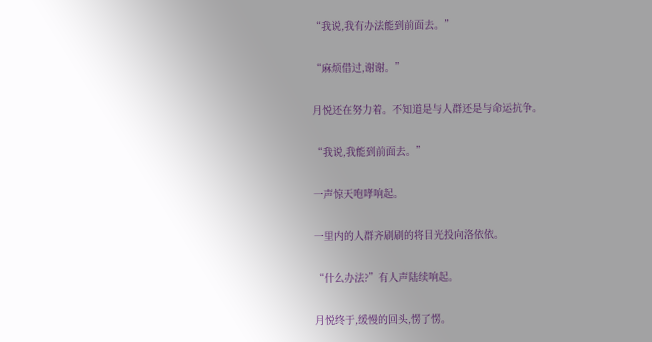“我说,我有办法能到前面去。”

“麻烦借过,谢谢。”

月悦还在努力着。不知道是与人群还是与命运抗争。

“我说,我能到前面去。”

一声惊天咆哮响起。

一里内的人群齐刷刷的将目光投向洛依依。

“什么办法?”有人声陆续响起。

月悦终于,缓慢的回头,愣了愣。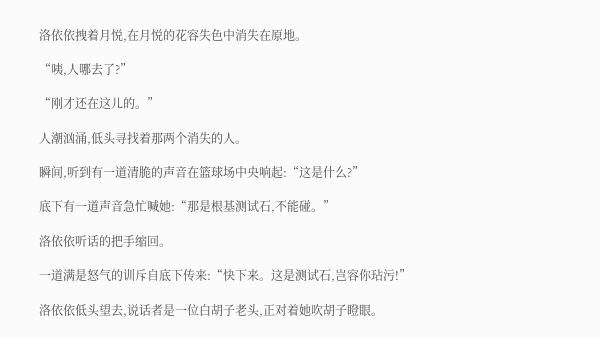洛依依拽着月悦,在月悦的花容失色中消失在原地。

“咦,人哪去了?”

“刚才还在这儿的。”

人潮汹涌,低头寻找着那两个消失的人。

瞬间,听到有一道清脆的声音在篮球场中央响起:“这是什么?”

底下有一道声音急忙喊她:“那是根基测试石,不能碰。”

洛依依听话的把手缩回。

一道满是怒气的训斥自底下传来:“快下来。这是测试石,岂容你玷污!”

洛依依低头望去,说话者是一位白胡子老头,正对着她吹胡子瞪眼。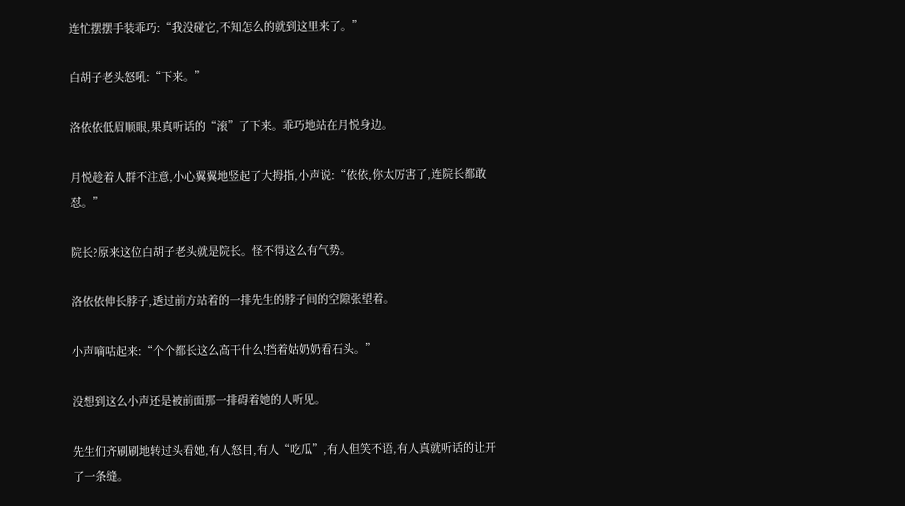连忙摆摆手装乖巧:“我没碰它,不知怎么的就到这里来了。”

白胡子老头怒吼:“下来。”

洛依依低眉顺眼,果真听话的“滚”了下来。乖巧地站在月悦身边。

月悦趁着人群不注意,小心翼翼地竖起了大拇指,小声说:“依依,你太厉害了,连院长都敢怼。”

院长?原来这位白胡子老头就是院长。怪不得这么有气势。

洛依依伸长脖子,透过前方站着的一排先生的脖子间的空隙张望着。

小声嘀咕起来:“个个都长这么高干什么!挡着姑奶奶看石头。”

没想到这么小声还是被前面那一排碍着她的人听见。

先生们齐刷刷地转过头看她,有人怒目,有人“吃瓜”,有人但笑不语,有人真就听话的让开了一条缝。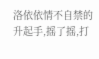洛依依情不自禁的升起手,摇了摇,打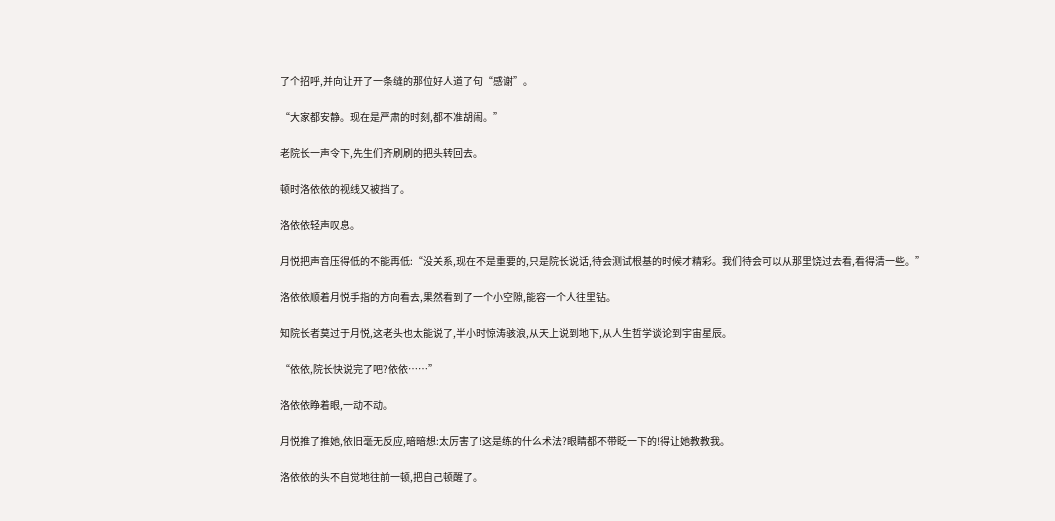了个招呼,并向让开了一条缝的那位好人道了句“感谢”。

“大家都安静。现在是严肃的时刻,都不准胡闹。”

老院长一声令下,先生们齐刷刷的把头转回去。

顿时洛依依的视线又被挡了。

洛依依轻声叹息。

月悦把声音压得低的不能再低:“没关系,现在不是重要的,只是院长说话,待会测试根基的时候才精彩。我们待会可以从那里饶过去看,看得清一些。”

洛依依顺着月悦手指的方向看去,果然看到了一个小空隙,能容一个人往里钻。

知院长者莫过于月悦,这老头也太能说了,半小时惊涛骇浪,从天上说到地下,从人生哲学谈论到宇宙星辰。

“依依,院长快说完了吧?依依……”

洛依依睁着眼,一动不动。

月悦推了推她,依旧毫无反应,暗暗想:太厉害了!这是练的什么术法?眼睛都不带眨一下的!得让她教教我。

洛依依的头不自觉地往前一顿,把自己顿醒了。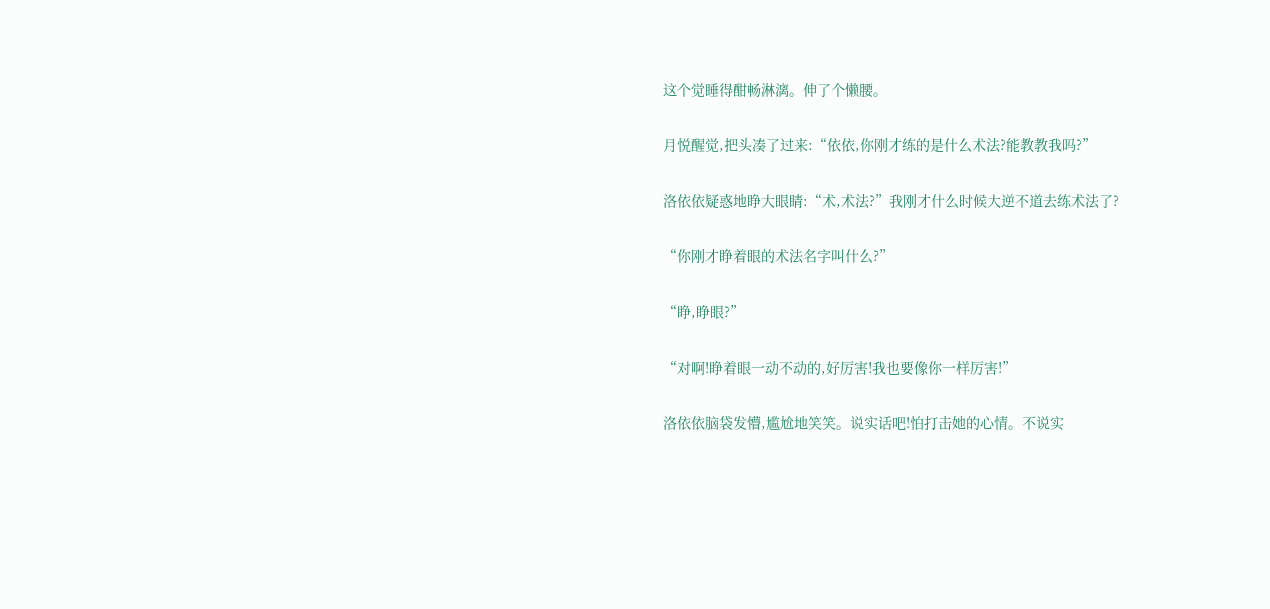这个觉睡得酣畅淋漓。伸了个懒腰。

月悦醒觉,把头凑了过来:“依依,你刚才练的是什么术法?能教教我吗?”

洛依依疑惑地睁大眼睛:“术,术法?”我刚才什么时候大逆不道去练术法了?

“你刚才睁着眼的术法名字叫什么?”

“睁,睁眼?”

“对啊!睁着眼一动不动的,好厉害!我也要像你一样厉害!”

洛依依脑袋发懵,尴尬地笑笑。说实话吧!怕打击她的心情。不说实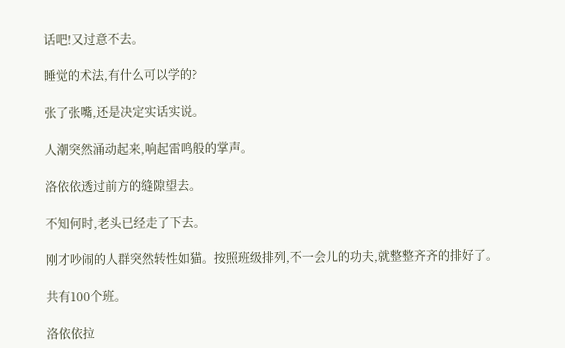话吧!又过意不去。

睡觉的术法,有什么可以学的?

张了张嘴,还是决定实话实说。

人潮突然涌动起来,响起雷鸣般的掌声。

洛依依透过前方的缝隙望去。

不知何时,老头已经走了下去。

刚才吵闹的人群突然转性如猫。按照班级排列,不一会儿的功夫,就整整齐齐的排好了。

共有100个班。

洛依依拉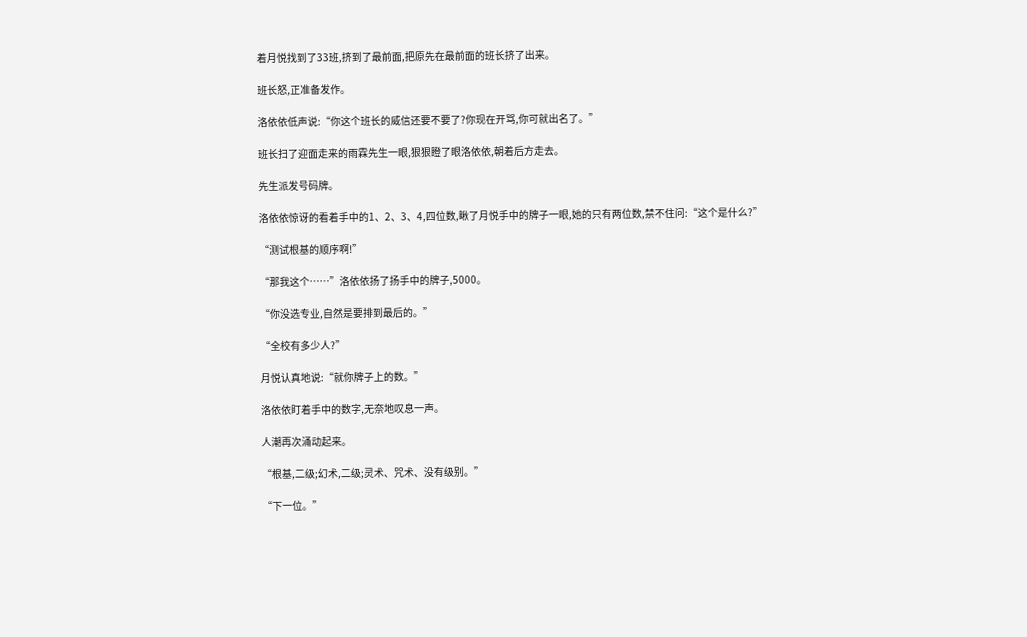着月悦找到了33班,挤到了最前面,把原先在最前面的班长挤了出来。

班长怒,正准备发作。

洛依依低声说:“你这个班长的威信还要不要了?你现在开骂,你可就出名了。”

班长扫了迎面走来的雨霖先生一眼,狠狠瞪了眼洛依依,朝着后方走去。

先生派发号码牌。

洛依依惊讶的看着手中的1、2、3、4,四位数,瞅了月悦手中的牌子一眼,她的只有两位数,禁不住问:“这个是什么?”

“测试根基的顺序啊!”

“那我这个……”洛依依扬了扬手中的牌子,5000。

“你没选专业,自然是要排到最后的。”

“全校有多少人?”

月悦认真地说:“就你牌子上的数。”

洛依依盯着手中的数字,无奈地叹息一声。

人潮再次涌动起来。

“根基,二级;幻术,二级;灵术、咒术、没有级别。”

“下一位。”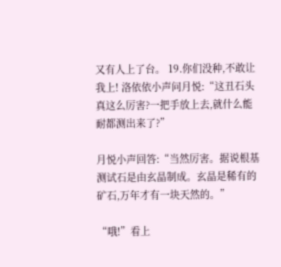又有人上了台。 19.你们没种,不敢让我上! 洛依依小声问月悦:“这丑石头真这么厉害?一把手放上去,就什么能耐都测出来了?”

月悦小声回答:“当然厉害。据说根基测试石是由玄晶制成。玄晶是稀有的矿石,万年才有一块天然的。”

“哦!”看上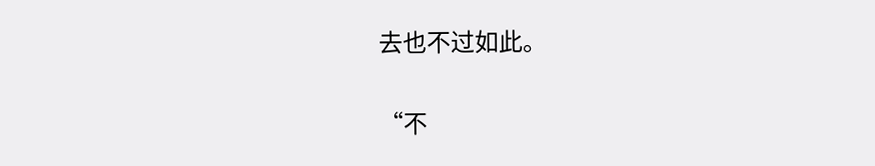去也不过如此。

“不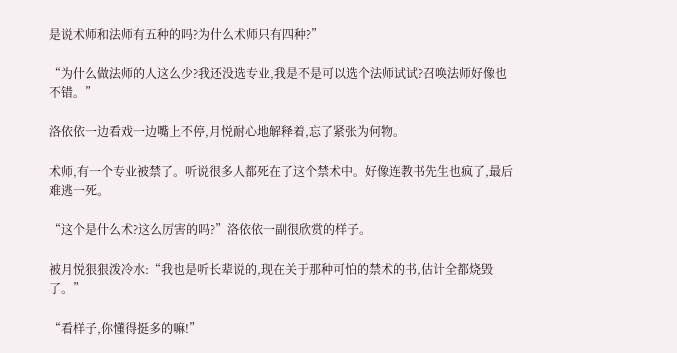是说术师和法师有五种的吗?为什么术师只有四种?”

“为什么做法师的人这么少?我还没选专业,我是不是可以选个法师试试?召唤法师好像也不错。”

洛依依一边看戏一边嘴上不停,月悦耐心地解释着,忘了紧张为何物。

术师,有一个专业被禁了。听说很多人都死在了这个禁术中。好像连教书先生也疯了,最后难逃一死。

“这个是什么术?这么厉害的吗?”洛依依一副很欣赏的样子。

被月悦狠狠泼冷水:“我也是听长辈说的,现在关于那种可怕的禁术的书,估计全都烧毁了。”

“看样子,你懂得挺多的嘛!”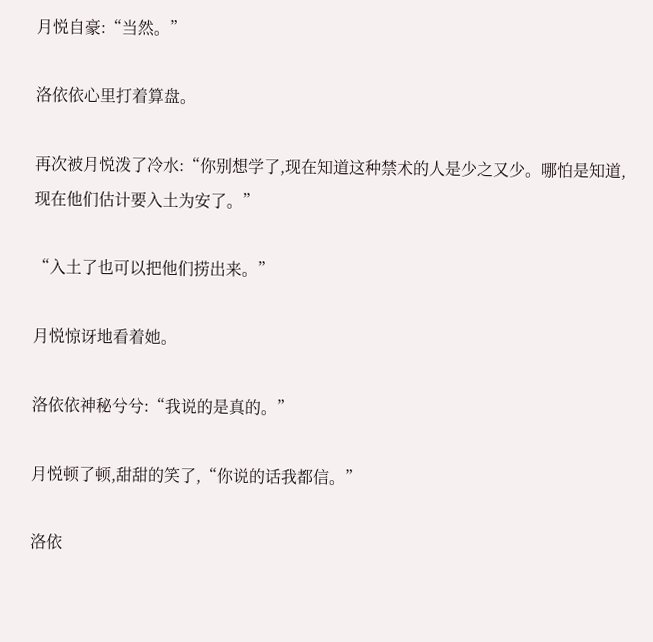月悦自豪:“当然。”

洛依依心里打着算盘。

再次被月悦泼了冷水:“你别想学了,现在知道这种禁术的人是少之又少。哪怕是知道,现在他们估计要入土为安了。”

“入土了也可以把他们捞出来。”

月悦惊讶地看着她。

洛依依神秘兮兮:“我说的是真的。”

月悦顿了顿,甜甜的笑了,“你说的话我都信。”

洛依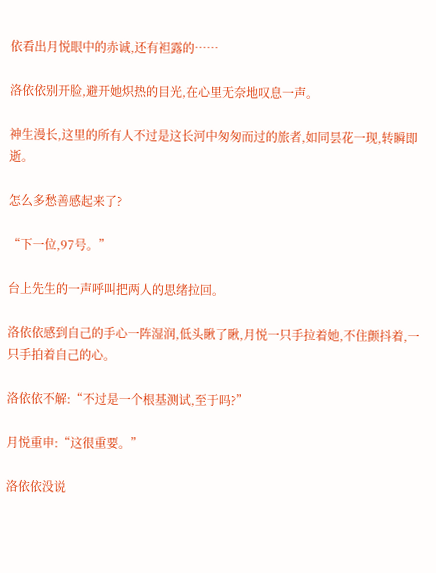依看出月悦眼中的赤诚,还有袒露的……

洛依依别开脸,避开她炽热的目光,在心里无奈地叹息一声。

神生漫长,这里的所有人不过是这长河中匆匆而过的旅者,如同昙花一现,转瞬即逝。

怎么多愁善感起来了?

“下一位,97号。”

台上先生的一声呼叫把两人的思绪拉回。

洛依依感到自己的手心一阵湿润,低头瞅了瞅,月悦一只手拉着她,不住颤抖着,一只手拍着自己的心。

洛依依不解:“不过是一个根基测试,至于吗?”

月悦重申:“这很重要。”

洛依依没说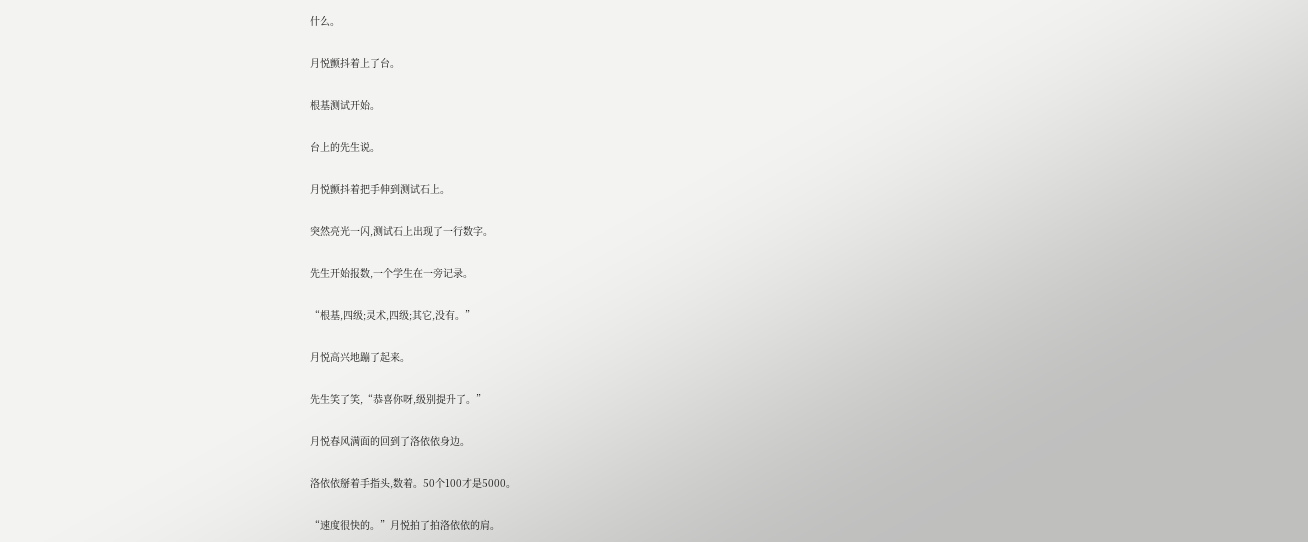什么。

月悦颤抖着上了台。

根基测试开始。

台上的先生说。

月悦颤抖着把手伸到测试石上。

突然亮光一闪,测试石上出现了一行数字。

先生开始报数,一个学生在一旁记录。

“根基,四级;灵术,四级;其它,没有。”

月悦高兴地蹦了起来。

先生笑了笑,“恭喜你呀,级别提升了。”

月悦春风满面的回到了洛依依身边。

洛依依掰着手指头,数着。50个100才是5000。

“速度很快的。”月悦拍了拍洛依依的肩。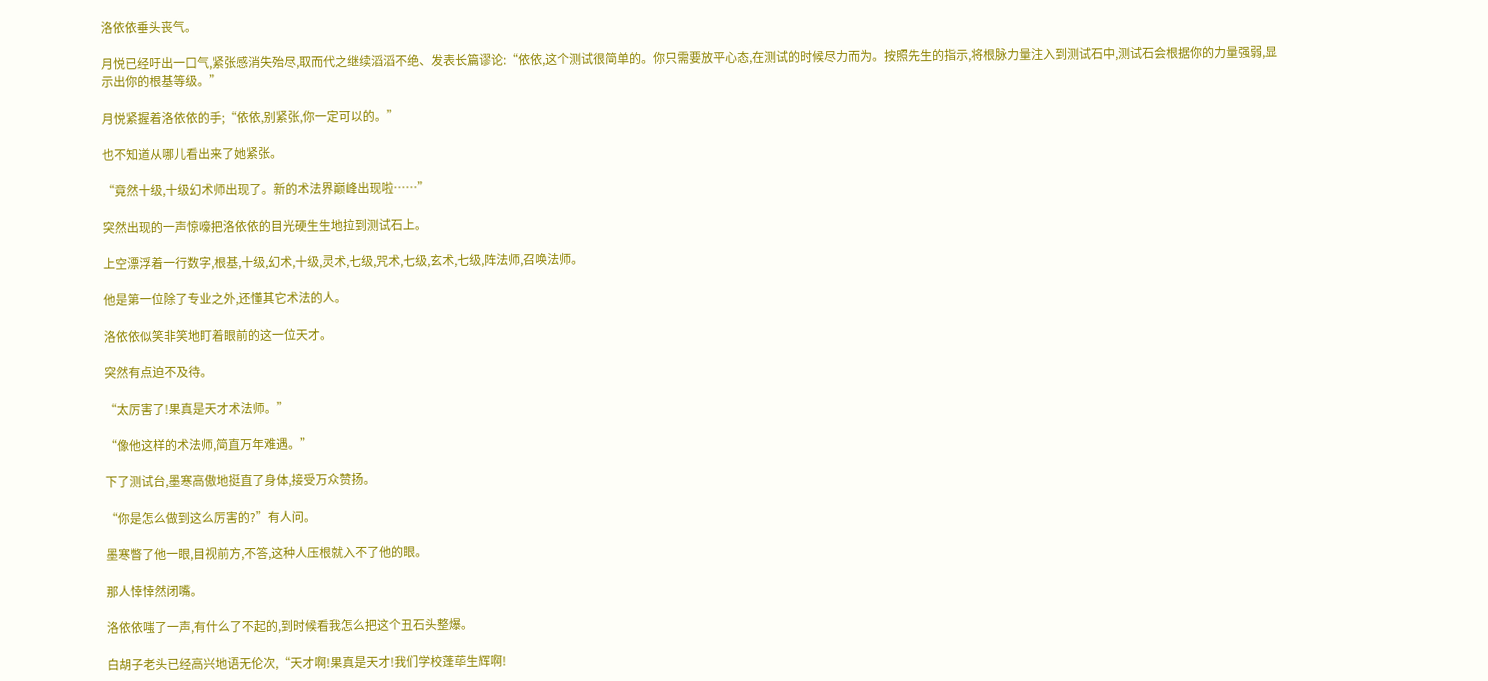洛依依垂头丧气。

月悦已经吁出一口气,紧张感消失殆尽,取而代之继续滔滔不绝、发表长篇谬论:“依依,这个测试很简单的。你只需要放平心态,在测试的时候尽力而为。按照先生的指示,将根脉力量注入到测试石中,测试石会根据你的力量强弱,显示出你的根基等级。”

月悦紧握着洛依依的手;“依依,别紧张,你一定可以的。”

也不知道从哪儿看出来了她紧张。

“竟然十级,十级幻术师出现了。新的术法界巅峰出现啦……”

突然出现的一声惊嚎把洛依依的目光硬生生地拉到测试石上。

上空漂浮着一行数字,根基,十级,幻术,十级,灵术,七级,咒术,七级,玄术,七级,阵法师,召唤法师。

他是第一位除了专业之外,还懂其它术法的人。

洛依依似笑非笑地盯着眼前的这一位天才。

突然有点迫不及待。

“太厉害了!果真是天才术法师。”

“像他这样的术法师,简直万年难遇。”

下了测试台,墨寒高傲地挺直了身体,接受万众赞扬。

“你是怎么做到这么厉害的?”有人问。

墨寒瞥了他一眼,目视前方,不答,这种人压根就入不了他的眼。

那人悻悻然闭嘴。

洛依依嗤了一声,有什么了不起的,到时候看我怎么把这个丑石头整爆。

白胡子老头已经高兴地语无伦次,“天才啊!果真是天才!我们学校蓬荜生辉啊!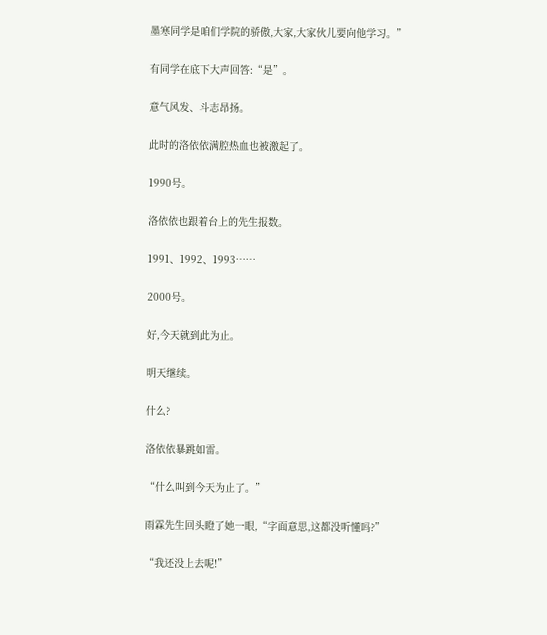墨寒同学是咱们学院的骄傲,大家,大家伙儿要向他学习。”

有同学在底下大声回答:“是”。

意气风发、斗志昂扬。

此时的洛依依满腔热血也被激起了。

1990号。

洛依依也跟着台上的先生报数。

1991、1992、1993……

2000号。

好,今天就到此为止。

明天继续。

什么?

洛依依暴跳如雷。

“什么叫到今天为止了。”

雨霖先生回头瞪了她一眼,“字面意思,这都没听懂吗?”

“我还没上去呢!”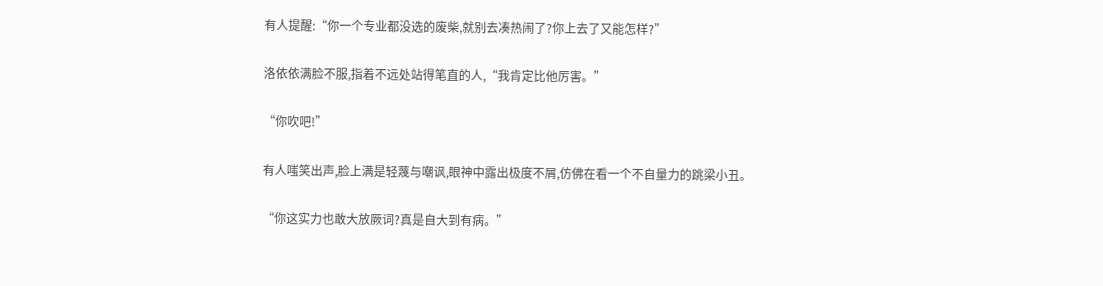有人提醒:“你一个专业都没选的废柴,就别去凑热闹了?你上去了又能怎样?”

洛依依满脸不服,指着不远处站得笔直的人,“我肯定比他厉害。”

“你吹吧!”

有人嗤笑出声,脸上满是轻蔑与嘲讽,眼神中露出极度不屑,仿佛在看一个不自量力的跳梁小丑。

“你这实力也敢大放厥词?真是自大到有病。”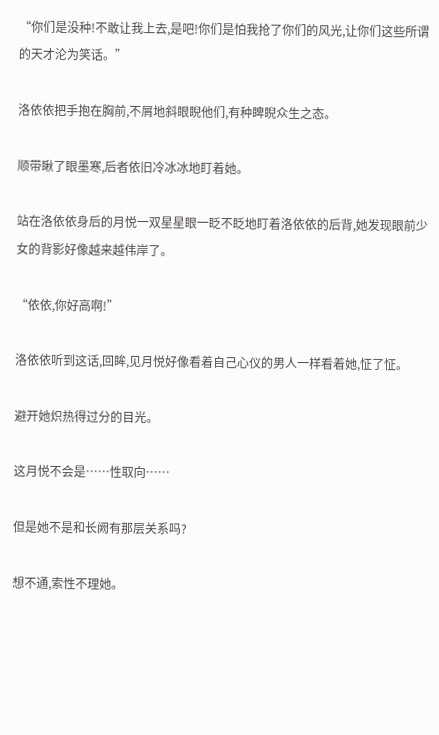“你们是没种!不敢让我上去,是吧!你们是怕我抢了你们的风光,让你们这些所谓的天才沦为笑话。”

洛依依把手抱在胸前,不屑地斜眼睨他们,有种睥睨众生之态。

顺带瞅了眼墨寒,后者依旧冷冰冰地盯着她。

站在洛依依身后的月悦一双星星眼一眨不眨地盯着洛依依的后背,她发现眼前少女的背影好像越来越伟岸了。

“依依,你好高啊!”

洛依依听到这话,回眸,见月悦好像看着自己心仪的男人一样看着她,怔了怔。

避开她炽热得过分的目光。

这月悦不会是……性取向……

但是她不是和长阙有那层关系吗?

想不通,索性不理她。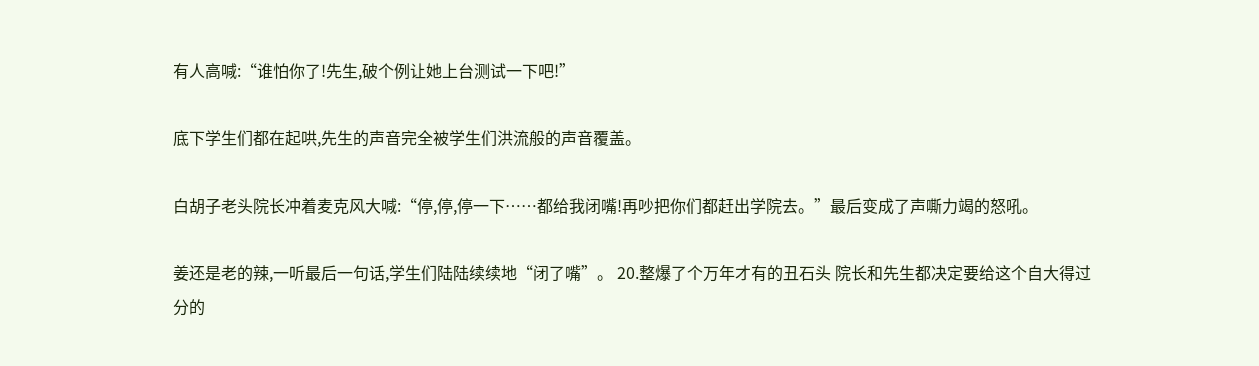有人高喊:“谁怕你了!先生,破个例让她上台测试一下吧!”

底下学生们都在起哄,先生的声音完全被学生们洪流般的声音覆盖。

白胡子老头院长冲着麦克风大喊:“停,停,停一下……都给我闭嘴!再吵把你们都赶出学院去。”最后变成了声嘶力竭的怒吼。

姜还是老的辣,一听最后一句话,学生们陆陆续续地“闭了嘴”。 20.整爆了个万年才有的丑石头 院长和先生都决定要给这个自大得过分的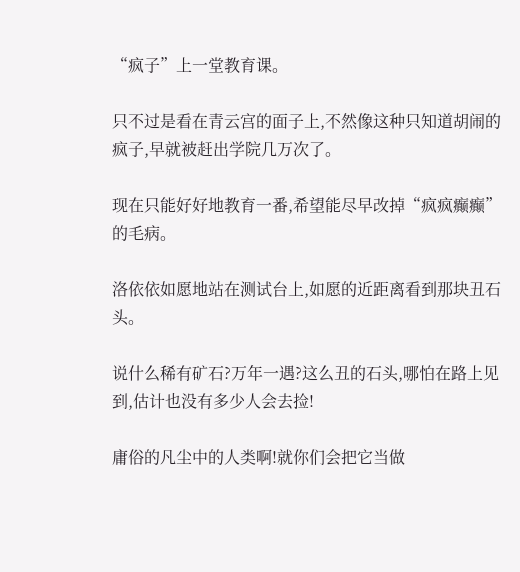“疯子”上一堂教育课。

只不过是看在青云宫的面子上,不然像这种只知道胡闹的疯子,早就被赶出学院几万次了。

现在只能好好地教育一番,希望能尽早改掉“疯疯癫癫”的毛病。

洛依依如愿地站在测试台上,如愿的近距离看到那块丑石头。

说什么稀有矿石?万年一遇?这么丑的石头,哪怕在路上见到,估计也没有多少人会去捡!

庸俗的凡尘中的人类啊!就你们会把它当做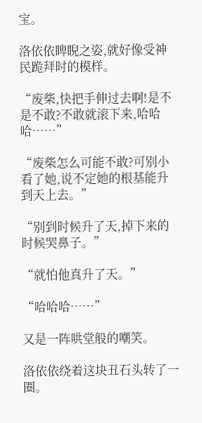宝。

洛依依睥睨之姿,就好像受神民跪拜时的模样。

“废柴,快把手伸过去啊!是不是不敢?不敢就滚下来,哈哈哈……”

“废柴怎么可能不敢?可别小看了她,说不定她的根基能升到天上去。”

“别到时候升了天,掉下来的时候哭鼻子。”

“就怕他真升了天。”

“哈哈哈……”

又是一阵哄堂般的嘲笑。

洛依依绕着这块丑石头转了一圈。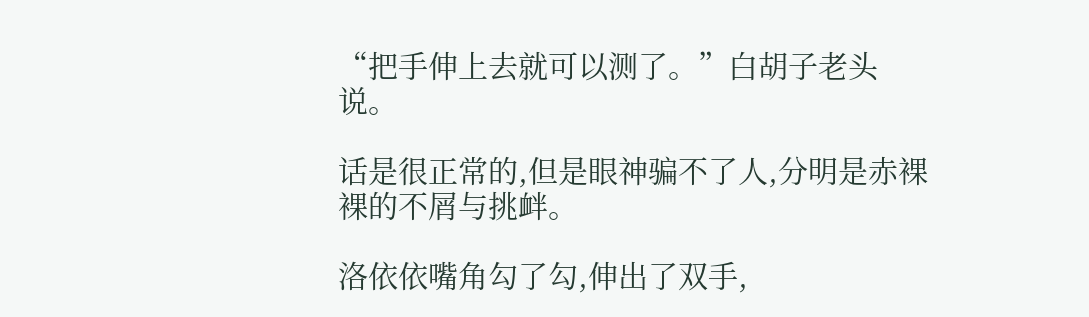“把手伸上去就可以测了。”白胡子老头说。

话是很正常的,但是眼神骗不了人,分明是赤裸裸的不屑与挑衅。

洛依依嘴角勾了勾,伸出了双手,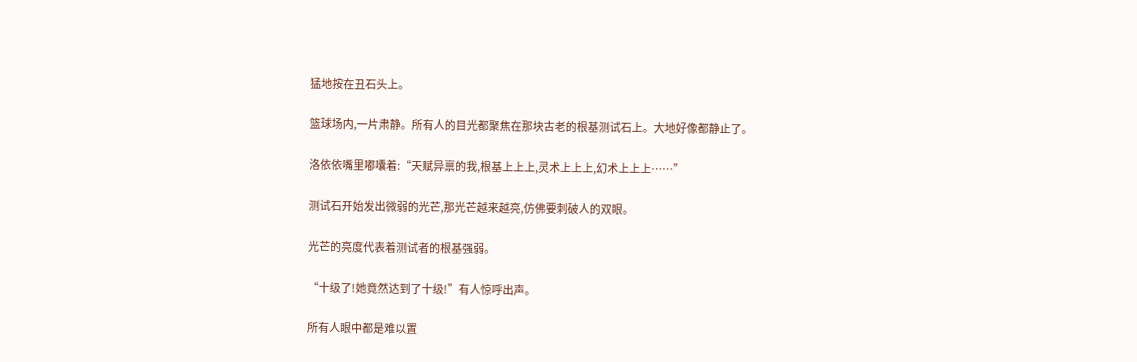猛地按在丑石头上。

篮球场内,一片肃静。所有人的目光都聚焦在那块古老的根基测试石上。大地好像都静止了。

洛依依嘴里嘟囔着:“天赋异禀的我,根基上上上,灵术上上上,幻术上上上……”

测试石开始发出微弱的光芒,那光芒越来越亮,仿佛要刺破人的双眼。

光芒的亮度代表着测试者的根基强弱。

“十级了!她竟然达到了十级!”有人惊呼出声。

所有人眼中都是难以置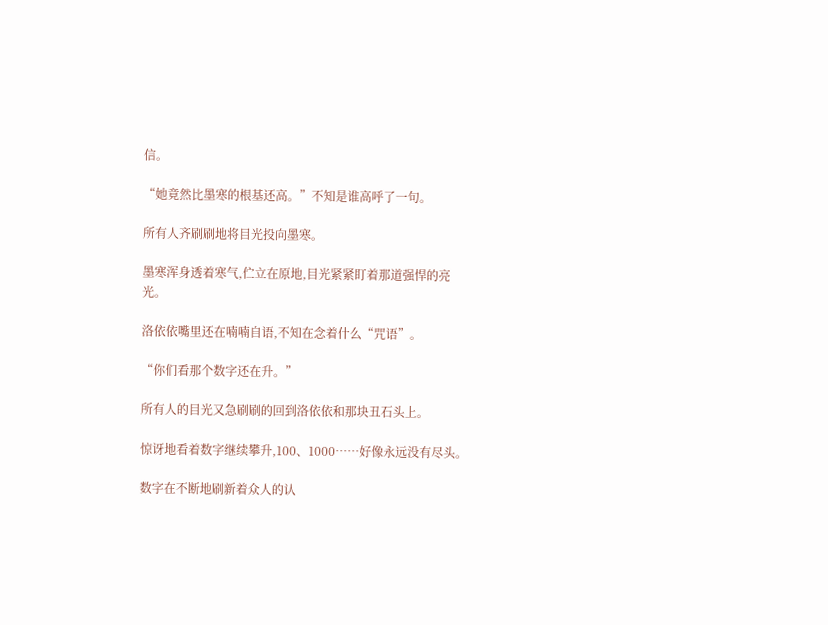信。

“她竟然比墨寒的根基还高。”不知是谁高呼了一句。

所有人齐刷刷地将目光投向墨寒。

墨寒浑身透着寒气,伫立在原地,目光紧紧盯着那道强悍的亮光。

洛依依嘴里还在喃喃自语,不知在念着什么“咒语”。

“你们看那个数字还在升。”

所有人的目光又急刷刷的回到洛依依和那块丑石头上。

惊讶地看着数字继续攀升,100、1000……好像永远没有尽头。

数字在不断地刷新着众人的认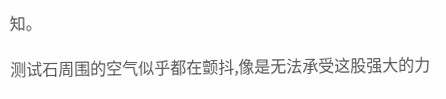知。

测试石周围的空气似乎都在颤抖,像是无法承受这股强大的力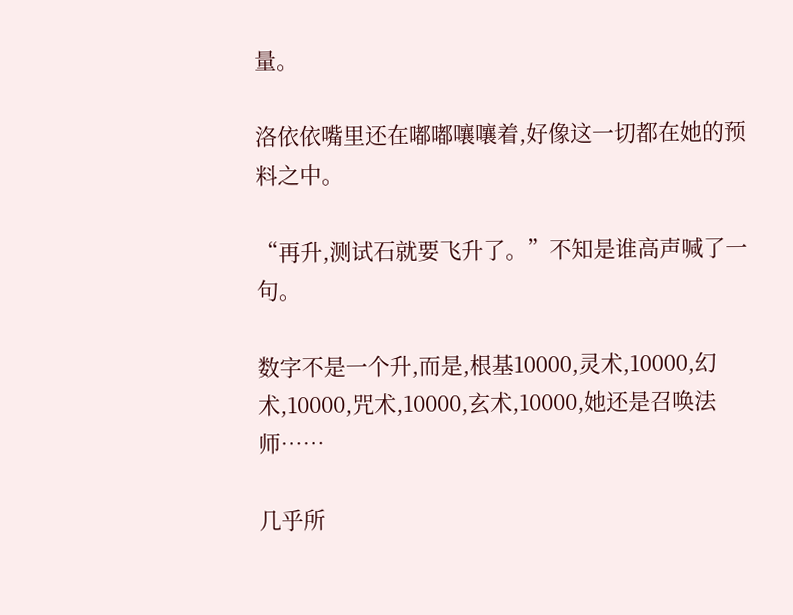量。

洛依依嘴里还在嘟嘟嚷嚷着,好像这一切都在她的预料之中。

“再升,测试石就要飞升了。”不知是谁高声喊了一句。

数字不是一个升,而是,根基10000,灵术,10000,幻术,10000,咒术,10000,玄术,10000,她还是召唤法师……

几乎所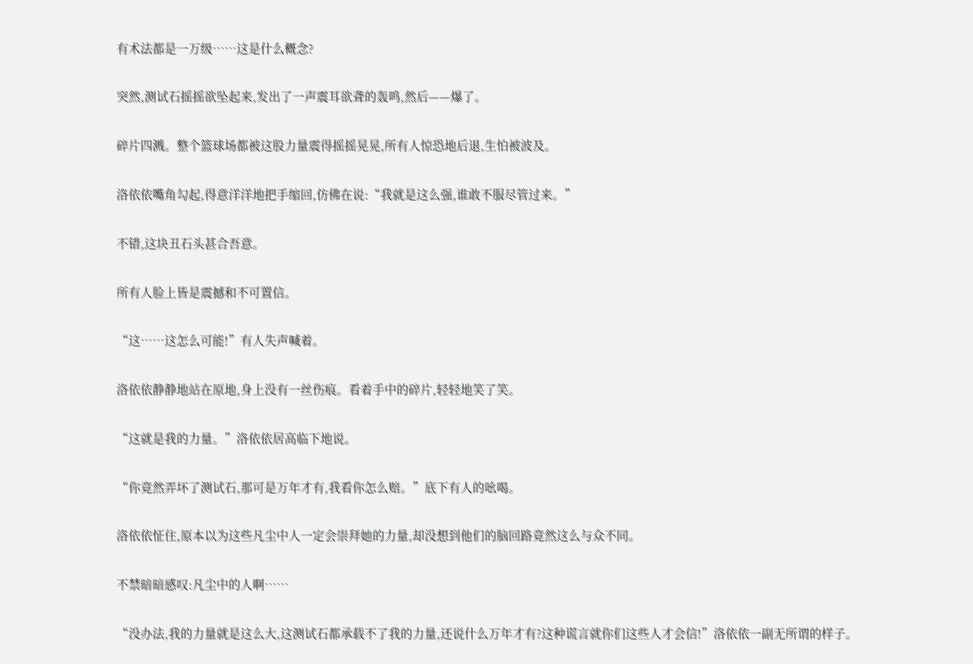有术法都是一万级……这是什么概念?

突然,测试石摇摇欲坠起来,发出了一声震耳欲聋的轰鸣,然后——爆了。

碎片四溅。整个篮球场都被这股力量震得摇摇晃晃,所有人惊恐地后退,生怕被波及。

洛依依嘴角勾起,得意洋洋地把手缩回,仿佛在说:“我就是这么强,谁敢不服尽管过来。”

不错,这块丑石头甚合吾意。

所有人脸上皆是震撼和不可置信。

“这……这怎么可能!”有人失声喊着。

洛依依静静地站在原地,身上没有一丝伤痕。看着手中的碎片,轻轻地笑了笑。

“这就是我的力量。”洛依依居高临下地说。

“你竟然弄坏了测试石,那可是万年才有,我看你怎么赔。”底下有人的吆喝。

洛依依怔住,原本以为这些凡尘中人一定会崇拜她的力量,却没想到他们的脑回路竟然这么与众不同。

不禁暗暗感叹:凡尘中的人啊……

“没办法,我的力量就是这么大,这测试石都承载不了我的力量,还说什么万年才有?这种谎言就你们这些人才会信!”洛依依一副无所谓的样子。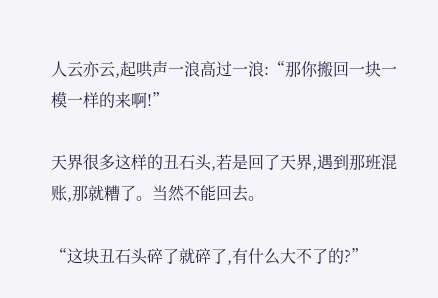人云亦云,起哄声一浪高过一浪:“那你搬回一块一模一样的来啊!”

天界很多这样的丑石头,若是回了天界,遇到那班混账,那就糟了。当然不能回去。

“这块丑石头碎了就碎了,有什么大不了的?”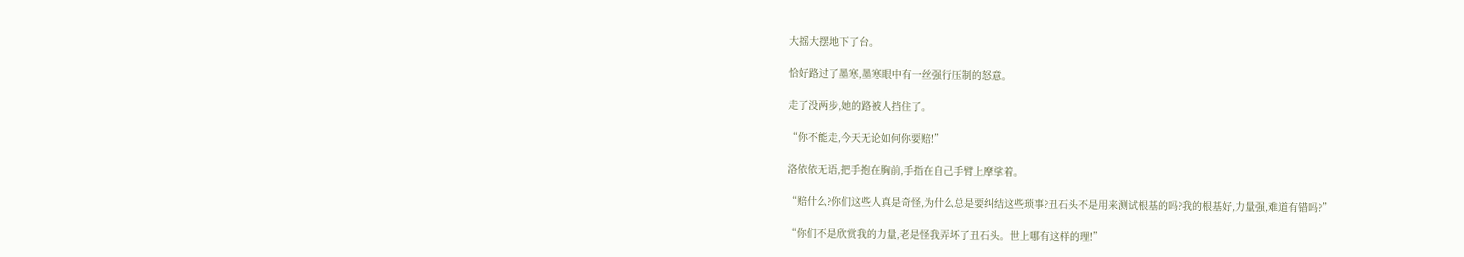大摇大摆地下了台。

恰好路过了墨寒,墨寒眼中有一丝强行压制的怒意。

走了没两步,她的路被人挡住了。

“你不能走,今天无论如何你要赔!”

洛依依无语,把手抱在胸前,手指在自己手臂上摩挲着。

“赔什么?你们这些人真是奇怪,为什么总是要纠结这些琐事?丑石头不是用来测试根基的吗?我的根基好,力量强,难道有错吗?”

“你们不是欣赏我的力量,老是怪我弄坏了丑石头。世上哪有这样的理!”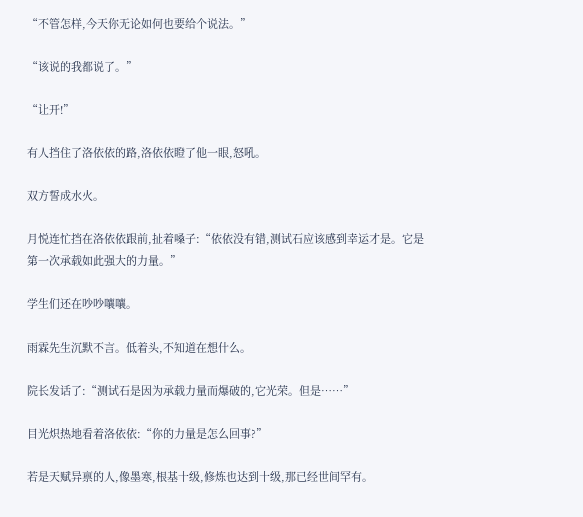“不管怎样,今天你无论如何也要给个说法。”

“该说的我都说了。”

“让开!”

有人挡住了洛依依的路,洛依依瞪了他一眼,怒吼。

双方誓成水火。

月悦连忙挡在洛依依跟前,扯着嗓子:“依依没有错,测试石应该感到幸运才是。它是第一次承载如此强大的力量。”

学生们还在吵吵嚷嚷。

雨霖先生沉默不言。低着头,不知道在想什么。

院长发话了:“测试石是因为承载力量而爆破的,它光荣。但是……”

目光炽热地看着洛依依:“你的力量是怎么回事?”

若是天赋异禀的人,像墨寒,根基十级,修炼也达到十级,那已经世间罕有。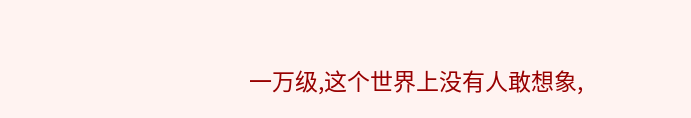一万级,这个世界上没有人敢想象,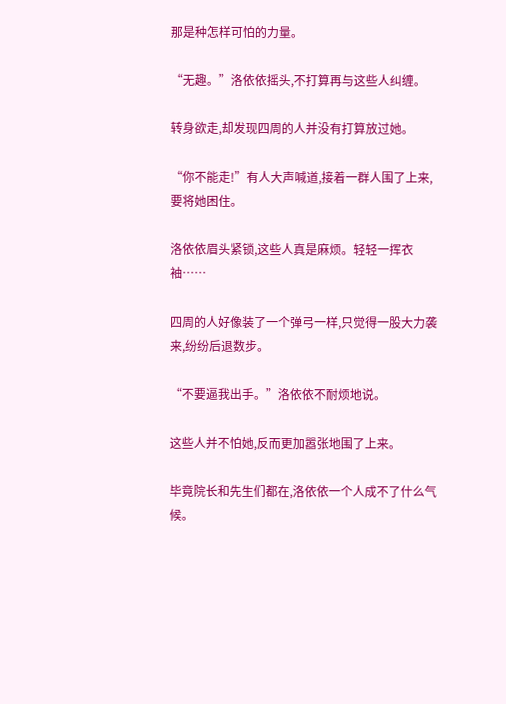那是种怎样可怕的力量。

“无趣。”洛依依摇头,不打算再与这些人纠缠。

转身欲走,却发现四周的人并没有打算放过她。

“你不能走!”有人大声喊道,接着一群人围了上来,要将她困住。

洛依依眉头紧锁,这些人真是麻烦。轻轻一挥衣袖……

四周的人好像装了一个弹弓一样,只觉得一股大力袭来,纷纷后退数步。

“不要逼我出手。”洛依依不耐烦地说。

这些人并不怕她,反而更加嚣张地围了上来。

毕竟院长和先生们都在,洛依依一个人成不了什么气候。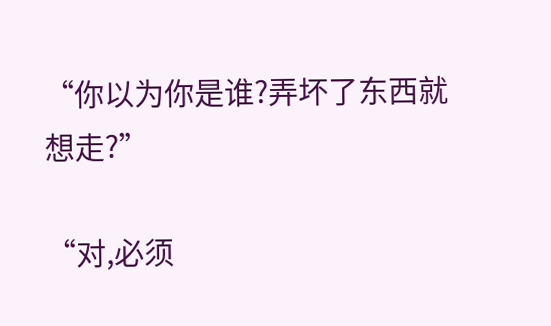“你以为你是谁?弄坏了东西就想走?”

“对,必须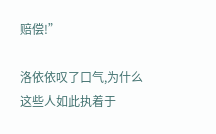赔偿!”

洛依依叹了口气,为什么这些人如此执着于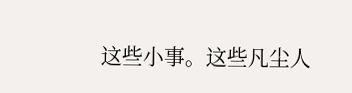这些小事。这些凡尘人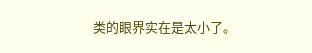类的眼界实在是太小了。